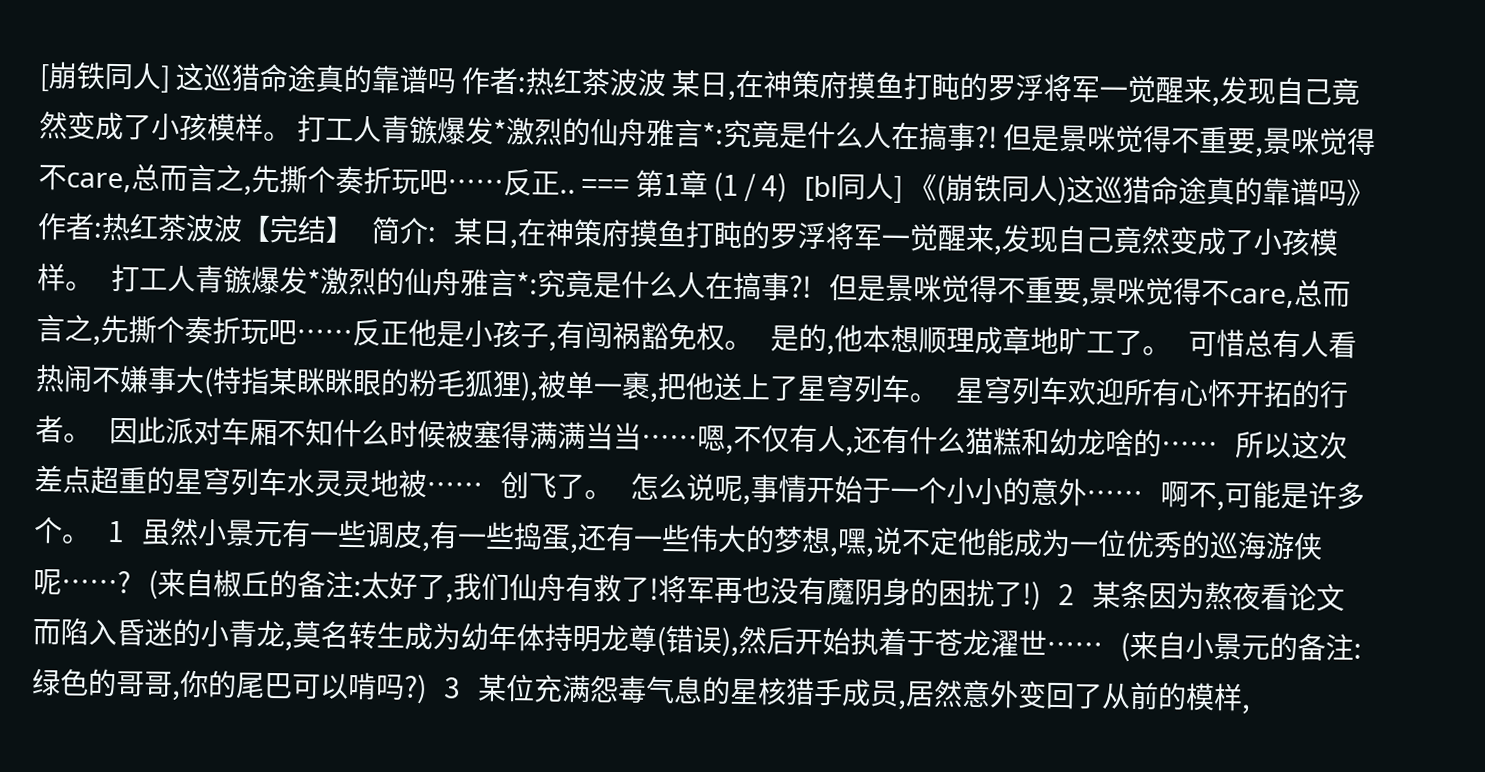[崩铁同人] 这巡猎命途真的靠谱吗 作者:热红茶波波 某日,在神策府摸鱼打盹的罗浮将军一觉醒来,发现自己竟然变成了小孩模样。 打工人青镞爆发*激烈的仙舟雅言*:究竟是什么人在搞事?! 但是景咪觉得不重要,景咪觉得不care,总而言之,先撕个奏折玩吧……反正.. === 第1章 (1 / 4)   [bl同人] 《(崩铁同人)这巡猎命途真的靠谱吗》作者:热红茶波波【完结】   简介:   某日,在神策府摸鱼打盹的罗浮将军一觉醒来,发现自己竟然变成了小孩模样。   打工人青镞爆发*激烈的仙舟雅言*:究竟是什么人在搞事?!   但是景咪觉得不重要,景咪觉得不care,总而言之,先撕个奏折玩吧……反正他是小孩子,有闯祸豁免权。   是的,他本想顺理成章地旷工了。   可惜总有人看热闹不嫌事大(特指某眯眯眼的粉毛狐狸),被单一裹,把他送上了星穹列车。   星穹列车欢迎所有心怀开拓的行者。   因此派对车厢不知什么时候被塞得满满当当……嗯,不仅有人,还有什么猫糕和幼龙啥的……   所以这次差点超重的星穹列车水灵灵地被……   创飞了。   怎么说呢,事情开始于一个小小的意外……   啊不,可能是许多个。   1   虽然小景元有一些调皮,有一些捣蛋,还有一些伟大的梦想,嘿,说不定他能成为一位优秀的巡海游侠呢……?   (来自椒丘的备注:太好了,我们仙舟有救了!将军再也没有魔阴身的困扰了!)   2   某条因为熬夜看论文而陷入昏迷的小青龙,莫名转生成为幼年体持明龙尊(错误),然后开始执着于苍龙濯世……   (来自小景元的备注:绿色的哥哥,你的尾巴可以啃吗?)   3   某位充满怨毒气息的星核猎手成员,居然意外变回了从前的模样,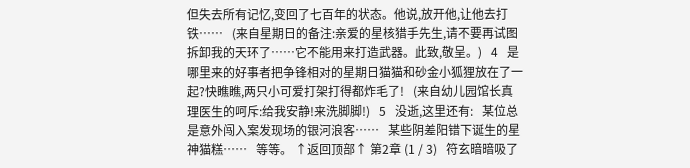但失去所有记忆,变回了七百年的状态。他说,放开他,让他去打铁……   (来自星期日的备注:亲爱的星核猎手先生,请不要再试图拆卸我的天环了……它不能用来打造武器。此致,敬呈。)   4   是哪里来的好事者把争锋相对的星期日猫猫和砂金小狐狸放在了一起?快瞧瞧,两只小可爱打架打得都炸毛了!   (来自幼儿园馆长真理医生的呵斥:给我安静!来洗脚脚!)   5   没逝,这里还有:   某位总是意外闯入案发现场的银河浪客……   某些阴差阳错下诞生的星神猫糕……   等等。 ↑返回顶部↑ 第2章 (1 / 3)   符玄暗暗吸了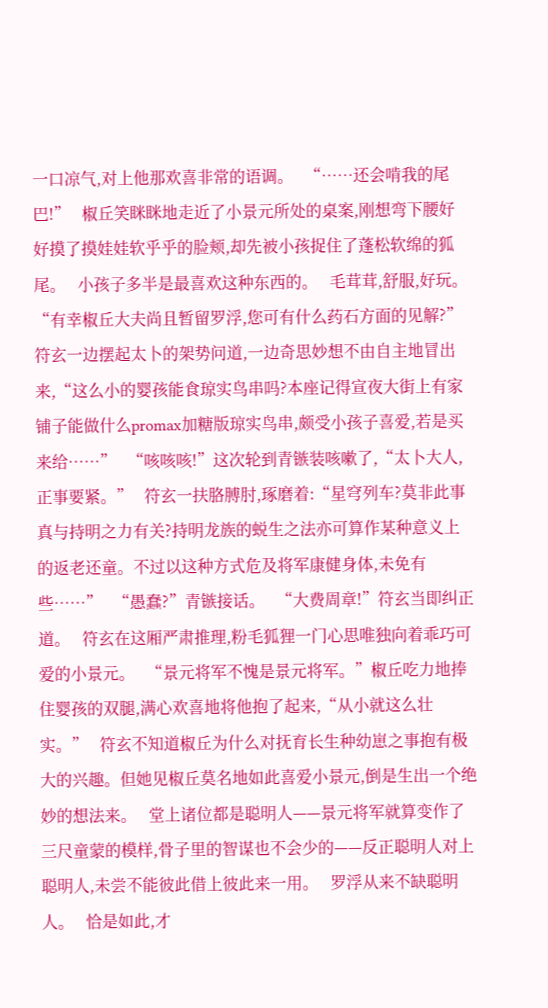一口凉气,对上他那欢喜非常的语调。   “……还会啃我的尾巴!”   椒丘笑眯眯地走近了小景元所处的桌案,刚想弯下腰好好摸了摸娃娃软乎乎的脸颊,却先被小孩捉住了蓬松软绵的狐尾。   小孩子多半是最喜欢这种东西的。   毛茸茸,舒服,好玩。   “有幸椒丘大夫尚且暂留罗浮,您可有什么药石方面的见解?”符玄一边摆起太卜的架势问道,一边奇思妙想不由自主地冒出来,“这么小的婴孩能食琼实鸟串吗?本座记得宣夜大街上有家铺子能做什么promax加糖版琼实鸟串,颇受小孩子喜爱,若是买来给……”   “咳咳咳!”这次轮到青镞装咳嗽了,“太卜大人,正事要紧。”   符玄一扶胳膊肘,琢磨着:“星穹列车?莫非此事真与持明之力有关?持明龙族的蜕生之法亦可算作某种意义上的返老还童。不过以这种方式危及将军康健身体,未免有些……”   “愚蠢?”青镞接话。   “大费周章!”符玄当即纠正道。   符玄在这厢严肃推理,粉毛狐狸一门心思唯独向着乖巧可爱的小景元。   “景元将军不愧是景元将军。”椒丘吃力地捧住婴孩的双腿,满心欢喜地将他抱了起来,“从小就这么壮实。”   符玄不知道椒丘为什么对抚育长生种幼崽之事抱有极大的兴趣。但她见椒丘莫名地如此喜爱小景元,倒是生出一个绝妙的想法来。   堂上诸位都是聪明人——景元将军就算变作了三尺童蒙的模样,骨子里的智谋也不会少的——反正聪明人对上聪明人,未尝不能彼此借上彼此来一用。   罗浮从来不缺聪明人。   恰是如此,才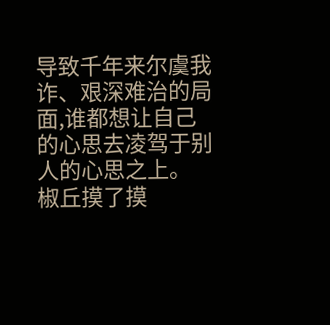导致千年来尔虞我诈、艰深难治的局面,谁都想让自己的心思去凌驾于别人的心思之上。   椒丘摸了摸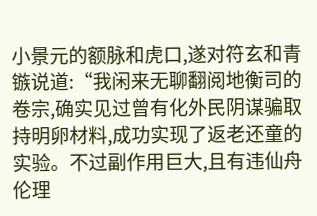小景元的额脉和虎口,遂对符玄和青镞说道:“我闲来无聊翻阅地衡司的卷宗,确实见过曾有化外民阴谋骗取持明卵材料,成功实现了返老还童的实验。不过副作用巨大,且有违仙舟伦理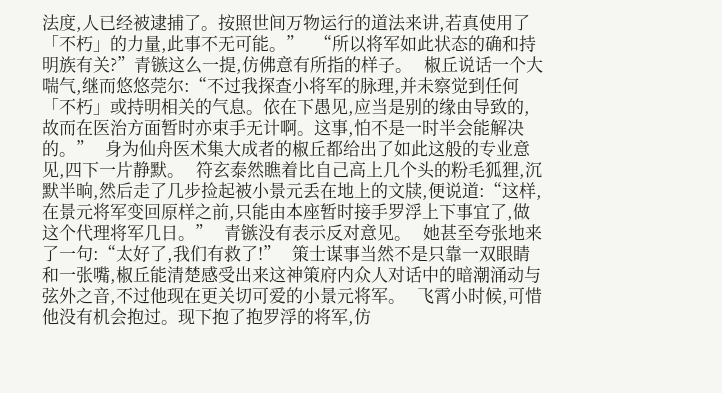法度,人已经被逮捕了。按照世间万物运行的道法来讲,若真使用了「不朽」的力量,此事不无可能。”   “所以将军如此状态的确和持明族有关?”青镞这么一提,仿佛意有所指的样子。   椒丘说话一个大喘气,继而悠悠莞尔:“不过我探查小将军的脉理,并未察觉到任何「不朽」或持明相关的气息。依在下愚见,应当是别的缘由导致的,故而在医治方面暂时亦束手无计啊。这事,怕不是一时半会能解决的。”   身为仙舟医术集大成者的椒丘都给出了如此这般的专业意见,四下一片静默。   符玄泰然瞧着比自己高上几个头的粉毛狐狸,沉默半晌,然后走了几步捡起被小景元丢在地上的文牍,便说道:“这样,在景元将军变回原样之前,只能由本座暂时接手罗浮上下事宜了,做这个代理将军几日。”   青镞没有表示反对意见。   她甚至夸张地来了一句:“太好了,我们有救了!”   策士谋事当然不是只靠一双眼睛和一张嘴,椒丘能清楚感受出来这神策府内众人对话中的暗潮涌动与弦外之音,不过他现在更关切可爱的小景元将军。   飞霄小时候,可惜他没有机会抱过。现下抱了抱罗浮的将军,仿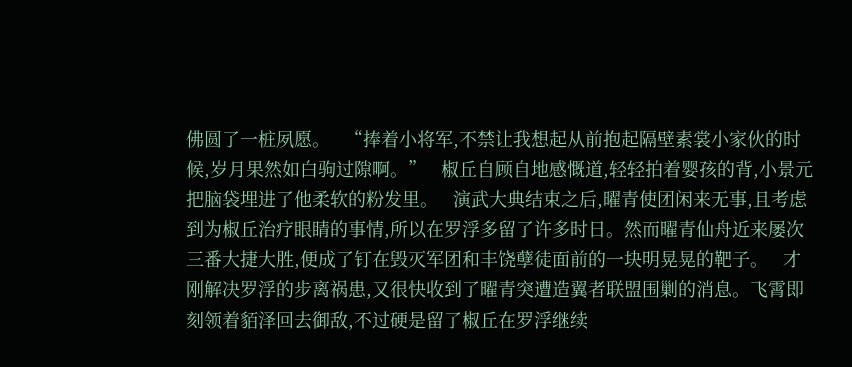佛圆了一桩夙愿。   “捧着小将军,不禁让我想起从前抱起隔壁素裳小家伙的时候,岁月果然如白驹过隙啊。”   椒丘自顾自地感慨道,轻轻拍着婴孩的背,小景元把脑袋埋进了他柔软的粉发里。   演武大典结束之后,曜青使团闲来无事,且考虑到为椒丘治疗眼睛的事情,所以在罗浮多留了许多时日。然而曜青仙舟近来屡次三番大捷大胜,便成了钉在毁灭军团和丰饶孽徒面前的一块明晃晃的靶子。   才刚解决罗浮的步离祸患,又很快收到了曜青突遭造翼者联盟围剿的消息。飞霄即刻领着貊泽回去御敌,不过硬是留了椒丘在罗浮继续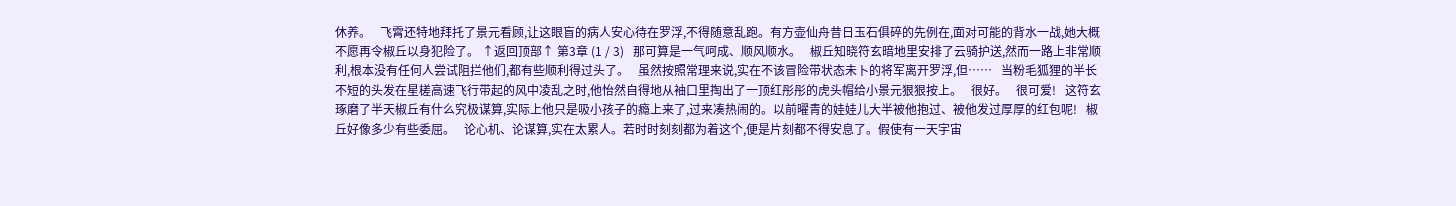休养。   飞霄还特地拜托了景元看顾,让这眼盲的病人安心待在罗浮,不得随意乱跑。有方壶仙舟昔日玉石俱碎的先例在,面对可能的背水一战,她大概不愿再令椒丘以身犯险了。 ↑返回顶部↑ 第3章 (1 / 3)   那可算是一气呵成、顺风顺水。   椒丘知晓符玄暗地里安排了云骑护送,然而一路上非常顺利,根本没有任何人尝试阻拦他们,都有些顺利得过头了。   虽然按照常理来说,实在不该冒险带状态未卜的将军离开罗浮,但……   当粉毛狐狸的半长不短的头发在星槎高速飞行带起的风中凌乱之时,他怡然自得地从袖口里掏出了一顶红彤彤的虎头帽给小景元狠狠按上。   很好。   很可爱!   这符玄琢磨了半天椒丘有什么究极谋算,实际上他只是吸小孩子的瘾上来了,过来凑热闹的。以前曜青的娃娃儿大半被他抱过、被他发过厚厚的红包呢!   椒丘好像多少有些委屈。   论心机、论谋算,实在太累人。若时时刻刻都为着这个,便是片刻都不得安息了。假使有一天宇宙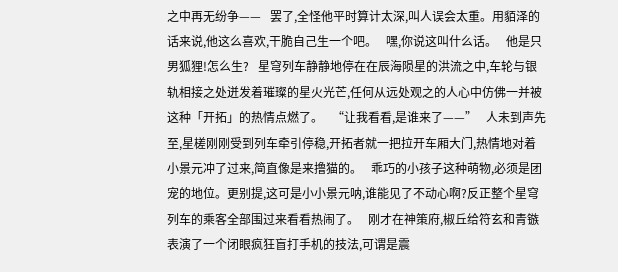之中再无纷争——   罢了,全怪他平时算计太深,叫人误会太重。用貊泽的话来说,他这么喜欢,干脆自己生一个吧。   嘿,你说这叫什么话。   他是只男狐狸!怎么生?   星穹列车静静地停在在辰海陨星的洪流之中,车轮与银轨相接之处迸发着璀璨的星火光芒,任何从远处观之的人心中仿佛一并被这种「开拓」的热情点燃了。   “让我看看,是谁来了——”   人未到声先至,星槎刚刚受到列车牵引停稳,开拓者就一把拉开车厢大门,热情地对着小景元冲了过来,简直像是来撸猫的。   乖巧的小孩子这种萌物,必须是团宠的地位。更别提,这可是小小景元呐,谁能见了不动心啊?反正整个星穹列车的乘客全部围过来看看热闹了。   刚才在神策府,椒丘给符玄和青镞表演了一个闭眼疯狂盲打手机的技法,可谓是震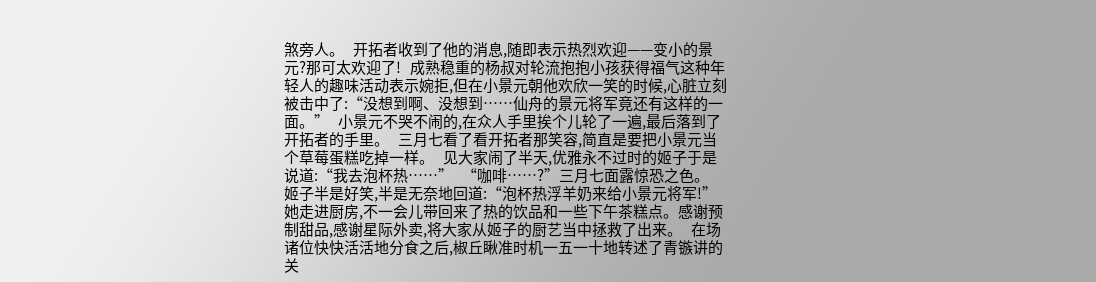煞旁人。   开拓者收到了他的消息,随即表示热烈欢迎——变小的景元?那可太欢迎了!   成熟稳重的杨叔对轮流抱抱小孩获得福气这种年轻人的趣味活动表示婉拒,但在小景元朝他欢欣一笑的时候,心脏立刻被击中了:“没想到啊、没想到……仙舟的景元将军竟还有这样的一面。”   小景元不哭不闹的,在众人手里挨个儿轮了一遍,最后落到了开拓者的手里。   三月七看了看开拓者那笑容,简直是要把小景元当个草莓蛋糕吃掉一样。   见大家闹了半天,优雅永不过时的姬子于是说道:“我去泡杯热……”   “咖啡……?”三月七面露惊恐之色。   姬子半是好笑,半是无奈地回道:“泡杯热浮羊奶来给小景元将军!”   她走进厨房,不一会儿带回来了热的饮品和一些下午茶糕点。感谢预制甜品,感谢星际外卖,将大家从姬子的厨艺当中拯救了出来。   在场诸位快快活活地分食之后,椒丘瞅准时机一五一十地转述了青镞讲的关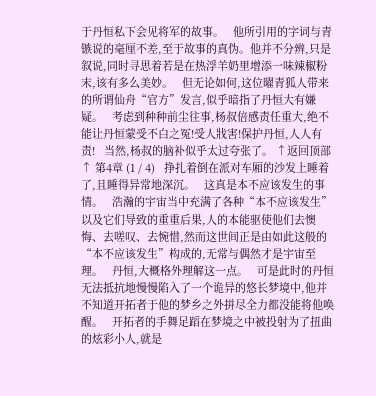于丹恒私下会见将军的故事。   他所引用的字词与青镞说的毫厘不差,至于故事的真伪。他并不分辨,只是叙说,同时寻思着若是在热浮羊奶里增添一味辣椒粉末,该有多么美妙。   但无论如何,这位曜青狐人带来的所谓仙舟“官方”发言,似乎暗指了丹恒大有嫌疑。   考虑到种种前尘往事,杨叔倍感责任重大,绝不能让丹恒蒙受不白之冤!受人戕害!保护丹恒,人人有责!   当然,杨叔的脑补似乎太过夸张了。 ↑返回顶部↑ 第4章 (1 / 4)   挣扎着倒在派对车厢的沙发上睡着了,且睡得异常地深沉。   这真是本不应该发生的事情。   浩瀚的宇宙当中充满了各种“本不应该发生”以及它们导致的重重后果,人的本能驱使他们去懊悔、去嗟叹、去惋惜,然而这世间正是由如此这般的“本不应该发生”构成的,无常与偶然才是宇宙至理。   丹恒,大概格外理解这一点。   可是此时的丹恒无法抵抗地慢慢陷入了一个诡异的悠长梦境中,他并不知道开拓者于他的梦乡之外拼尽全力都没能将他唤醒。   开拓者的手舞足蹈在梦境之中被投射为了扭曲的炫彩小人,就是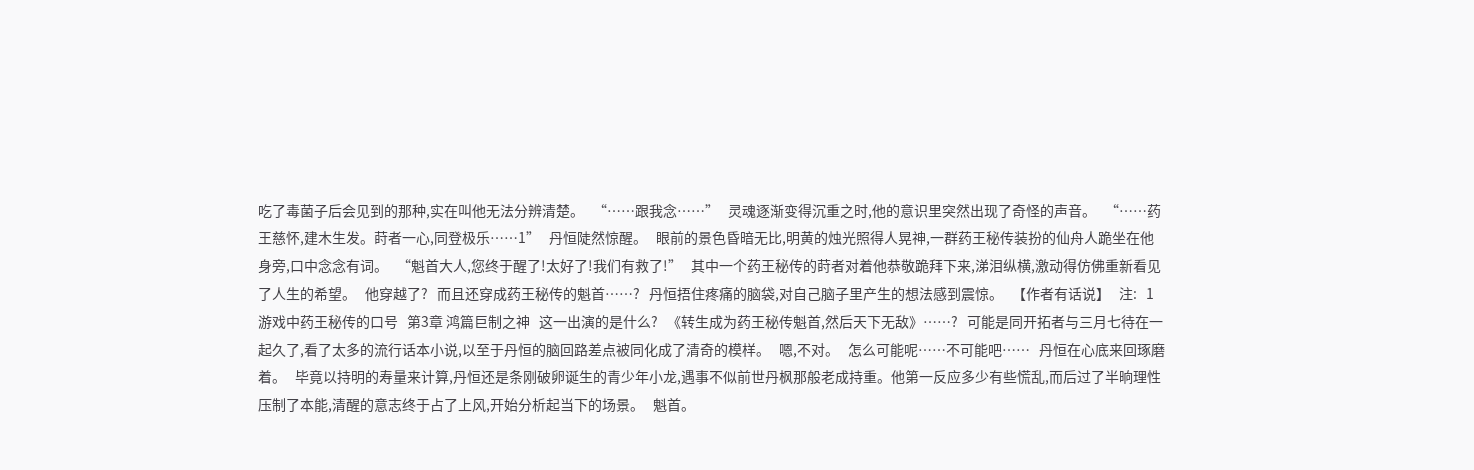吃了毒菌子后会见到的那种,实在叫他无法分辨清楚。   “……跟我念……”   灵魂逐渐变得沉重之时,他的意识里突然出现了奇怪的声音。   “……药王慈怀,建木生发。莳者一心,同登极乐……1”   丹恒陡然惊醒。   眼前的景色昏暗无比,明黄的烛光照得人晃神,一群药王秘传装扮的仙舟人跪坐在他身旁,口中念念有词。   “魁首大人,您终于醒了!太好了!我们有救了!”   其中一个药王秘传的莳者对着他恭敬跪拜下来,涕泪纵横,激动得仿佛重新看见了人生的希望。   他穿越了?   而且还穿成药王秘传的魁首……?   丹恒捂住疼痛的脑袋,对自己脑子里产生的想法感到震惊。   【作者有话说】   注:   1游戏中药王秘传的口号   第3章 鸿篇巨制之神   这一出演的是什么?   《转生成为药王秘传魁首,然后天下无敌》……?   可能是同开拓者与三月七待在一起久了,看了太多的流行话本小说,以至于丹恒的脑回路差点被同化成了清奇的模样。   嗯,不对。   怎么可能呢……不可能吧……   丹恒在心底来回琢磨着。   毕竟以持明的寿量来计算,丹恒还是条刚破卵诞生的青少年小龙,遇事不似前世丹枫那般老成持重。他第一反应多少有些慌乱,而后过了半晌理性压制了本能,清醒的意志终于占了上风,开始分析起当下的场景。   魁首。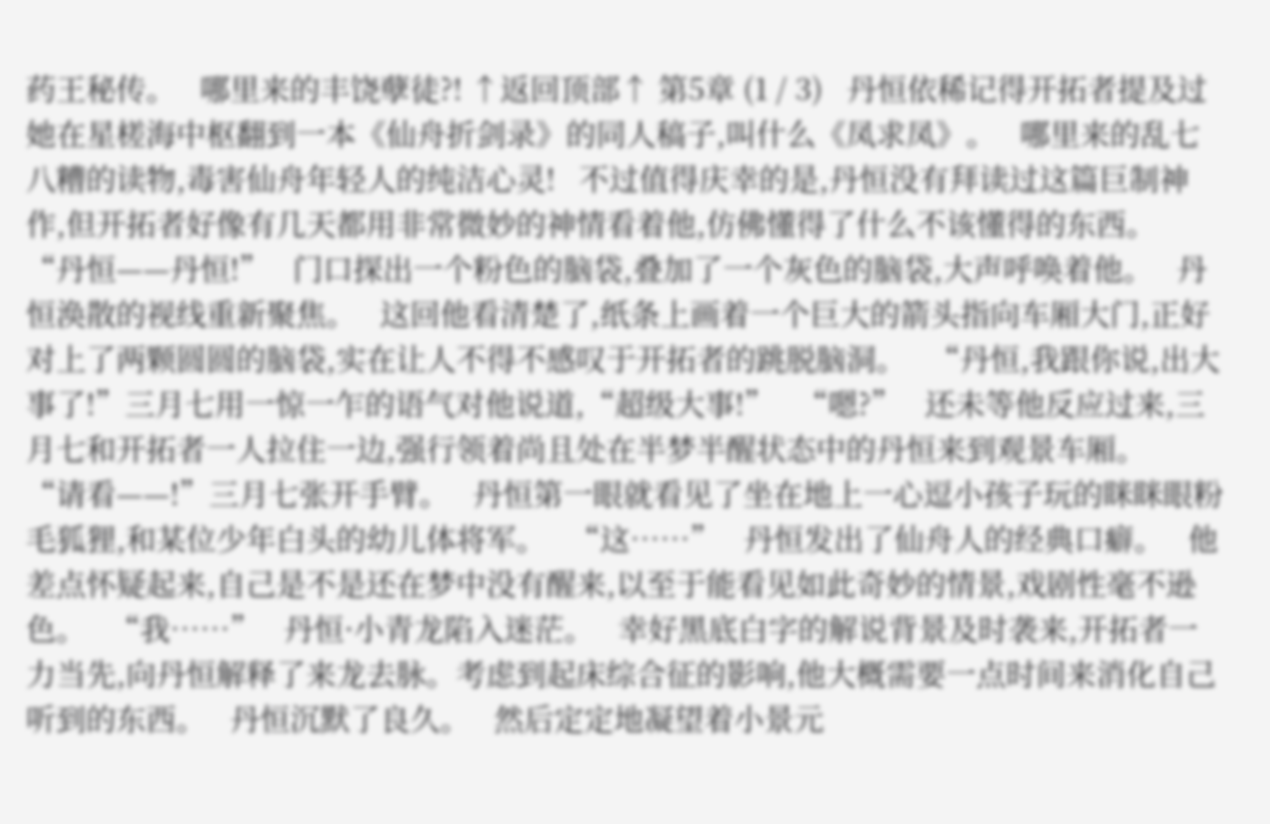药王秘传。   哪里来的丰饶孽徒?! ↑返回顶部↑ 第5章 (1 / 3)   丹恒依稀记得开拓者提及过她在星槎海中枢翻到一本《仙舟折剑录》的同人稿子,叫什么《凤求凤》。   哪里来的乱七八糟的读物,毒害仙舟年轻人的纯洁心灵!   不过值得庆幸的是,丹恒没有拜读过这篇巨制神作,但开拓者好像有几天都用非常微妙的神情看着他,仿佛懂得了什么不该懂得的东西。   “丹恒——丹恒!”   门口探出一个粉色的脑袋,叠加了一个灰色的脑袋,大声呼唤着他。   丹恒涣散的视线重新聚焦。   这回他看清楚了,纸条上画着一个巨大的箭头指向车厢大门,正好对上了两颗圆圆的脑袋,实在让人不得不感叹于开拓者的跳脱脑洞。   “丹恒,我跟你说,出大事了!”三月七用一惊一乍的语气对他说道,“超级大事!”   “嗯?”   还未等他反应过来,三月七和开拓者一人拉住一边,强行领着尚且处在半梦半醒状态中的丹恒来到观景车厢。   “请看——!”三月七张开手臂。   丹恒第一眼就看见了坐在地上一心逗小孩子玩的眯眯眼粉毛狐狸,和某位少年白头的幼儿体将军。   “这……”   丹恒发出了仙舟人的经典口癖。   他差点怀疑起来,自己是不是还在梦中没有醒来,以至于能看见如此奇妙的情景,戏剧性毫不逊色。   “我……”   丹恒·小青龙陷入迷茫。   幸好黑底白字的解说背景及时袭来,开拓者一力当先,向丹恒解释了来龙去脉。考虑到起床综合征的影响,他大概需要一点时间来消化自己听到的东西。   丹恒沉默了良久。   然后定定地凝望着小景元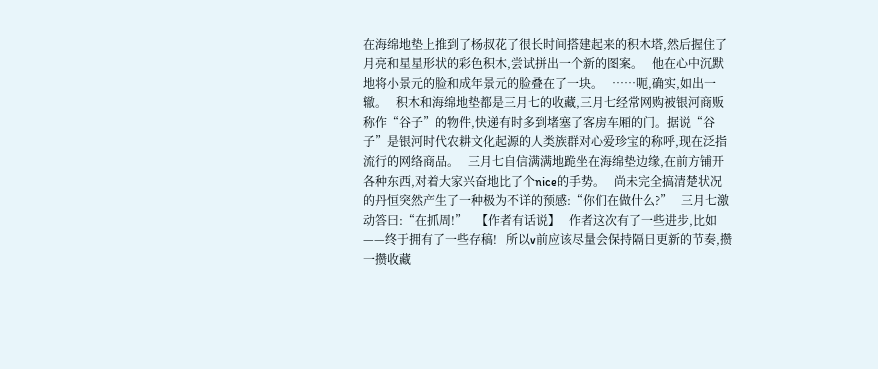在海绵地垫上推到了杨叔花了很长时间搭建起来的积木塔,然后握住了月亮和星星形状的彩色积木,尝试拼出一个新的图案。   他在心中沉默地将小景元的脸和成年景元的脸叠在了一块。   ……呃,确实,如出一辙。   积木和海绵地垫都是三月七的收藏,三月七经常网购被银河商贩称作“谷子”的物件,快递有时多到堵塞了客房车厢的门。据说“谷子”是银河时代农耕文化起源的人类族群对心爱珍宝的称呼,现在泛指流行的网络商品。   三月七自信满满地跪坐在海绵垫边缘,在前方铺开各种东西,对着大家兴奋地比了个nice的手势。   尚未完全搞清楚状况的丹恒突然产生了一种极为不详的预感:“你们在做什么?”   三月七激动答曰:“在抓周!”   【作者有话说】   作者这次有了一些进步,比如——终于拥有了一些存稿!   所以v前应该尽量会保持隔日更新的节奏,攒一攒收藏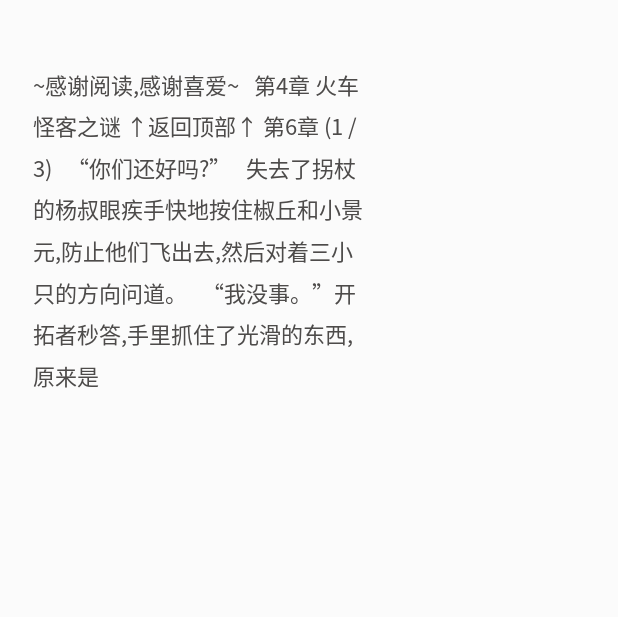~感谢阅读,感谢喜爱~   第4章 火车怪客之谜 ↑返回顶部↑ 第6章 (1 / 3)   “你们还好吗?”   失去了拐杖的杨叔眼疾手快地按住椒丘和小景元,防止他们飞出去,然后对着三小只的方向问道。   “我没事。”开拓者秒答,手里抓住了光滑的东西,原来是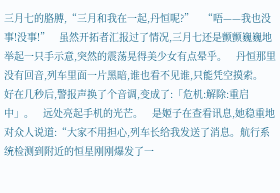三月七的胳膊,“三月和我在一起,丹恒呢?”   “唔——我也没事!没事!”   虽然开拓者汇报过了情况,三月七还是颤颤巍巍地举起一只手示意,突然的震荡晃得美少女有点晕乎。   丹恒那里没有回音,列车里面一片黑暗,谁也看不见谁,只能凭空摸索。   好在几秒后,警报声换了个音调,变成了:「危机:解除:重启中」。   远处亮起手机的光芒。   是姬子在查看讯息,她稳重地对众人说道:“大家不用担心,列车长给我发送了消息。航行系统检测到附近的恒星刚刚爆发了一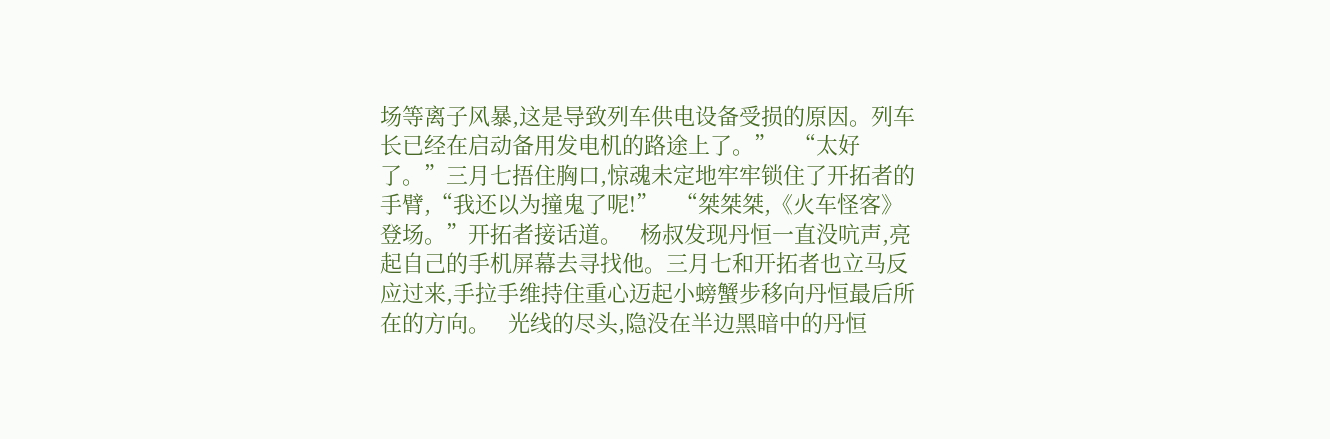场等离子风暴,这是导致列车供电设备受损的原因。列车长已经在启动备用发电机的路途上了。”   “太好了。”三月七捂住胸口,惊魂未定地牢牢锁住了开拓者的手臂,“我还以为撞鬼了呢!”   “桀桀桀,《火车怪客》登场。”开拓者接话道。   杨叔发现丹恒一直没吭声,亮起自己的手机屏幕去寻找他。三月七和开拓者也立马反应过来,手拉手维持住重心迈起小螃蟹步移向丹恒最后所在的方向。   光线的尽头,隐没在半边黑暗中的丹恒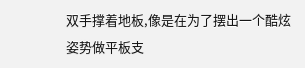双手撑着地板,像是在为了摆出一个酷炫姿势做平板支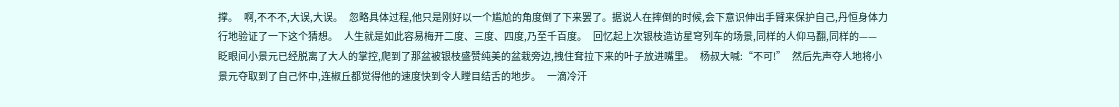撑。   啊,不不不,大误,大误。   忽略具体过程,他只是刚好以一个尴尬的角度倒了下来罢了。据说人在摔倒的时候,会下意识伸出手臂来保护自己,丹恒身体力行地验证了一下这个猜想。   人生就是如此容易梅开二度、三度、四度,乃至千百度。   回忆起上次银枝造访星穹列车的场景,同样的人仰马翻,同样的——   眨眼间小景元已经脱离了大人的掌控,爬到了那盆被银枝盛赞纯美的盆栽旁边,拽住耷拉下来的叶子放进嘴里。   杨叔大喊:“不可!”   然后先声夺人地将小景元夺取到了自己怀中,连椒丘都觉得他的速度快到令人瞠目结舌的地步。   一滴冷汗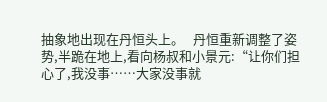抽象地出现在丹恒头上。   丹恒重新调整了姿势,半跪在地上,看向杨叔和小景元:“让你们担心了,我没事……大家没事就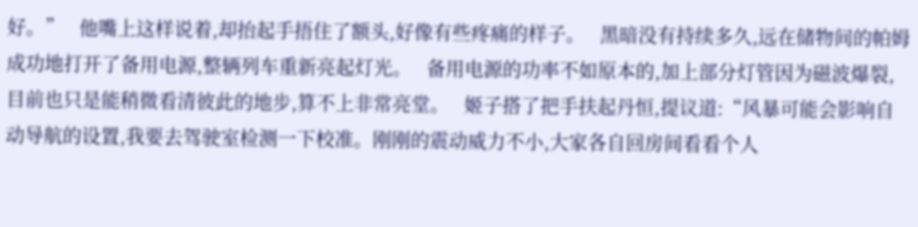好。”   他嘴上这样说着,却抬起手捂住了额头,好像有些疼痛的样子。   黑暗没有持续多久,远在储物间的帕姆成功地打开了备用电源,整辆列车重新亮起灯光。   备用电源的功率不如原本的,加上部分灯管因为磁波爆裂,目前也只是能稍微看清彼此的地步,算不上非常亮堂。   姬子搭了把手扶起丹恒,提议道:“风暴可能会影响自动导航的设置,我要去驾驶室检测一下校准。刚刚的震动威力不小,大家各自回房间看看个人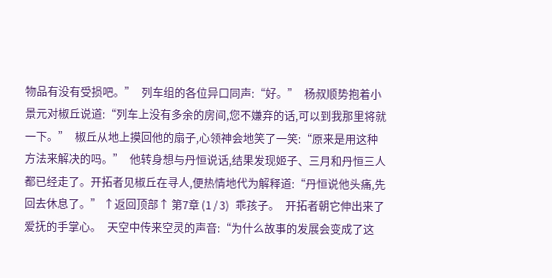物品有没有受损吧。”   列车组的各位异口同声:“好。”   杨叔顺势抱着小景元对椒丘说道:“列车上没有多余的房间,您不嫌弃的话,可以到我那里将就一下。”   椒丘从地上摸回他的扇子,心领神会地笑了一笑:“原来是用这种方法来解决的吗。”   他转身想与丹恒说话,结果发现姬子、三月和丹恒三人都已经走了。开拓者见椒丘在寻人,便热情地代为解释道:“丹恒说他头痛,先回去休息了。” ↑返回顶部↑ 第7章 (1 / 3)   乖孩子。   开拓者朝它伸出来了爱抚的手掌心。   天空中传来空灵的声音:“为什么故事的发展会变成了这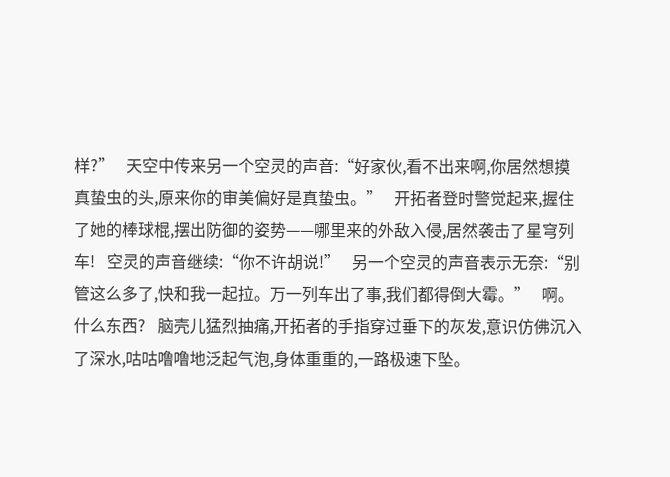样?”   天空中传来另一个空灵的声音:“好家伙,看不出来啊,你居然想摸真蛰虫的头,原来你的审美偏好是真蛰虫。”   开拓者登时警觉起来,握住了她的棒球棍,摆出防御的姿势——哪里来的外敌入侵,居然袭击了星穹列车!   空灵的声音继续:“你不许胡说!”   另一个空灵的声音表示无奈:“别管这么多了,快和我一起拉。万一列车出了事,我们都得倒大霉。”   啊。   什么东西?   脑壳儿猛烈抽痛,开拓者的手指穿过垂下的灰发,意识仿佛沉入了深水,咕咕噜噜地泛起气泡,身体重重的,一路极速下坠。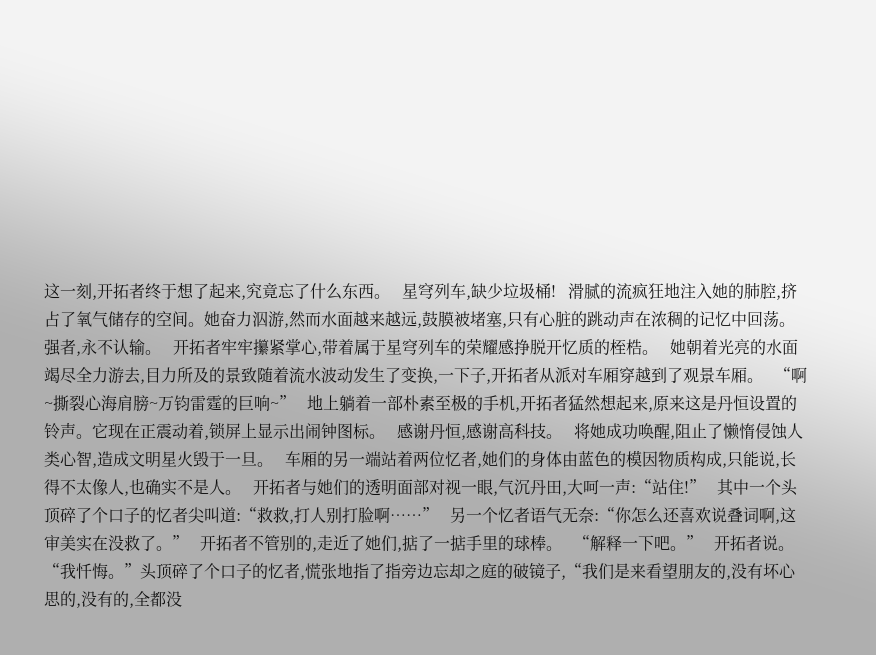这一刻,开拓者终于想了起来,究竟忘了什么东西。   星穹列车,缺少垃圾桶!   滑腻的流疯狂地注入她的肺腔,挤占了氧气储存的空间。她奋力泅游,然而水面越来越远,鼓膜被堵塞,只有心脏的跳动声在浓稠的记忆中回荡。   强者,永不认输。   开拓者牢牢攥紧掌心,带着属于星穹列车的荣耀感挣脱开忆质的桎梏。   她朝着光亮的水面竭尽全力游去,目力所及的景致随着流水波动发生了变换,一下子,开拓者从派对车厢穿越到了观景车厢。   “啊~撕裂心海肩膀~万钧雷霆的巨响~”   地上躺着一部朴素至极的手机,开拓者猛然想起来,原来这是丹恒设置的铃声。它现在正震动着,锁屏上显示出闹钟图标。   感谢丹恒,感谢高科技。   将她成功唤醒,阻止了懒惰侵蚀人类心智,造成文明星火毁于一旦。   车厢的另一端站着两位忆者,她们的身体由蓝色的模因物质构成,只能说,长得不太像人,也确实不是人。   开拓者与她们的透明面部对视一眼,气沉丹田,大呵一声:“站住!”   其中一个头顶碎了个口子的忆者尖叫道:“救救,打人别打脸啊……”   另一个忆者语气无奈:“你怎么还喜欢说叠词啊,这审美实在没救了。”   开拓者不管别的,走近了她们,掂了一掂手里的球棒。   “解释一下吧。”   开拓者说。   “我忏悔。”头顶碎了个口子的忆者,慌张地指了指旁边忘却之庭的破镜子,“我们是来看望朋友的,没有坏心思的,没有的,全都没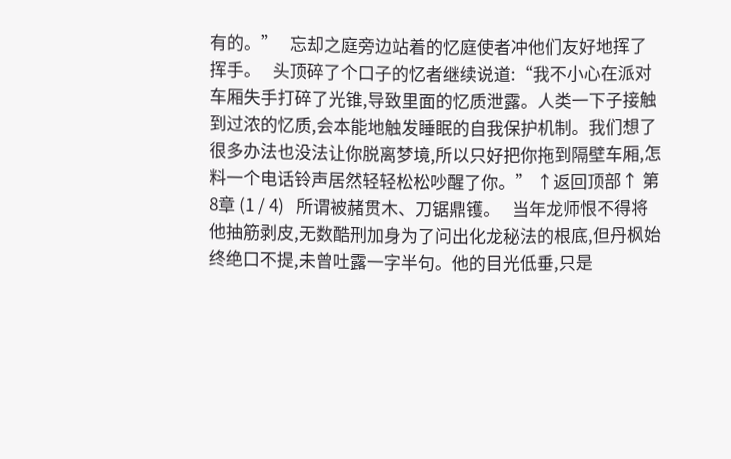有的。”   忘却之庭旁边站着的忆庭使者冲他们友好地挥了挥手。   头顶碎了个口子的忆者继续说道:“我不小心在派对车厢失手打碎了光锥,导致里面的忆质泄露。人类一下子接触到过浓的忆质,会本能地触发睡眠的自我保护机制。我们想了很多办法也没法让你脱离梦境,所以只好把你拖到隔壁车厢,怎料一个电话铃声居然轻轻松松吵醒了你。” ↑返回顶部↑ 第8章 (1 / 4)   所谓被赭贯木、刀锯鼎镬。   当年龙师恨不得将他抽筋剥皮,无数酷刑加身为了问出化龙秘法的根底,但丹枫始终绝口不提,未曾吐露一字半句。他的目光低垂,只是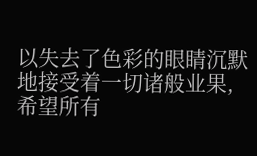以失去了色彩的眼睛沉默地接受着一切诸般业果,希望所有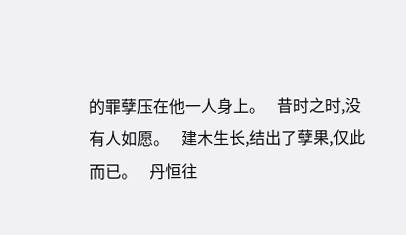的罪孽压在他一人身上。   昔时之时,没有人如愿。   建木生长,结出了孽果,仅此而已。   丹恒往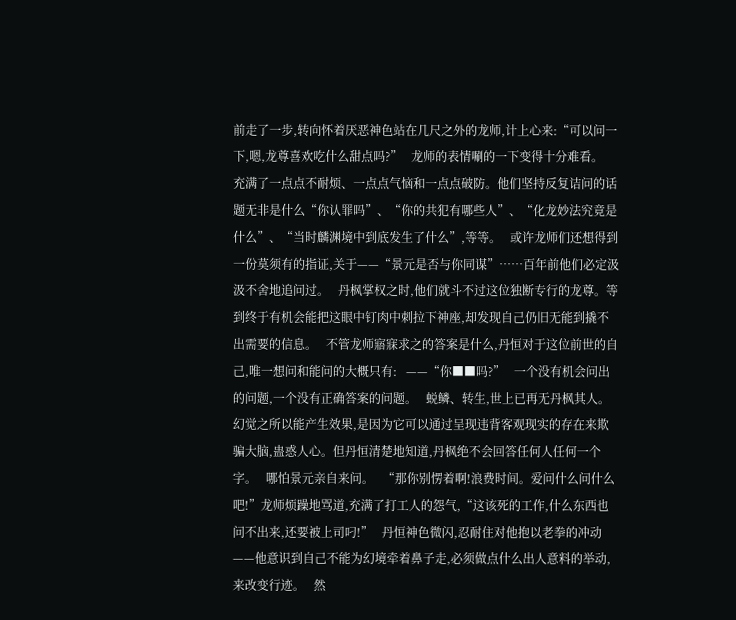前走了一步,转向怀着厌恶神色站在几尺之外的龙师,计上心来:“可以问一下,嗯,龙尊喜欢吃什么甜点吗?”   龙师的表情唰的一下变得十分难看。   充满了一点点不耐烦、一点点气恼和一点点破防。他们坚持反复诘问的话题无非是什么“你认罪吗”、“你的共犯有哪些人”、“化龙妙法究竟是什么”、“当时麟渊境中到底发生了什么”,等等。   或许龙师们还想得到一份莫须有的指证,关于——“景元是否与你同谋”……百年前他们必定汲汲不舍地追问过。   丹枫掌权之时,他们就斗不过这位独断专行的龙尊。等到终于有机会能把这眼中钉肉中刺拉下神座,却发现自己仍旧无能到撬不出需要的信息。   不管龙师寤寐求之的答案是什么,丹恒对于这位前世的自己,唯一想问和能问的大概只有:   ——“你■■吗?”   一个没有机会问出的问题,一个没有正确答案的问题。   蜕鳞、转生,世上已再无丹枫其人。   幻觉之所以能产生效果,是因为它可以通过呈现违背客观现实的存在来欺骗大脑,蛊惑人心。但丹恒清楚地知道,丹枫绝不会回答任何人任何一个字。   哪怕景元亲自来问。   “那你别愣着啊!浪费时间。爱问什么问什么吧!”龙师烦躁地骂道,充满了打工人的怨气,“这该死的工作,什么东西也问不出来,还要被上司叼!”   丹恒神色微闪,忍耐住对他抱以老拳的冲动——他意识到自己不能为幻境牵着鼻子走,必须做点什么出人意料的举动,来改变行迹。   然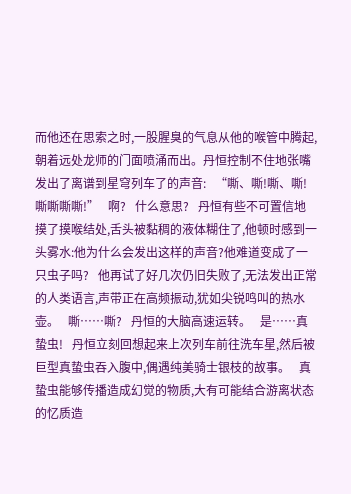而他还在思索之时,一股腥臭的气息从他的喉管中腾起,朝着远处龙师的门面喷涌而出。丹恒控制不住地张嘴发出了离谱到星穹列车了的声音:   “嘶、嘶!嘶、嘶!嘶嘶嘶嘶!”   啊?   什么意思?   丹恒有些不可置信地摸了摸喉结处,舌头被黏稠的液体糊住了,他顿时感到一头雾水:他为什么会发出这样的声音?他难道变成了一只虫子吗?   他再试了好几次仍旧失败了,无法发出正常的人类语言,声带正在高频振动,犹如尖锐鸣叫的热水壶。   嘶……嘶?   丹恒的大脑高速运转。   是……真蛰虫!   丹恒立刻回想起来上次列车前往洗车星,然后被巨型真蛰虫吞入腹中,偶遇纯美骑士银枝的故事。   真蛰虫能够传播造成幻觉的物质,大有可能结合游离状态的忆质造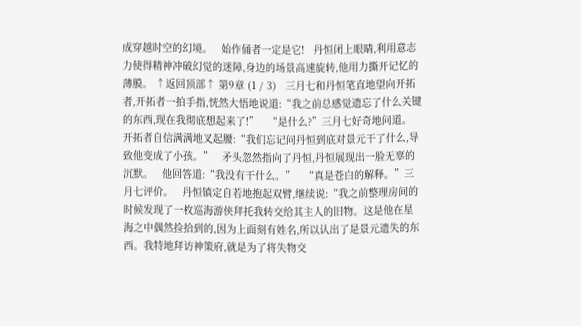成穿越时空的幻境。   始作俑者一定是它!   丹恒闭上眼睛,利用意志力使得精神冲破幻觉的迷障,身边的场景高速旋转,他用力撕开记忆的薄膜。 ↑返回顶部↑ 第9章 (1 / 3)   三月七和丹恒笔直地望向开拓者,开拓者一拍手指,恍然大悟地说道:“我之前总感觉遗忘了什么关键的东西,现在我彻底想起来了!”   “是什么?”三月七好奇地问道。   开拓者自信满满地叉起腰:“我们忘记问丹恒到底对景元干了什么,导致他变成了小孩。”   矛头忽然指向了丹恒,丹恒展现出一脸无辜的沉默。   他回答道:“我没有干什么。”   “真是苍白的解释。”三月七评价。   丹恒镇定自若地抱起双臂,继续说:“我之前整理房间的时候发现了一枚巡海游侠拜托我转交给其主人的旧物。这是他在星海之中偶然捡拾到的,因为上面刻有姓名,所以认出了是景元遗失的东西。我特地拜访神策府,就是为了将失物交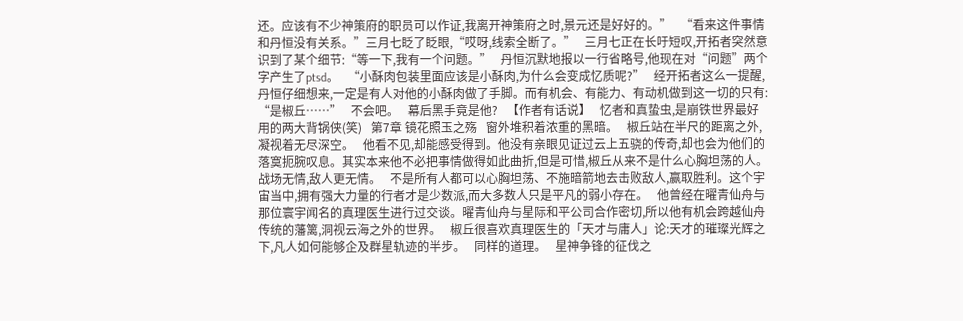还。应该有不少神策府的职员可以作证,我离开神策府之时,景元还是好好的。”   “看来这件事情和丹恒没有关系。”三月七眨了眨眼,“哎呀,线索全断了。”   三月七正在长吁短叹,开拓者突然意识到了某个细节:“等一下,我有一个问题。”   丹恒沉默地报以一行省略号,他现在对“问题”两个字产生了ptsd。   “小酥肉包装里面应该是小酥肉,为什么会变成忆质呢?”   经开拓者这么一提醒,丹恒仔细想来,一定是有人对他的小酥肉做了手脚。而有机会、有能力、有动机做到这一切的只有:   “是椒丘……”   不会吧。   幕后黑手竟是他?   【作者有话说】   忆者和真蛰虫,是崩铁世界最好用的两大背锅侠(笑)   第7章 镜花照玉之殇   窗外堆积着浓重的黑暗。   椒丘站在半尺的距离之外,凝视着无尽深空。   他看不见,却能感受得到。他没有亲眼见证过云上五骁的传奇,却也会为他们的落寞扼腕叹息。其实本来他不必把事情做得如此曲折,但是可惜,椒丘从来不是什么心胸坦荡的人。   战场无情,敌人更无情。   不是所有人都可以心胸坦荡、不施暗箭地去击败敌人,赢取胜利。这个宇宙当中,拥有强大力量的行者才是少数派,而大多数人只是平凡的弱小存在。   他曾经在曜青仙舟与那位寰宇闻名的真理医生进行过交谈。曜青仙舟与星际和平公司合作密切,所以他有机会跨越仙舟传统的藩篱,洞视云海之外的世界。   椒丘很喜欢真理医生的「天才与庸人」论:天才的璀璨光辉之下,凡人如何能够企及群星轨迹的半步。   同样的道理。   星神争锋的征伐之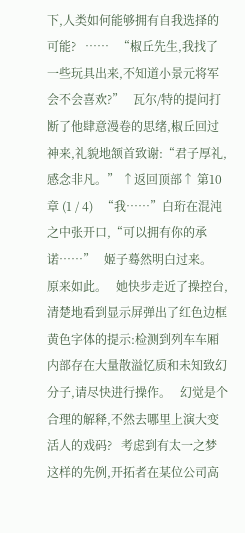下,人类如何能够拥有自我选择的可能?   ……   “椒丘先生,我找了一些玩具出来,不知道小景元将军会不会喜欢?”   瓦尔/特的提问打断了他肆意漫卷的思绪,椒丘回过神来,礼貌地颔首致谢:“君子厚礼,感念非凡。” ↑返回顶部↑ 第10章 (1 / 4)   “我……”白珩在混沌之中张开口,“可以拥有你的承诺……”   姬子蓦然明白过来。   原来如此。   她快步走近了操控台,清楚地看到显示屏弹出了红色边框黄色字体的提示:检测到列车车厢内部存在大量散溢忆质和未知致幻分子,请尽快进行操作。   幻觉是个合理的解释,不然去哪里上演大变活人的戏码?   考虑到有太一之梦这样的先例,开拓者在某位公司高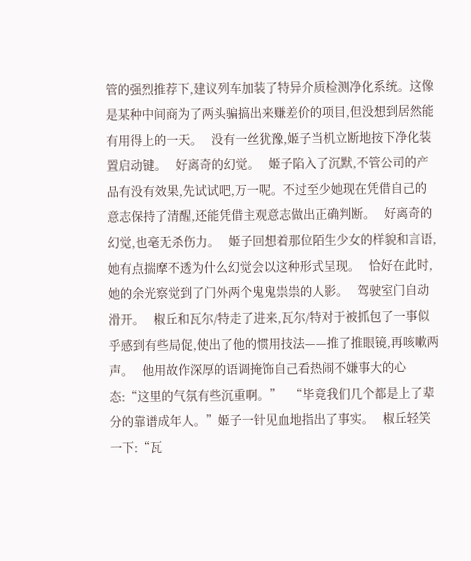管的强烈推荐下,建议列车加装了特异介质检测净化系统。这像是某种中间商为了两头骗搞出来赚差价的项目,但没想到居然能有用得上的一天。   没有一丝犹豫,姬子当机立断地按下净化装置启动键。   好离奇的幻觉。   姬子陷入了沉默,不管公司的产品有没有效果,先试试吧,万一呢。不过至少她现在凭借自己的意志保持了清醒,还能凭借主观意志做出正确判断。   好离奇的幻觉,也毫无杀伤力。   姬子回想着那位陌生少女的样貌和言语,她有点揣摩不透为什么幻觉会以这种形式呈现。   恰好在此时,她的余光察觉到了门外两个鬼鬼祟祟的人影。   驾驶室门自动滑开。   椒丘和瓦尔/特走了进来,瓦尔/特对于被抓包了一事似乎感到有些局促,使出了他的惯用技法——推了推眼镜,再咳嗽两声。   他用故作深厚的语调掩饰自己看热闹不嫌事大的心态:“这里的气氛有些沉重啊。”   “毕竟我们几个都是上了辈分的靠谱成年人。”姬子一针见血地指出了事实。   椒丘轻笑一下:“瓦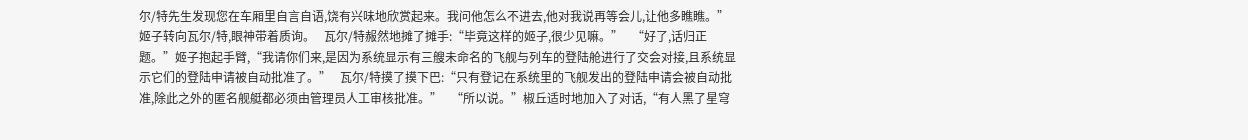尔/特先生发现您在车厢里自言自语,饶有兴味地欣赏起来。我问他怎么不进去,他对我说再等会儿,让他多瞧瞧。”   姬子转向瓦尔/特,眼神带着质询。   瓦尔/特赧然地摊了摊手:“毕竟这样的姬子,很少见嘛。”   “好了,话归正题。”姬子抱起手臂,“我请你们来,是因为系统显示有三艘未命名的飞舰与列车的登陆舱进行了交会对接,且系统显示它们的登陆申请被自动批准了。”   瓦尔/特摸了摸下巴:“只有登记在系统里的飞舰发出的登陆申请会被自动批准,除此之外的匿名舰艇都必须由管理员人工审核批准。”   “所以说。”椒丘适时地加入了对话,“有人黑了星穹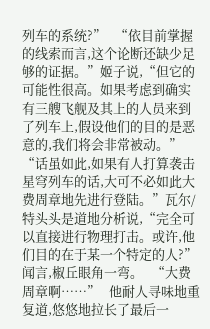列车的系统?”   “依目前掌握的线索而言,这个论断还缺少足够的证据。”姬子说,“但它的可能性很高。如果考虑到确实有三艘飞舰及其上的人员来到了列车上,假设他们的目的是恶意的,我们将会非常被动。”   “话虽如此,如果有人打算袭击星穹列车的话,大可不必如此大费周章地先进行登陆。”瓦尔/特头头是道地分析说,“完全可以直接进行物理打击。或许,他们目的在于某一个特定的人?”   闻言,椒丘眼角一弯。   “大费周章啊……”   他耐人寻味地重复道,悠悠地拉长了最后一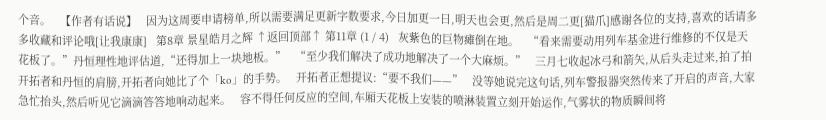个音。   【作者有话说】   因为这周要申请榜单,所以需要满足更新字数要求,今日加更一日,明天也会更,然后是周二更[猫爪]感谢各位的支持,喜欢的话请多多收藏和评论哦[让我康康]   第8章 景星皓月之辉 ↑返回顶部↑ 第11章 (1 / 4)   灰紫色的巨物瘫倒在地。   “看来需要动用列车基金进行维修的不仅是天花板了。”丹恒理性地评估道,“还得加上一块地板。”   “至少我们解决了成功地解决了一个大麻烦。”   三月七收起冰弓和箭矢,从后头走过来,拍了拍开拓者和丹恒的肩膀,开拓者向她比了个「ko」的手势。   开拓者正想提议:“要不我们——”   没等她说完这句话,列车警报器突然传来了开启的声音,大家急忙抬头,然后听见它滴滴答答地响动起来。   容不得任何反应的空间,车厢天花板上安装的喷淋装置立刻开始运作,气雾状的物质瞬间将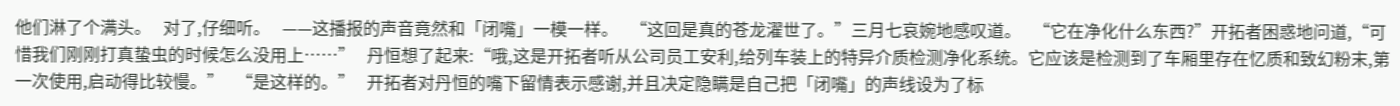他们淋了个满头。   对了,仔细听。   ——这播报的声音竟然和「闭嘴」一模一样。   “这回是真的苍龙濯世了。”三月七哀婉地感叹道。   “它在净化什么东西?”开拓者困惑地问道,“可惜我们刚刚打真蛰虫的时候怎么没用上……”   丹恒想了起来:“哦,这是开拓者听从公司员工安利,给列车装上的特异介质检测净化系统。它应该是检测到了车厢里存在忆质和致幻粉末,第一次使用,启动得比较慢。”   “是这样的。”   开拓者对丹恒的嘴下留情表示感谢,并且决定隐瞒是自己把「闭嘴」的声线设为了标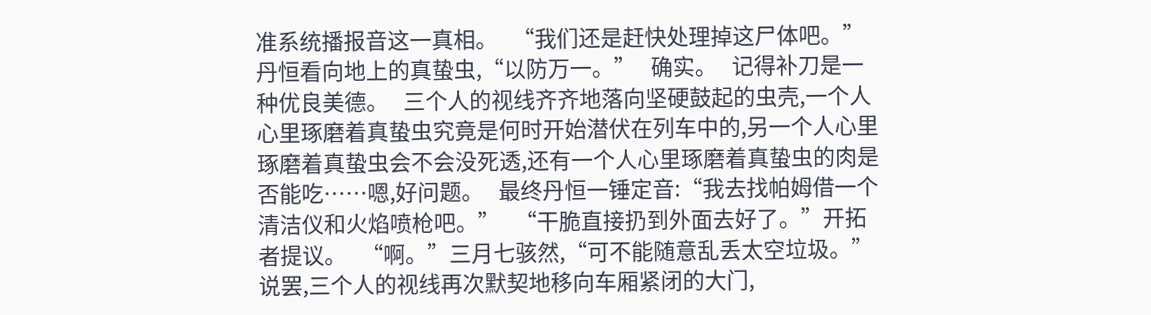准系统播报音这一真相。   “我们还是赶快处理掉这尸体吧。”丹恒看向地上的真蛰虫,“以防万一。”   确实。   记得补刀是一种优良美德。   三个人的视线齐齐地落向坚硬鼓起的虫壳,一个人心里琢磨着真蛰虫究竟是何时开始潜伏在列车中的,另一个人心里琢磨着真蛰虫会不会没死透,还有一个人心里琢磨着真蛰虫的肉是否能吃……嗯,好问题。   最终丹恒一锤定音:“我去找帕姆借一个清洁仪和火焰喷枪吧。”   “干脆直接扔到外面去好了。”开拓者提议。   “啊。”三月七骇然,“可不能随意乱丢太空垃圾。”   说罢,三个人的视线再次默契地移向车厢紧闭的大门,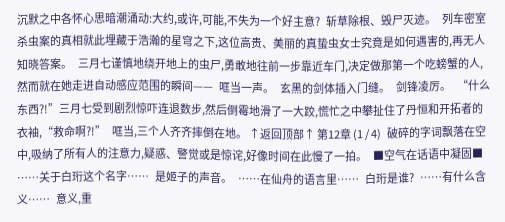沉默之中各怀心思暗潮涌动:大约,或许,可能,不失为一个好主意?   斩草除根、毁尸灭迹。   列车密室杀虫案的真相就此埋藏于浩瀚的星穹之下,这位高贵、美丽的真蛰虫女士究竟是如何遇害的,再无人知晓答案。   三月七谨慎地绕开地上的虫尸,勇敢地往前一步靠近车门,决定做那第一个吃螃蟹的人,然而就在她走进自动感应范围的瞬间——   哐当一声。   玄黑的剑体插入门缝。   剑锋凌厉。   “什么东西?!”三月七受到剧烈惊吓连退数步,然后倒霉地滑了一大跤,慌忙之中攀扯住了丹恒和开拓者的衣袖,“救命啊?!”   哐当,三个人齐齐摔倒在地。 ↑返回顶部↑ 第12章 (1 / 4)   破碎的字词飘落在空中,吸纳了所有人的注意力,疑惑、警觉或是惊诧,好像时间在此慢了一拍。   ■空气在话语中凝固■   ……关于白珩这个名字……   是姬子的声音。   ……在仙舟的语言里……   白珩是谁?   ……有什么含义……   意义,重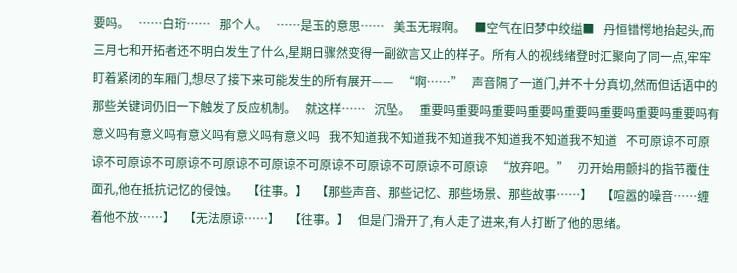要吗。   ……白珩……   那个人。   ……是玉的意思……   美玉无瑕啊。   ■空气在旧梦中绞缢■   丹恒错愕地抬起头,而三月七和开拓者还不明白发生了什么,星期日骤然变得一副欲言又止的样子。所有人的视线绪登时汇聚向了同一点,牢牢盯着紧闭的车厢门,想尽了接下来可能发生的所有展开——   “啊……”   声音隔了一道门,并不十分真切,然而但话语中的那些关键词仍旧一下触发了反应机制。   就这样……   沉坠。   重要吗重要吗重要吗重要吗重要吗重要吗重要吗重要吗有意义吗有意义吗有意义吗有意义吗有意义吗   我不知道我不知道我不知道我不知道我不知道我不知道   不可原谅不可原谅不可原谅不可原谅不可原谅不可原谅不可原谅不可原谅不可原谅不可原谅   “放弃吧。”   刃开始用颤抖的指节覆住面孔,他在抵抗记忆的侵蚀。   【往事。】   【那些声音、那些记忆、那些场景、那些故事……】   【喧嚣的噪音……缠着他不放……】   【无法原谅……】   【往事。】   但是门滑开了,有人走了进来,有人打断了他的思绪。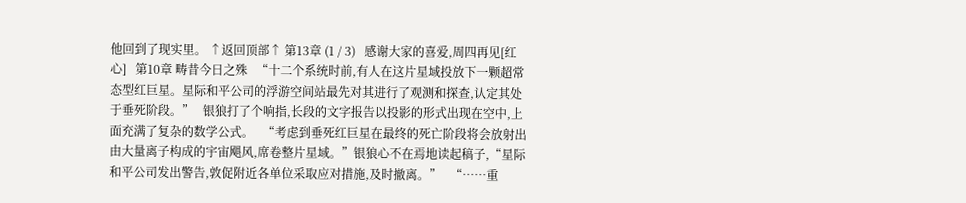他回到了现实里。 ↑返回顶部↑ 第13章 (1 / 3)   感谢大家的喜爱,周四再见[红心]   第10章 畴昔今日之殊   “十二个系统时前,有人在这片星域投放下一颗超常态型红巨星。星际和平公司的浮游空间站最先对其进行了观测和探查,认定其处于垂死阶段。”   银狼打了个响指,长段的文字报告以投影的形式出现在空中,上面充满了复杂的数学公式。   “考虑到垂死红巨星在最终的死亡阶段将会放射出由大量离子构成的宇宙飓风,席卷整片星域。”银狼心不在焉地读起稿子,“星际和平公司发出警告,敦促附近各单位采取应对措施,及时撤离。”   “……重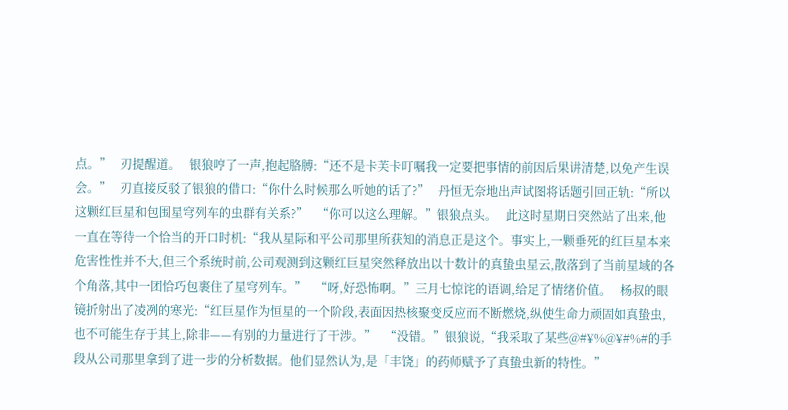点。”   刃提醒道。   银狼哼了一声,抱起胳膊:“还不是卡芙卡叮嘱我一定要把事情的前因后果讲清楚,以免产生误会。”   刃直接反驳了银狼的借口:“你什么时候那么听她的话了?”   丹恒无奈地出声试图将话题引回正轨:“所以这颗红巨星和包围星穹列车的虫群有关系?”   “你可以这么理解。”银狼点头。   此这时星期日突然站了出来,他一直在等待一个恰当的开口时机:“我从星际和平公司那里所获知的消息正是这个。事实上,一颗垂死的红巨星本来危害性性并不大,但三个系统时前,公司观测到这颗红巨星突然释放出以十数计的真蛰虫星云,散落到了当前星域的各个角落,其中一团恰巧包裹住了星穹列车。”   “呀,好恐怖啊。”三月七惊诧的语调,给足了情绪价值。   杨叔的眼镜折射出了凌冽的寒光:“红巨星作为恒星的一个阶段,表面因热核聚变反应而不断燃烧,纵使生命力顽固如真蛰虫,也不可能生存于其上,除非——有别的力量进行了干涉。”   “没错。”银狼说,“我采取了某些@#¥%@¥#%#的手段从公司那里拿到了进一步的分析数据。他们显然认为,是「丰饶」的药师赋予了真蛰虫新的特性。”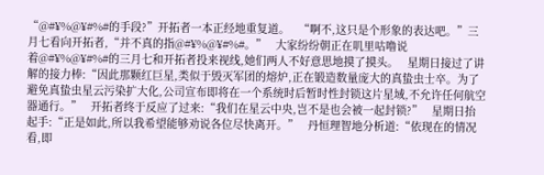“@#¥%@¥#%#的手段?”开拓者一本正经地重复道。   “啊不,这只是个形象的表达吧。”三月七看向开拓者,“并不真的指@#¥%@¥#%#。”   大家纷纷朝正在叽里咕噜说着@#¥%@¥#%#的三月七和开拓者投来视线,她们两人不好意思地摸了摸头。   星期日接过了讲解的接力棒:“因此那颗红巨星,类似于毁灭军团的熔炉,正在锻造数量庞大的真蛰虫士卒。为了避免真蛰虫星云污染扩大化,公司宣布即将在一个系统时后暂时性封锁这片星域,不允许任何航空器通行。”   开拓者终于反应了过来:“我们在星云中央,岂不是也会被一起封锁?”   星期日抬起手:“正是如此,所以我希望能够劝说各位尽快离开。”   丹恒理智地分析道:“依现在的情况看,即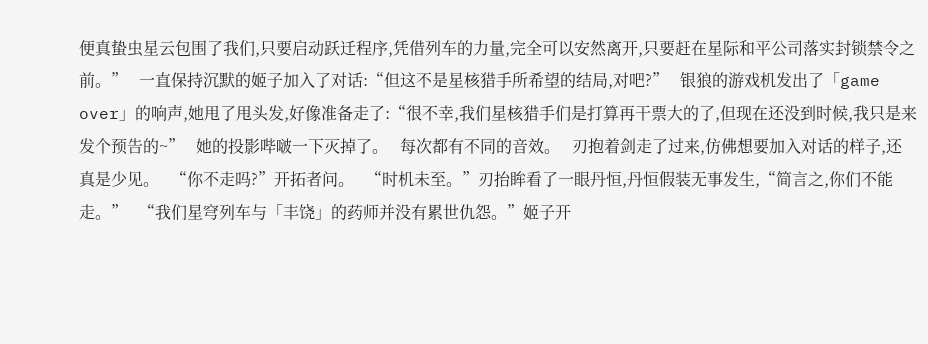便真蛰虫星云包围了我们,只要启动跃迁程序,凭借列车的力量,完全可以安然离开,只要赶在星际和平公司落实封锁禁令之前。”   一直保持沉默的姬子加入了对话:“但这不是星核猎手所希望的结局,对吧?”   银狼的游戏机发出了「game over」的响声,她甩了甩头发,好像准备走了:“很不幸,我们星核猎手们是打算再干票大的了,但现在还没到时候,我只是来发个预告的~”   她的投影哔啵一下灭掉了。   每次都有不同的音效。   刃抱着剑走了过来,仿佛想要加入对话的样子,还真是少见。   “你不走吗?”开拓者问。   “时机未至。”刃抬眸看了一眼丹恒,丹恒假装无事发生,“简言之,你们不能走。”   “我们星穹列车与「丰饶」的药师并没有累世仇怨。”姬子开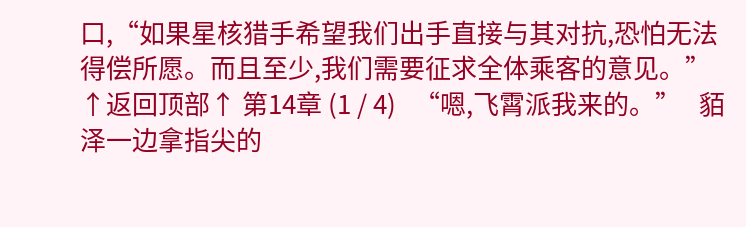口,“如果星核猎手希望我们出手直接与其对抗,恐怕无法得偿所愿。而且至少,我们需要征求全体乘客的意见。” ↑返回顶部↑ 第14章 (1 / 4)   “嗯,飞霄派我来的。”   貊泽一边拿指尖的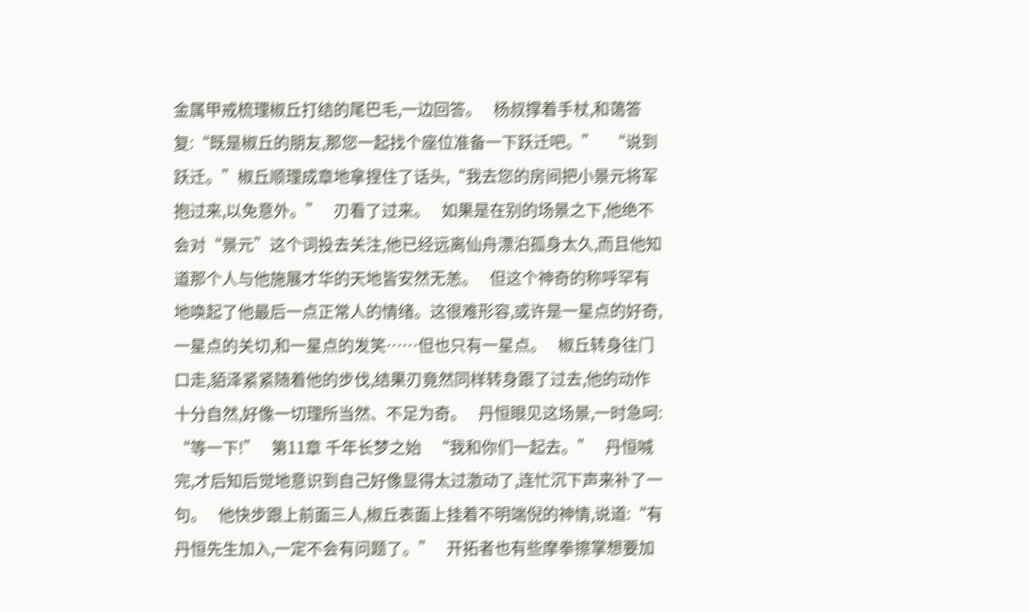金属甲戒梳理椒丘打结的尾巴毛,一边回答。   杨叔撑着手杖,和蔼答复:“既是椒丘的朋友,那您一起找个座位准备一下跃迁吧。”   “说到跃迁。”椒丘顺理成章地拿捏住了话头,“我去您的房间把小景元将军抱过来,以免意外。”   刃看了过来。   如果是在别的场景之下,他绝不会对“景元”这个词投去关注,他已经远离仙舟漂泊孤身太久,而且他知道那个人与他施展才华的天地皆安然无恙。   但这个神奇的称呼罕有地唤起了他最后一点正常人的情绪。这很难形容,或许是一星点的好奇,一星点的关切,和一星点的发笑……但也只有一星点。   椒丘转身往门口走,貊泽紧紧随着他的步伐,结果刃竟然同样转身跟了过去,他的动作十分自然,好像一切理所当然、不足为奇。   丹恒眼见这场景,一时急呵:   “等一下!”   第11章 千年长梦之始   “我和你们一起去。”   丹恒喊完,才后知后觉地意识到自己好像显得太过激动了,连忙沉下声来补了一句。   他快步跟上前面三人,椒丘表面上挂着不明端倪的神情,说道:“有丹恒先生加入,一定不会有问题了。”   开拓者也有些摩拳擦掌想要加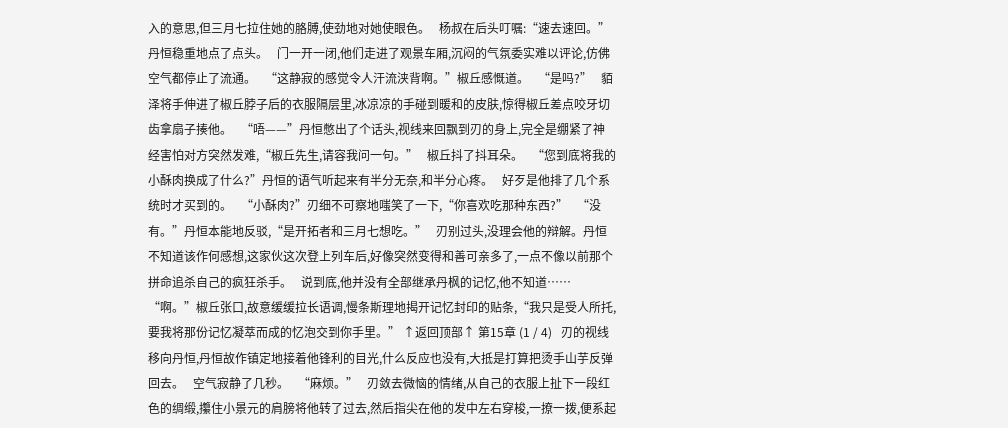入的意思,但三月七拉住她的胳膊,使劲地对她使眼色。   杨叔在后头叮嘱:“速去速回。”   丹恒稳重地点了点头。   门一开一闭,他们走进了观景车厢,沉闷的气氛委实难以评论,仿佛空气都停止了流通。   “这静寂的感觉令人汗流浃背啊。”椒丘感慨道。   “是吗?”   貊泽将手伸进了椒丘脖子后的衣服隔层里,冰凉凉的手碰到暖和的皮肤,惊得椒丘差点咬牙切齿拿扇子揍他。   “唔——”丹恒憋出了个话头,视线来回飘到刃的身上,完全是绷紧了神经害怕对方突然发难,“椒丘先生,请容我问一句。”   椒丘抖了抖耳朵。   “您到底将我的小酥肉换成了什么?”丹恒的语气听起来有半分无奈,和半分心疼。   好歹是他排了几个系统时才买到的。   “小酥肉?”刃细不可察地嗤笑了一下,“你喜欢吃那种东西?”   “没有。”丹恒本能地反驳,“是开拓者和三月七想吃。”   刃别过头,没理会他的辩解。丹恒不知道该作何感想,这家伙这次登上列车后,好像突然变得和善可亲多了,一点不像以前那个拼命追杀自己的疯狂杀手。   说到底,他并没有全部继承丹枫的记忆,他不知道……   “啊。”椒丘张口,故意缓缓拉长语调,慢条斯理地揭开记忆封印的贴条,“我只是受人所托,要我将那份记忆凝萃而成的忆泡交到你手里。” ↑返回顶部↑ 第15章 (1 / 4)   刃的视线移向丹恒,丹恒故作镇定地接着他锋利的目光,什么反应也没有,大抵是打算把烫手山芋反弹回去。   空气寂静了几秒。   “麻烦。”   刃敛去微恼的情绪,从自己的衣服上扯下一段红色的绸缎,攥住小景元的肩膀将他转了过去,然后指尖在他的发中左右穿梭,一撩一拨,便系起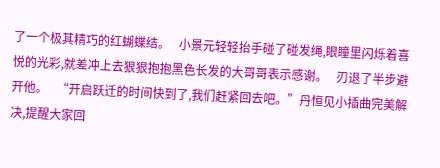了一个极其精巧的红蝴蝶结。   小景元轻轻抬手碰了碰发绳,眼瞳里闪烁着喜悦的光彩,就差冲上去狠狠抱抱黑色长发的大哥哥表示感谢。   刃退了半步避开他。   “开启跃迁的时间快到了,我们赶紧回去吧。”丹恒见小插曲完美解决,提醒大家回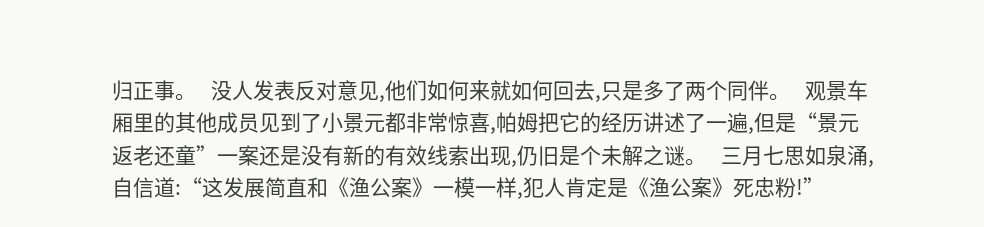归正事。   没人发表反对意见,他们如何来就如何回去,只是多了两个同伴。   观景车厢里的其他成员见到了小景元都非常惊喜,帕姆把它的经历讲述了一遍,但是“景元返老还童”一案还是没有新的有效线索出现,仍旧是个未解之谜。   三月七思如泉涌,自信道:“这发展简直和《渔公案》一模一样,犯人肯定是《渔公案》死忠粉!”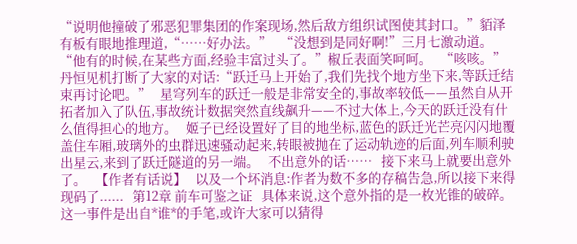“说明他撞破了邪恶犯罪集团的作案现场,然后敌方组织试图使其封口。”貊泽有板有眼地推理道,“……好办法。”   “没想到是同好啊!”三月七激动道。   “他有的时候,在某些方面,经验丰富过头了。”椒丘表面笑呵呵。   “咳咳。”   丹恒见机打断了大家的对话:“跃迁马上开始了,我们先找个地方坐下来,等跃迁结束再讨论吧。”   星穹列车的跃迁一般是非常安全的,事故率较低——虽然自从开拓者加入了队伍,事故统计数据突然直线飙升——不过大体上,今天的跃迁没有什么值得担心的地方。   姬子已经设置好了目的地坐标,蓝色的跃迁光芒亮闪闪地覆盖住车厢,玻璃外的虫群迅速骚动起来,转眼被抛在了运动轨迹的后面,列车顺利驶出星云,来到了跃迁隧道的另一端。   不出意外的话……   接下来马上就要出意外了。   【作者有话说】   以及一个坏消息:作者为数不多的存稿告急,所以接下来得现码了......   第12章 前车可鉴之证   具体来说,这个意外指的是一枚光锥的破碎。   这一事件是出自*谁*的手笔,或许大家可以猜得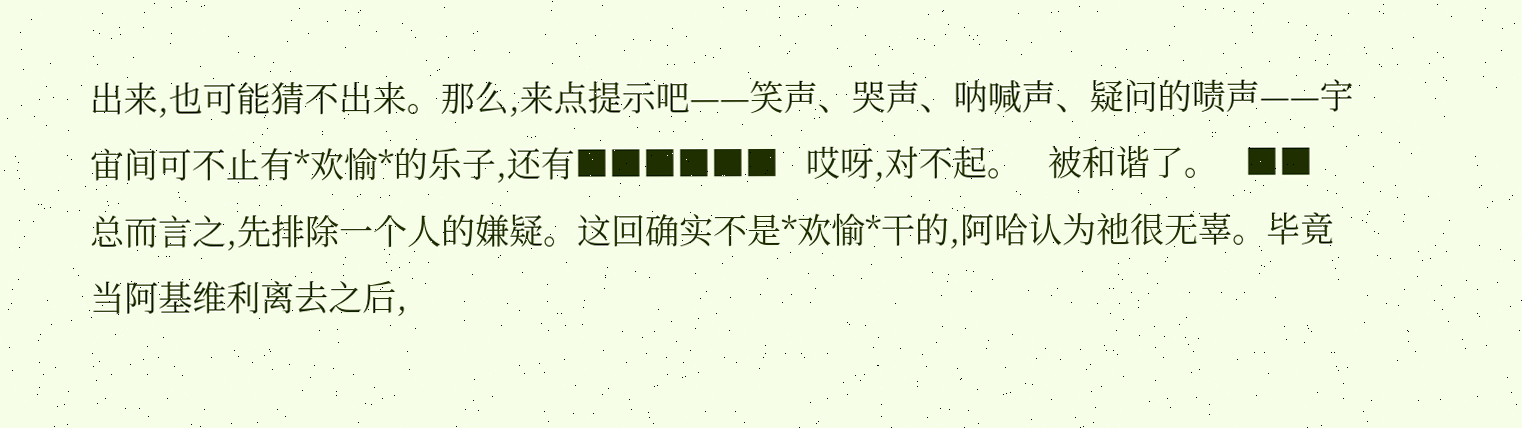出来,也可能猜不出来。那么,来点提示吧——笑声、哭声、呐喊声、疑问的啧声——宇宙间可不止有*欢愉*的乐子,还有■■■■■■   哎呀,对不起。   被和谐了。   ■■   总而言之,先排除一个人的嫌疑。这回确实不是*欢愉*干的,阿哈认为祂很无辜。毕竟当阿基维利离去之后,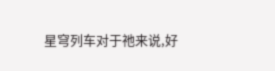星穹列车对于祂来说,好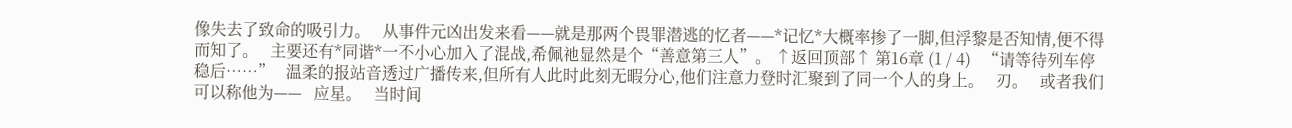像失去了致命的吸引力。   从事件元凶出发来看——就是那两个畏罪潜逃的忆者——*记忆*大概率掺了一脚,但浮黎是否知情,便不得而知了。   主要还有*同谐*一不小心加入了混战,希佩祂显然是个“善意第三人”。 ↑返回顶部↑ 第16章 (1 / 4)   “请等待列车停稳后……”   温柔的报站音透过广播传来,但所有人此时此刻无暇分心,他们注意力登时汇聚到了同一个人的身上。   刃。   或者我们可以称他为——   应星。   当时间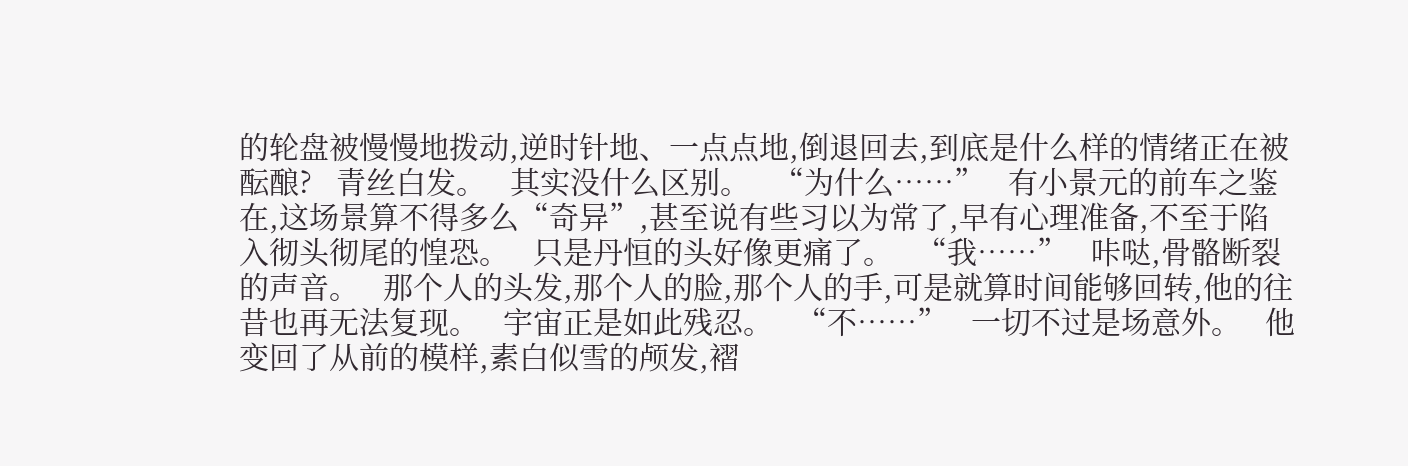的轮盘被慢慢地拨动,逆时针地、一点点地,倒退回去,到底是什么样的情绪正在被酝酿?   青丝白发。   其实没什么区别。   “为什么……”   有小景元的前车之鉴在,这场景算不得多么“奇异”,甚至说有些习以为常了,早有心理准备,不至于陷入彻头彻尾的惶恐。   只是丹恒的头好像更痛了。   “我……”   咔哒,骨骼断裂的声音。   那个人的头发,那个人的脸,那个人的手,可是就算时间能够回转,他的往昔也再无法复现。   宇宙正是如此残忍。   “不……”   一切不过是场意外。   他变回了从前的模样,素白似雪的颅发,褶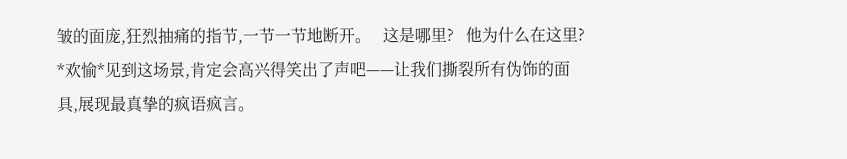皱的面庞,狂烈抽痛的指节,一节一节地断开。   这是哪里?   他为什么在这里?   *欢愉*见到这场景,肯定会高兴得笑出了声吧——让我们撕裂所有伪饰的面具,展现最真挚的疯语疯言。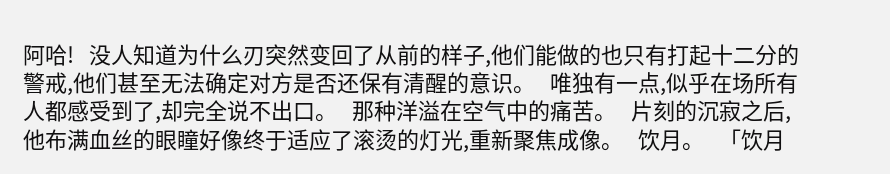阿哈!   没人知道为什么刃突然变回了从前的样子,他们能做的也只有打起十二分的警戒,他们甚至无法确定对方是否还保有清醒的意识。   唯独有一点,似乎在场所有人都感受到了,却完全说不出口。   那种洋溢在空气中的痛苦。   片刻的沉寂之后,他布满血丝的眼瞳好像终于适应了滚烫的灯光,重新聚焦成像。   饮月。   「饮月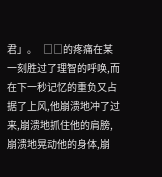君」。   □□的疼痛在某一刻胜过了理智的呼唤,而在下一秒记忆的重负又占据了上风,他崩溃地冲了过来,崩溃地抓住他的肩膀,崩溃地晃动他的身体,崩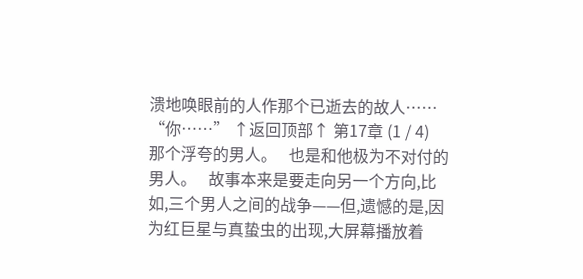溃地唤眼前的人作那个已逝去的故人……   “你……” ↑返回顶部↑ 第17章 (1 / 4)   那个浮夸的男人。   也是和他极为不对付的男人。   故事本来是要走向另一个方向,比如,三个男人之间的战争——但,遗憾的是,因为红巨星与真蛰虫的出现,大屏幕播放着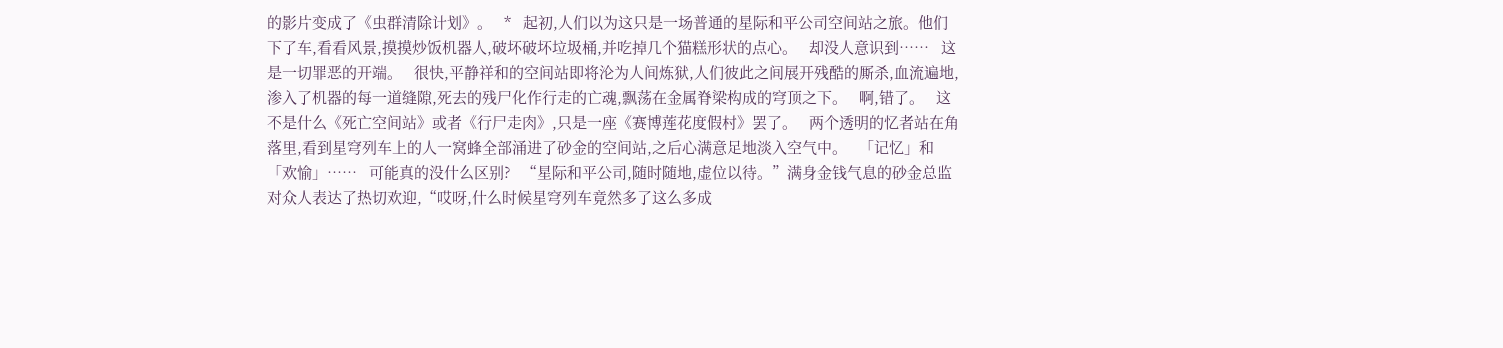的影片变成了《虫群清除计划》。   *   起初,人们以为这只是一场普通的星际和平公司空间站之旅。他们下了车,看看风景,摸摸炒饭机器人,破坏破坏垃圾桶,并吃掉几个猫糕形状的点心。   却没人意识到……   这是一切罪恶的开端。   很快,平静祥和的空间站即将沦为人间炼狱,人们彼此之间展开残酷的厮杀,血流遍地,渗入了机器的每一道缝隙,死去的残尸化作行走的亡魂,飘荡在金属脊梁构成的穹顶之下。   啊,错了。   这不是什么《死亡空间站》或者《行尸走肉》,只是一座《赛博莲花度假村》罢了。   两个透明的忆者站在角落里,看到星穹列车上的人一窝蜂全部涌进了砂金的空间站,之后心满意足地淡入空气中。   「记忆」和「欢愉」……   可能真的没什么区别?   “星际和平公司,随时随地,虚位以待。”满身金钱气息的砂金总监对众人表达了热切欢迎,“哎呀,什么时候星穹列车竟然多了这么多成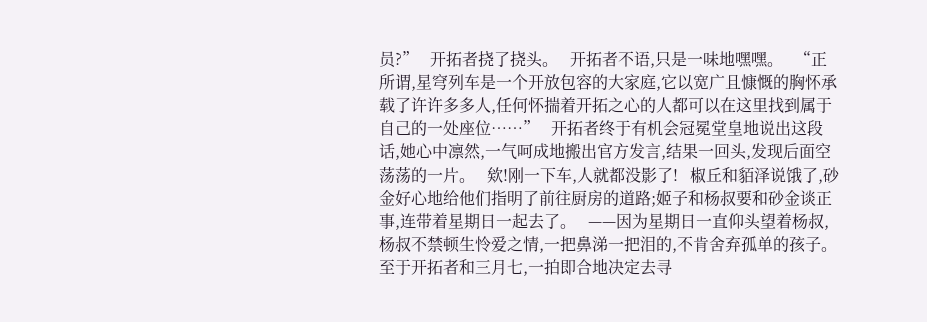员?”   开拓者挠了挠头。   开拓者不语,只是一味地嘿嘿。   “正所谓,星穹列车是一个开放包容的大家庭,它以宽广且慷慨的胸怀承载了许许多多人,任何怀揣着开拓之心的人都可以在这里找到属于自己的一处座位……”   开拓者终于有机会冠冕堂皇地说出这段话,她心中凛然,一气呵成地搬出官方发言,结果一回头,发现后面空荡荡的一片。   欸!刚一下车,人就都没影了!   椒丘和貊泽说饿了,砂金好心地给他们指明了前往厨房的道路;姬子和杨叔要和砂金谈正事,连带着星期日一起去了。   ——因为星期日一直仰头望着杨叔,杨叔不禁顿生怜爱之情,一把鼻涕一把泪的,不肯舍弃孤单的孩子。   至于开拓者和三月七,一拍即合地决定去寻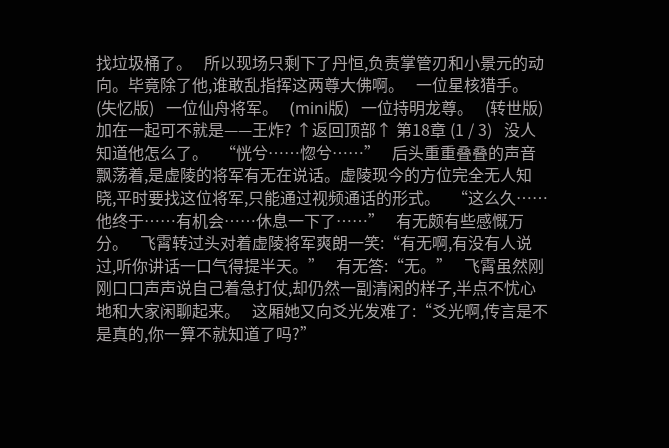找垃圾桶了。   所以现场只剩下了丹恒,负责掌管刃和小景元的动向。毕竟除了他,谁敢乱指挥这两尊大佛啊。   一位星核猎手。   (失忆版)   一位仙舟将军。   (mini版)   一位持明龙尊。   (转世版)   加在一起可不就是——王炸? ↑返回顶部↑ 第18章 (1 / 3)   没人知道他怎么了。   “恍兮……惚兮……”   后头重重叠叠的声音飘荡着,是虚陵的将军有无在说话。虚陵现今的方位完全无人知晓,平时要找这位将军,只能通过视频通话的形式。   “这么久……他终于……有机会……休息一下了……”   有无颇有些感慨万分。   飞霄转过头对着虚陵将军爽朗一笑:“有无啊,有没有人说过,听你讲话一口气得提半天。”   有无答:“无。”   飞霄虽然刚刚口口声声说自己着急打仗,却仍然一副清闲的样子,半点不忧心地和大家闲聊起来。   这厢她又向爻光发难了:“爻光啊,传言是不是真的,你一算不就知道了吗?”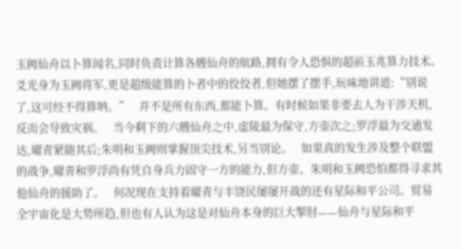玉阙仙舟以卜算闻名,同时负责计算各艘仙舟的航路,拥有令人恐惧的超前玉兆算力技术。   爻光身为玉阙将军,更是超级能算的卜者中的佼佼者,但她摆了摆手,玩味地讲道:“别说了,这可经不得算呐。”   并不是所有东西,都能卜算。有时候如果非要去人为干涉天机,反而会导致灾祸。   当今剩下的六艘仙舟之中,虚陵最为保守,方壶次之;罗浮最为交通发达,曜青紧随其后;朱明和玉阙则掌握顶尖技术,另当别论。   如果真的发生涉及整个联盟的战争,曜青和罗浮尚有凭自身兵力固守一方的能力,但方壶、朱明和玉阙恐怕都得寻求其他仙舟的援助了。   何况现在支持着曜青与丰饶民屡屡开战的还有星际和平公司。贸易全宇宙化是大势所趋,但也有人认为这是对仙舟本身的巨大掣肘——仙舟与星际和平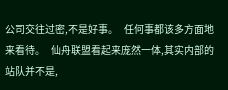公司交往过密,不是好事。   任何事都该多方面地来看待。   仙舟联盟看起来庞然一体,其实内部的站队并不是,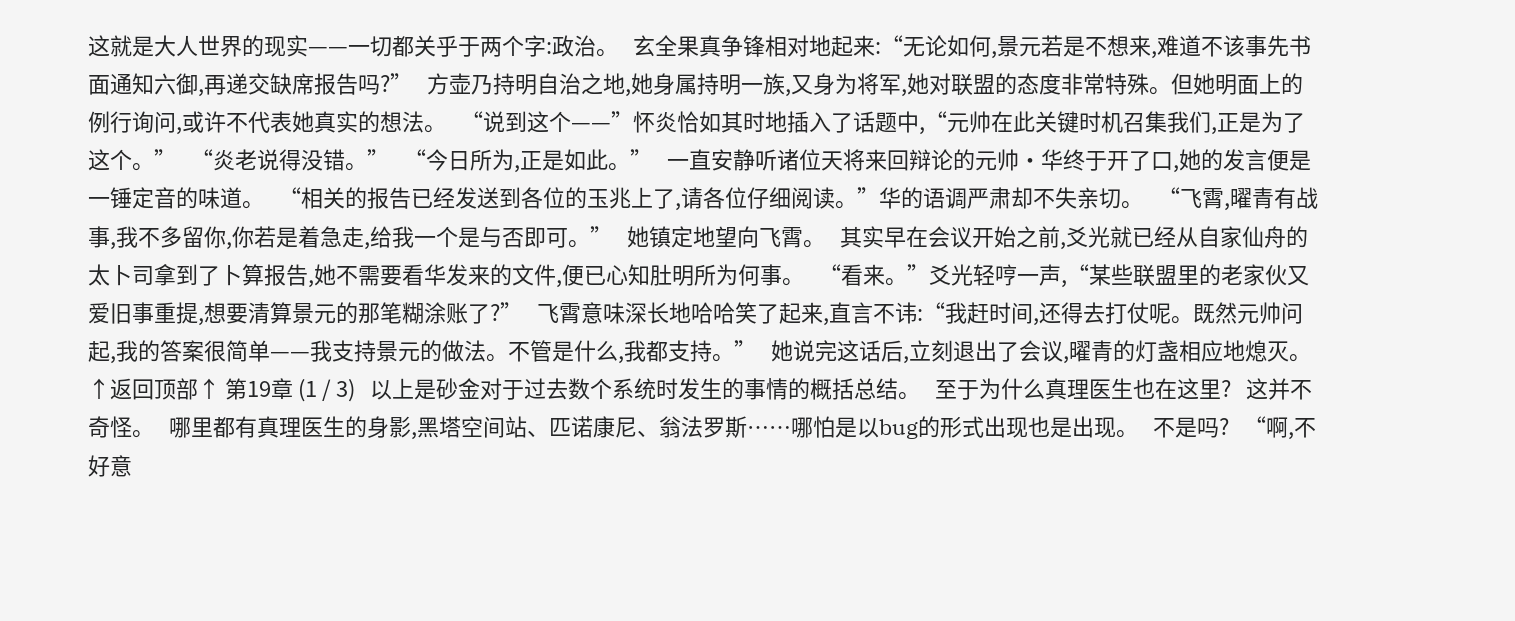这就是大人世界的现实——一切都关乎于两个字:政治。   玄全果真争锋相对地起来:“无论如何,景元若是不想来,难道不该事先书面通知六御,再递交缺席报告吗?”   方壶乃持明自治之地,她身属持明一族,又身为将军,她对联盟的态度非常特殊。但她明面上的例行询问,或许不代表她真实的想法。   “说到这个——”怀炎恰如其时地插入了话题中,“元帅在此关键时机召集我们,正是为了这个。”   “炎老说得没错。”   “今日所为,正是如此。”   一直安静听诸位天将来回辩论的元帅·华终于开了口,她的发言便是一锤定音的味道。   “相关的报告已经发送到各位的玉兆上了,请各位仔细阅读。”华的语调严肃却不失亲切。   “飞霄,曜青有战事,我不多留你,你若是着急走,给我一个是与否即可。”   她镇定地望向飞霄。   其实早在会议开始之前,爻光就已经从自家仙舟的太卜司拿到了卜算报告,她不需要看华发来的文件,便已心知肚明所为何事。   “看来。”爻光轻哼一声,“某些联盟里的老家伙又爱旧事重提,想要清算景元的那笔糊涂账了?”   飞霄意味深长地哈哈笑了起来,直言不讳:“我赶时间,还得去打仗呢。既然元帅问起,我的答案很简单——我支持景元的做法。不管是什么,我都支持。”   她说完这话后,立刻退出了会议,曜青的灯盏相应地熄灭。 ↑返回顶部↑ 第19章 (1 / 3)   以上是砂金对于过去数个系统时发生的事情的概括总结。   至于为什么真理医生也在这里?   这并不奇怪。   哪里都有真理医生的身影,黑塔空间站、匹诺康尼、翁法罗斯……哪怕是以bug的形式出现也是出现。   不是吗?   “啊,不好意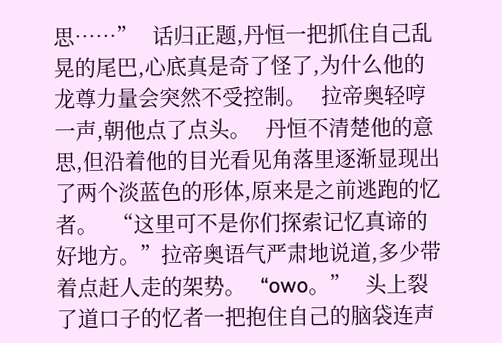思……”   话归正题,丹恒一把抓住自己乱晃的尾巴,心底真是奇了怪了,为什么他的龙尊力量会突然不受控制。   拉帝奥轻哼一声,朝他点了点头。   丹恒不清楚他的意思,但沿着他的目光看见角落里逐渐显现出了两个淡蓝色的形体,原来是之前逃跑的忆者。   “这里可不是你们探索记忆真谛的好地方。”拉帝奥语气严肃地说道,多少带着点赶人走的架势。   “owo。”   头上裂了道口子的忆者一把抱住自己的脑袋连声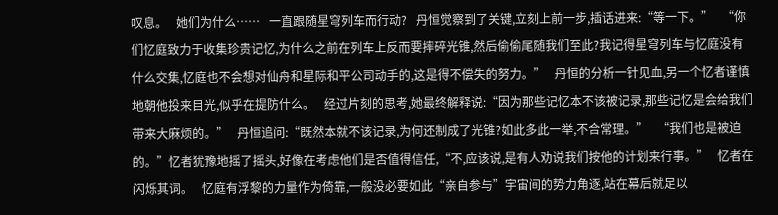叹息。   她们为什么……   一直跟随星穹列车而行动?   丹恒觉察到了关键,立刻上前一步,插话进来:“等一下。”   “你们忆庭致力于收集珍贵记忆,为什么之前在列车上反而要摔碎光锥,然后偷偷尾随我们至此?我记得星穹列车与忆庭没有什么交集,忆庭也不会想对仙舟和星际和平公司动手的,这是得不偿失的努力。”   丹恒的分析一针见血,另一个忆者谨慎地朝他投来目光,似乎在提防什么。   经过片刻的思考,她最终解释说:“因为那些记忆本不该被记录,那些记忆是会给我们带来大麻烦的。”   丹恒追问:“既然本就不该记录,为何还制成了光锥?如此多此一举,不合常理。”   “我们也是被迫的。”忆者犹豫地摇了摇头,好像在考虑他们是否值得信任,“不,应该说,是有人劝说我们按他的计划来行事。”   忆者在闪烁其词。   忆庭有浮黎的力量作为倚靠,一般没必要如此“亲自参与”宇宙间的势力角逐,站在幕后就足以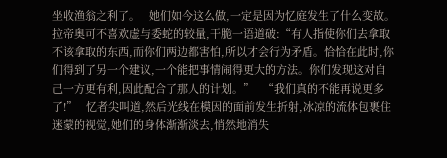坐收渔翁之利了。   她们如今这么做,一定是因为忆庭发生了什么变故。   拉帝奥可不喜欢虚与委蛇的较量,干脆一语道破:“有人指使你们去拿取不该拿取的东西,而你们两边都害怕,所以才会行为矛盾。恰恰在此时,你们得到了另一个建议,一个能把事情闹得更大的方法。你们发现这对自己一方更有利,因此配合了那人的计划。”   “我们真的不能再说更多了!”   忆者尖叫道,然后光线在模因的面前发生折射,冰凉的流体包裹住迷蒙的视觉,她们的身体渐渐淡去,悄然地消失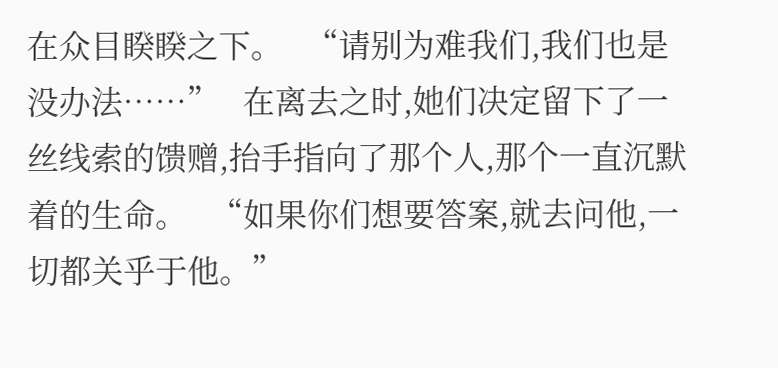在众目睽睽之下。   “请别为难我们,我们也是没办法……”   在离去之时,她们决定留下了一丝线索的馈赠,抬手指向了那个人,那个一直沉默着的生命。   “如果你们想要答案,就去问他,一切都关乎于他。”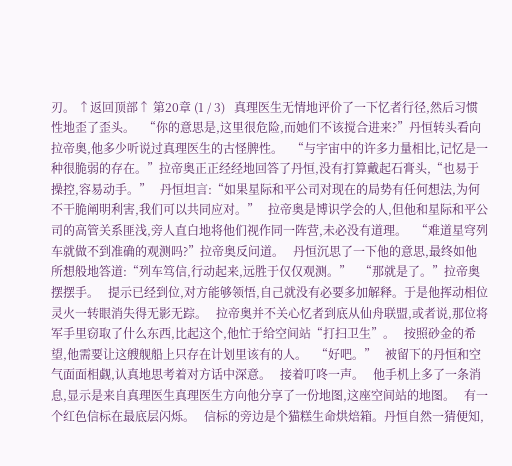刃。 ↑返回顶部↑ 第20章 (1 / 3)   真理医生无情地评价了一下忆者行径,然后习惯性地歪了歪头。   “你的意思是,这里很危险,而她们不该搅合进来?”丹恒转头看向拉帝奥,他多少听说过真理医生的古怪脾性。   “与宇宙中的许多力量相比,记忆是一种很脆弱的存在。”拉帝奥正正经经地回答了丹恒,没有打算戴起石膏头,“也易于操控,容易动手。”   丹恒坦言:“如果星际和平公司对现在的局势有任何想法,为何不干脆阐明利害,我们可以共同应对。”   拉帝奥是博识学会的人,但他和星际和平公司的高管关系匪浅,旁人直白地将他们视作同一阵营,未必没有道理。   “难道星穹列车就做不到准确的观测吗?”拉帝奥反问道。   丹恒沉思了一下他的意思,最终如他所想般地答道:“列车笃信,行动起来,远胜于仅仅观测。”   “那就是了。”拉帝奥摆摆手。   提示已经到位,对方能够领悟,自己就没有必要多加解释。于是他挥动相位灵火一转眼消失得无影无踪。   拉帝奥并不关心忆者到底从仙舟联盟,或者说,那位将军手里窃取了什么东西,比起这个,他忙于给空间站“打扫卫生”。   按照砂金的希望,他需要让这艘舰船上只存在计划里该有的人。   “好吧。”   被留下的丹恒和空气面面相觑,认真地思考着对方话中深意。   接着叮咚一声。   他手机上多了一条消息,显示是来自真理医生真理医生方向他分享了一份地图,这座空间站的地图。   有一个红色信标在最底层闪烁。   信标的旁边是个猫糕生命烘焙箱。丹恒自然一猜便知,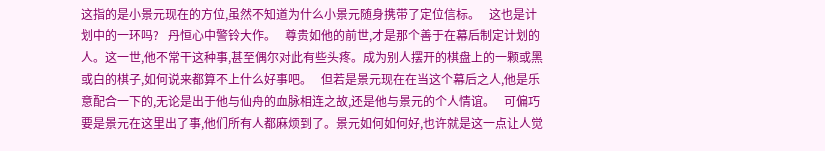这指的是小景元现在的方位,虽然不知道为什么小景元随身携带了定位信标。   这也是计划中的一环吗?   丹恒心中警铃大作。   尊贵如他的前世,才是那个善于在幕后制定计划的人。这一世,他不常干这种事,甚至偶尔对此有些头疼。成为别人摆开的棋盘上的一颗或黑或白的棋子,如何说来都算不上什么好事吧。   但若是景元现在在当这个幕后之人,他是乐意配合一下的,无论是出于他与仙舟的血脉相连之故,还是他与景元的个人情谊。   可偏巧要是景元在这里出了事,他们所有人都麻烦到了。景元如何如何好,也许就是这一点让人觉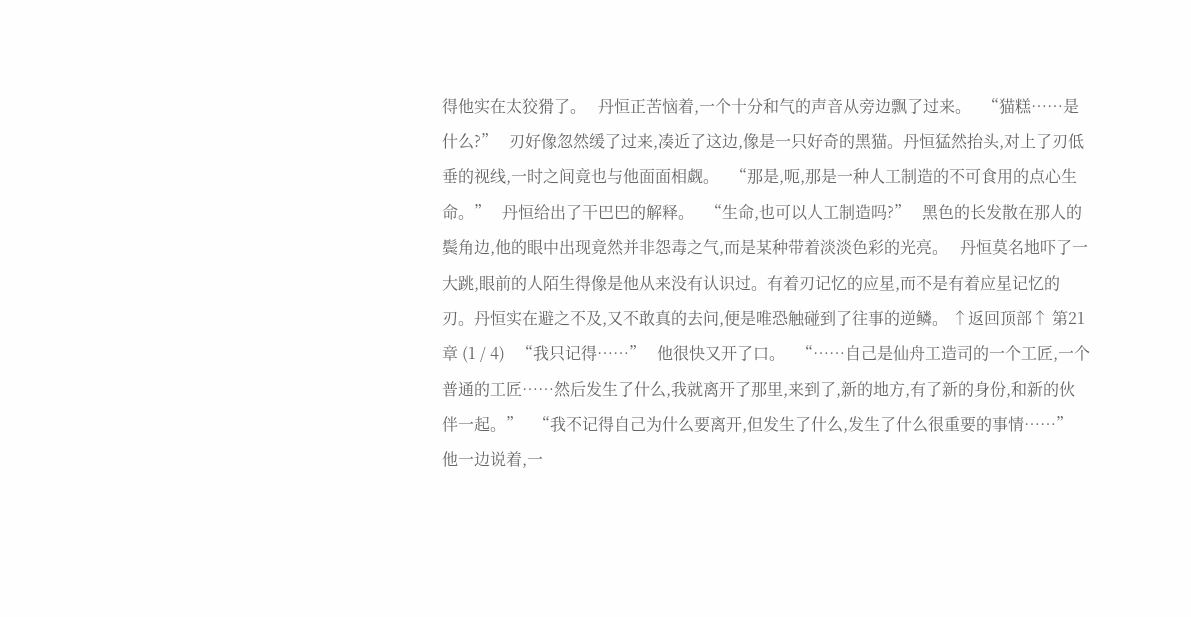得他实在太狡猾了。   丹恒正苦恼着,一个十分和气的声音从旁边飘了过来。   “猫糕……是什么?”   刃好像忽然缓了过来,凑近了这边,像是一只好奇的黑猫。丹恒猛然抬头,对上了刃低垂的视线,一时之间竟也与他面面相觑。   “那是,呃,那是一种人工制造的不可食用的点心生命。”   丹恒给出了干巴巴的解释。   “生命,也可以人工制造吗?”   黑色的长发散在那人的鬓角边,他的眼中出现竟然并非怨毒之气,而是某种带着淡淡色彩的光亮。   丹恒莫名地吓了一大跳,眼前的人陌生得像是他从来没有认识过。有着刃记忆的应星,而不是有着应星记忆的刃。丹恒实在避之不及,又不敢真的去问,便是唯恐触碰到了往事的逆鳞。 ↑返回顶部↑ 第21章 (1 / 4)   “我只记得……”   他很快又开了口。   “……自己是仙舟工造司的一个工匠,一个普通的工匠……然后发生了什么,我就离开了那里,来到了,新的地方,有了新的身份,和新的伙伴一起。”   “我不记得自己为什么要离开,但发生了什么,发生了什么很重要的事情……”   他一边说着,一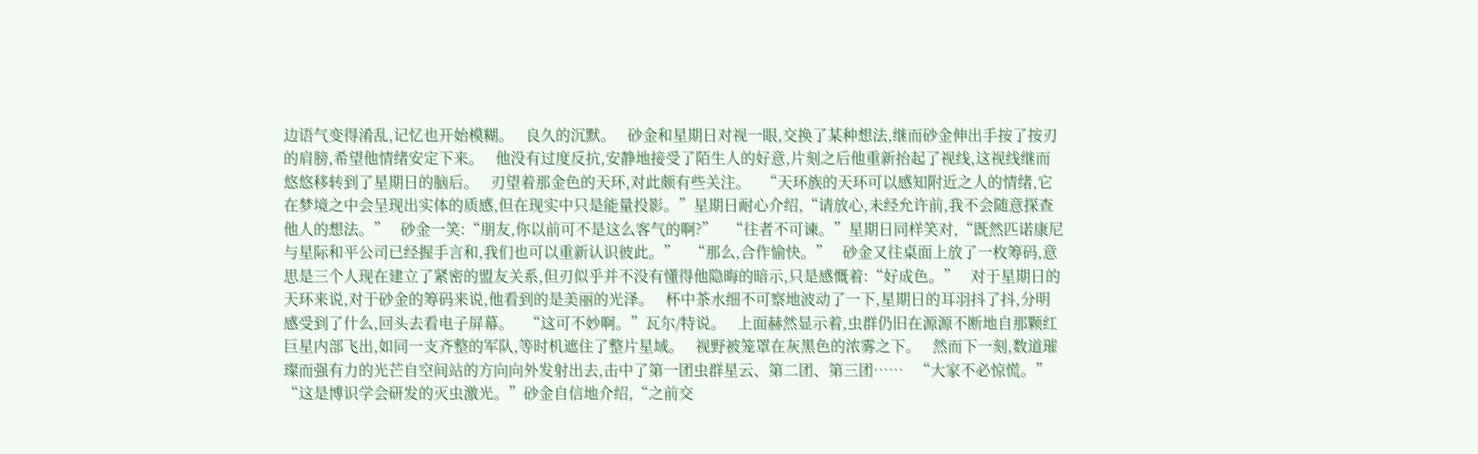边语气变得淆乱,记忆也开始模糊。   良久的沉默。   砂金和星期日对视一眼,交换了某种想法,继而砂金伸出手按了按刃的肩膀,希望他情绪安定下来。   他没有过度反抗,安静地接受了陌生人的好意,片刻之后他重新抬起了视线,这视线继而悠悠移转到了星期日的脑后。   刃望着那金色的天环,对此颇有些关注。   “天环族的天环可以感知附近之人的情绪,它在梦境之中会呈现出实体的质感,但在现实中只是能量投影。”星期日耐心介绍,“请放心,未经允许前,我不会随意探查他人的想法。”   砂金一笑:“朋友,你以前可不是这么客气的啊?”   “往者不可谏。”星期日同样笑对,“既然匹诺康尼与星际和平公司已经握手言和,我们也可以重新认识彼此。”   “那么,合作愉快。”   砂金又往桌面上放了一枚筹码,意思是三个人现在建立了紧密的盟友关系,但刃似乎并不没有懂得他隐晦的暗示,只是感慨着:“好成色。”   对于星期日的天环来说,对于砂金的筹码来说,他看到的是美丽的光泽。   杯中茶水细不可察地波动了一下,星期日的耳羽抖了抖,分明感受到了什么,回头去看电子屏幕。   “这可不妙啊。”瓦尔/特说。   上面赫然显示着,虫群仍旧在源源不断地自那颗红巨星内部飞出,如同一支齐整的军队,等时机遮住了整片星域。   视野被笼罩在灰黑色的浓雾之下。   然而下一刻,数道璀璨而强有力的光芒自空间站的方向向外发射出去,击中了第一团虫群星云、第二团、第三团……   “大家不必惊慌。”   “这是博识学会研发的灭虫激光。”砂金自信地介绍,“之前交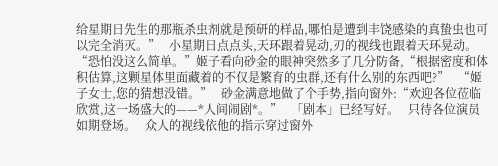给星期日先生的那瓶杀虫剂就是预研的样品,哪怕是遭到丰饶感染的真蛰虫也可以完全消灭。”   小星期日点点头,天环跟着晃动,刃的视线也跟着天环晃动。   “恐怕没这么简单。”姬子看向砂金的眼神突然多了几分防备,“根据密度和体积估算,这颗星体里面藏着的不仅是繁育的虫群,还有什么别的东西吧?”   “姬子女士,您的猜想没错。”   砂金满意地做了个手势,指向窗外:“欢迎各位莅临欣赏,这一场盛大的——*人间闹剧*。”   「剧本」已经写好。   只待各位演员如期登场。   众人的视线依他的指示穿过窗外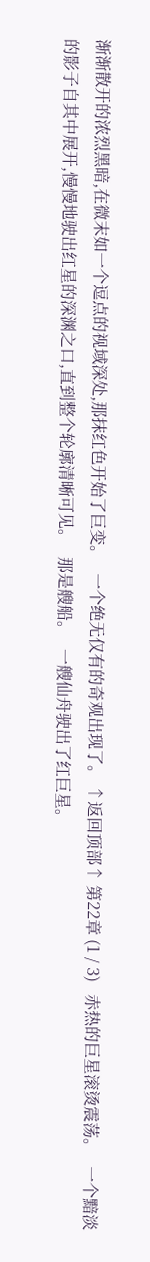渐渐散开的浓烈黑暗,在微末如一个逗点的视域深处,那抹红色开始了巨变。   一个绝无仅有的奇观出现了。 ↑返回顶部↑ 第22章 (1 / 3)   赤热的巨星滚烫震荡。   一个黯淡的影子自其中展开,慢慢地驶出红星的深渊之口,直到整个轮廓清晰可见。   那是艘船。   一艘仙舟驶出了红巨星。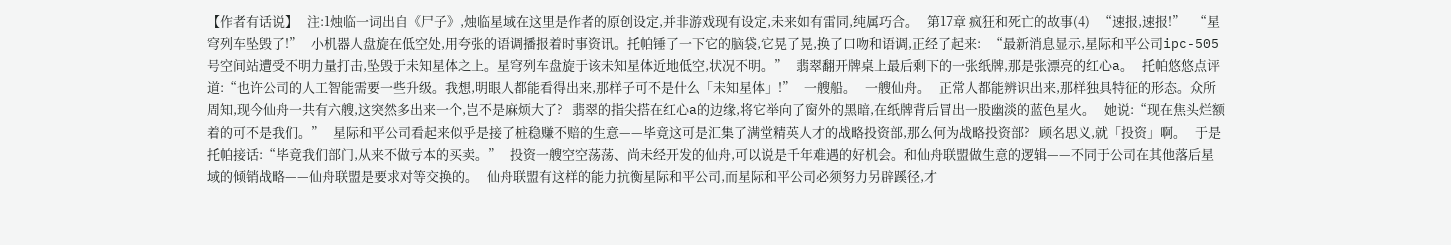【作者有话说】   注:1烛临一词出自《尸子》,烛临星域在这里是作者的原创设定,并非游戏现有设定,未来如有雷同,纯属巧合。   第17章 疯狂和死亡的故事(4)   “速报,速报!”   “星穹列车坠毁了!”   小机器人盘旋在低空处,用夸张的语调播报着时事资讯。托帕锤了一下它的脑袋,它晃了晃,换了口吻和语调,正经了起来:   “最新消息显示,星际和平公司ipc-505号空间站遭受不明力量打击,坠毁于未知星体之上。星穹列车盘旋于该未知星体近地低空,状况不明。”   翡翠翻开牌桌上最后剩下的一张纸牌,那是张漂亮的红心a。   托帕悠悠点评道:“也许公司的人工智能需要一些升级。我想,明眼人都能看得出来,那样子可不是什么「未知星体」!”   一艘船。   一艘仙舟。   正常人都能辨识出来,那样独具特征的形态。众所周知,现今仙舟一共有六艘,这突然多出来一个,岂不是麻烦大了?   翡翠的指尖搭在红心a的边缘,将它举向了窗外的黑暗,在纸牌背后冒出一股幽淡的蓝色星火。   她说:“现在焦头烂额着的可不是我们。”   星际和平公司看起来似乎是接了桩稳赚不赔的生意——毕竟这可是汇集了满堂精英人才的战略投资部,那么何为战略投资部?   顾名思义,就「投资」啊。   于是托帕接话:“毕竟我们部门,从来不做亏本的买卖。”   投资一艘空空荡荡、尚未经开发的仙舟,可以说是千年难遇的好机会。和仙舟联盟做生意的逻辑——不同于公司在其他落后星域的倾销战略——仙舟联盟是要求对等交换的。   仙舟联盟有这样的能力抗衡星际和平公司,而星际和平公司必须努力另辟蹊径,才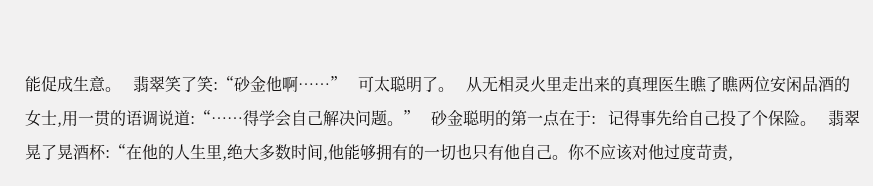能促成生意。   翡翠笑了笑:“砂金他啊……”   可太聪明了。   从无相灵火里走出来的真理医生瞧了瞧两位安闲品酒的女士,用一贯的语调说道:“……得学会自己解决问题。”   砂金聪明的第一点在于:   记得事先给自己投了个保险。   翡翠晃了晃酒杯:“在他的人生里,绝大多数时间,他能够拥有的一切也只有他自己。你不应该对他过度苛责,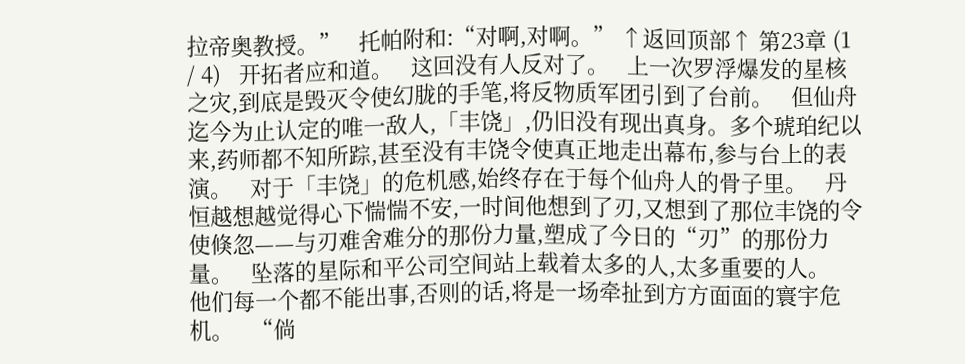拉帝奥教授。”   托帕附和:“对啊,对啊。” ↑返回顶部↑ 第23章 (1 / 4)   开拓者应和道。   这回没有人反对了。   上一次罗浮爆发的星核之灾,到底是毁灭令使幻胧的手笔,将反物质军团引到了台前。   但仙舟迄今为止认定的唯一敌人,「丰饶」,仍旧没有现出真身。多个琥珀纪以来,药师都不知所踪,甚至没有丰饶令使真正地走出幕布,参与台上的表演。   对于「丰饶」的危机感,始终存在于每个仙舟人的骨子里。   丹恒越想越觉得心下惴惴不安,一时间他想到了刃,又想到了那位丰饶的令使倏忽——与刃难舍难分的那份力量,塑成了今日的“刃”的那份力量。   坠落的星际和平公司空间站上载着太多的人,太多重要的人。   他们每一个都不能出事,否则的话,将是一场牵扯到方方面面的寰宇危机。   “倘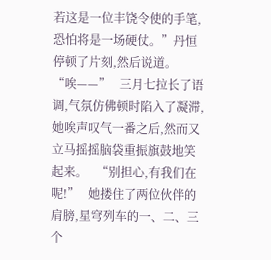若这是一位丰饶令使的手笔,恐怕将是一场硬仗。”丹恒停顿了片刻,然后说道。   “唉——”   三月七拉长了语调,气氛仿佛顿时陷入了凝滞,她唉声叹气一番之后,然而又立马摇摇脑袋重振旗鼓地笑起来。   “别担心,有我们在呢!”   她搂住了两位伙伴的肩膀,星穹列车的一、二、三个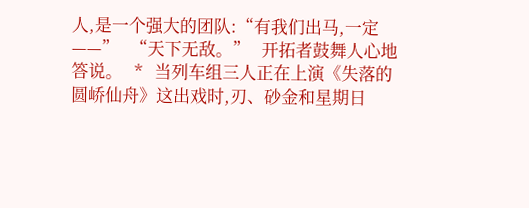人,是一个强大的团队:“有我们出马,一定——”   “天下无敌。”   开拓者鼓舞人心地答说。   *   当列车组三人正在上演《失落的圆峤仙舟》这出戏时,刃、砂金和星期日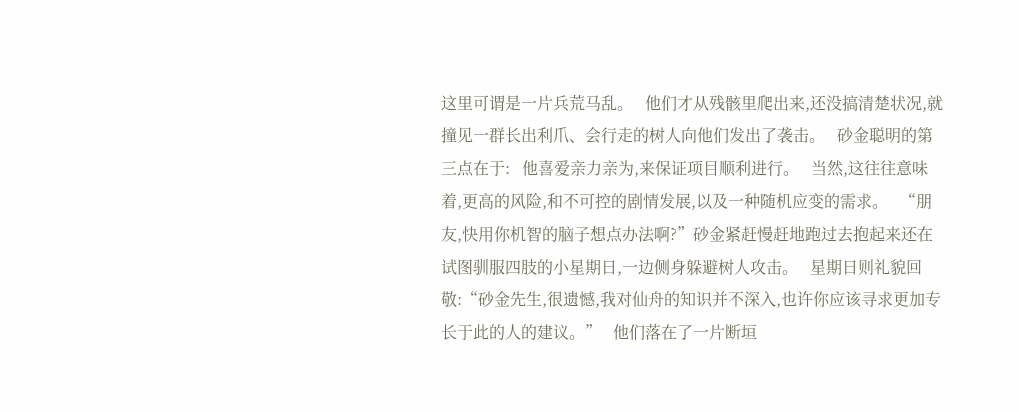这里可谓是一片兵荒马乱。   他们才从残骸里爬出来,还没搞清楚状况,就撞见一群长出利爪、会行走的树人向他们发出了袭击。   砂金聪明的第三点在于:   他喜爱亲力亲为,来保证项目顺利进行。   当然,这往往意味着,更高的风险,和不可控的剧情发展,以及一种随机应变的需求。   “朋友,快用你机智的脑子想点办法啊?”砂金紧赶慢赶地跑过去抱起来还在试图驯服四肢的小星期日,一边侧身躲避树人攻击。   星期日则礼貌回敬:“砂金先生,很遗憾,我对仙舟的知识并不深入,也许你应该寻求更加专长于此的人的建议。”   他们落在了一片断垣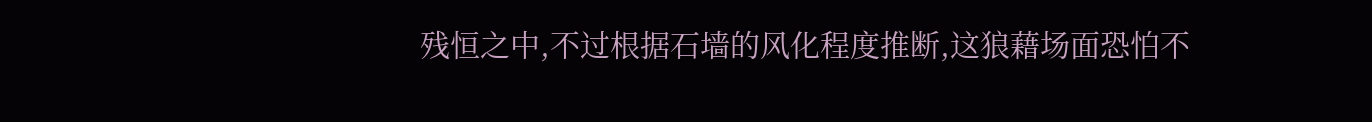残恒之中,不过根据石墙的风化程度推断,这狼藉场面恐怕不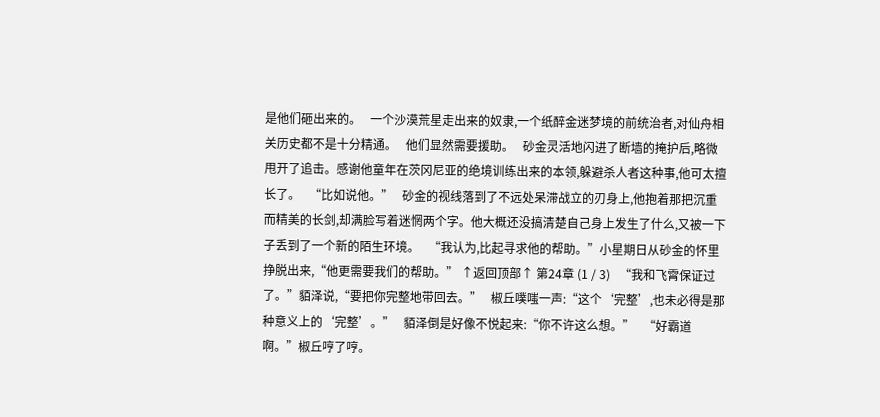是他们砸出来的。   一个沙漠荒星走出来的奴隶,一个纸醉金迷梦境的前统治者,对仙舟相关历史都不是十分精通。   他们显然需要援助。   砂金灵活地闪进了断墙的掩护后,略微甩开了追击。感谢他童年在茨冈尼亚的绝境训练出来的本领,躲避杀人者这种事,他可太擅长了。   “比如说他。”   砂金的视线落到了不远处呆滞战立的刃身上,他抱着那把沉重而精美的长剑,却满脸写着迷惘两个字。他大概还没搞清楚自己身上发生了什么,又被一下子丢到了一个新的陌生环境。   “我认为,比起寻求他的帮助。”小星期日从砂金的怀里挣脱出来,“他更需要我们的帮助。” ↑返回顶部↑ 第24章 (1 / 3)   “我和飞霄保证过了。”貊泽说,“要把你完整地带回去。”   椒丘噗嗤一声:“这个‘完整’,也未必得是那种意义上的‘完整’。”   貊泽倒是好像不悦起来:“你不许这么想。”   “好霸道啊。”椒丘哼了哼。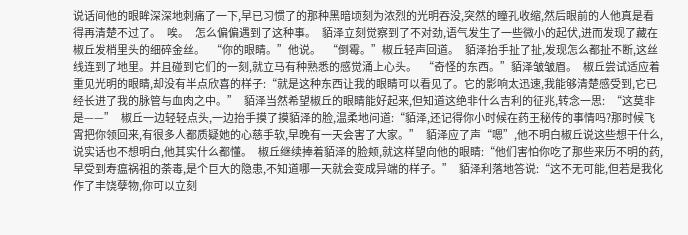说话间他的眼眸深深地刺痛了一下,早已习惯了的那种黑暗顷刻为浓烈的光明吞没,突然的瞳孔收缩,然后眼前的人他真是看得再清楚不过了。   唉。   怎么偏偏遇到了这种事。   貊泽立刻觉察到了不对劲,语气发生了一些微小的起伏,进而发现了藏在椒丘发梢里头的细碎金丝。   “你的眼睛。”他说。   “倒霉。”椒丘轻声回道。   貊泽抬手扯了扯,发现怎么都扯不断,这丝线连到了地里。并且碰到它们的一刻,就立马有种熟悉的感觉涌上心头。   “奇怪的东西。”貊泽皱皱眉。   椒丘尝试适应着重见光明的眼睛,却没有半点欣喜的样子:“就是这种东西让我的眼睛可以看见了。它的影响太迅速,我能够清楚感受到,它已经长进了我的脉管与血肉之中。”   貊泽当然希望椒丘的眼睛能好起来,但知道这绝非什么吉利的征兆,转念一思:   “这莫非是——”   椒丘一边轻轻点头,一边抬手摸了摸貊泽的脸,温柔地问道:“貊泽,还记得你小时候在药王秘传的事情吗?那时候飞霄把你领回来,有很多人都质疑她的心慈手软,早晚有一天会害了大家。”   貊泽应了声“嗯”,他不明白椒丘说这些想干什么,说实话也不想明白,他其实什么都懂。   椒丘继续捧着貊泽的脸颊,就这样望向他的眼睛:“他们害怕你吃了那些来历不明的药,早受到寿瘟祸祖的荼毒,是个巨大的隐患,不知道哪一天就会变成异端的样子。”   貊泽利落地答说:“这不无可能,但若是我化作了丰饶孽物,你可以立刻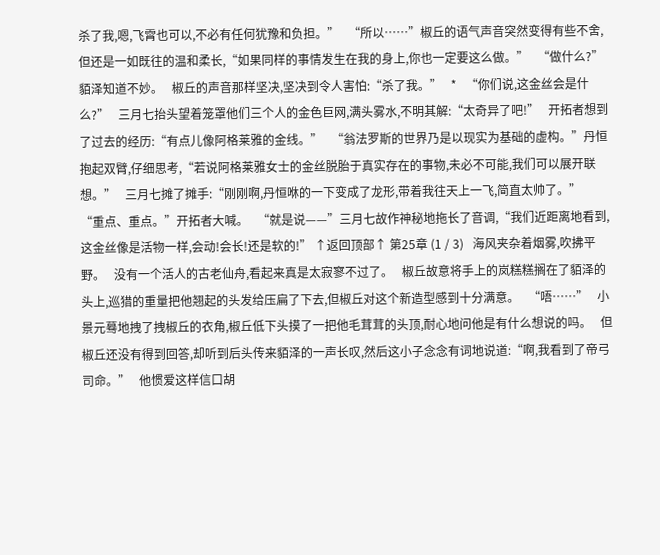杀了我,嗯,飞霄也可以,不必有任何犹豫和负担。”   “所以……”椒丘的语气声音突然变得有些不舍,但还是一如既往的温和柔长,“如果同样的事情发生在我的身上,你也一定要这么做。”   “做什么?”貊泽知道不妙。   椒丘的声音那样坚决,坚决到令人害怕:“杀了我。”   *   “你们说,这金丝会是什么?”   三月七抬头望着笼罩他们三个人的金色巨网,满头雾水,不明其解:“太奇异了吧!”   开拓者想到了过去的经历:“有点儿像阿格莱雅的金线。”   “翁法罗斯的世界乃是以现实为基础的虚构。”丹恒抱起双臂,仔细思考,“若说阿格莱雅女士的金丝脱胎于真实存在的事物,未必不可能,我们可以展开联想。”   三月七摊了摊手:“刚刚啊,丹恒咻的一下变成了龙形,带着我往天上一飞,简直太帅了。”   “重点、重点。”开拓者大喊。   “就是说——”三月七故作神秘地拖长了音调,“我们近距离地看到,这金丝像是活物一样,会动!会长!还是软的!” ↑返回顶部↑ 第25章 (1 / 3)   海风夹杂着烟雾,吹拂平野。   没有一个活人的古老仙舟,看起来真是太寂寥不过了。   椒丘故意将手上的岚糕糕搁在了貊泽的头上,巡猎的重量把他翘起的头发给压扁了下去,但椒丘对这个新造型感到十分满意。   “唔……”   小景元蓦地拽了拽椒丘的衣角,椒丘低下头摸了一把他毛茸茸的头顶,耐心地问他是有什么想说的吗。   但椒丘还没有得到回答,却听到后头传来貊泽的一声长叹,然后这小子念念有词地说道:“啊,我看到了帝弓司命。”   他惯爱这样信口胡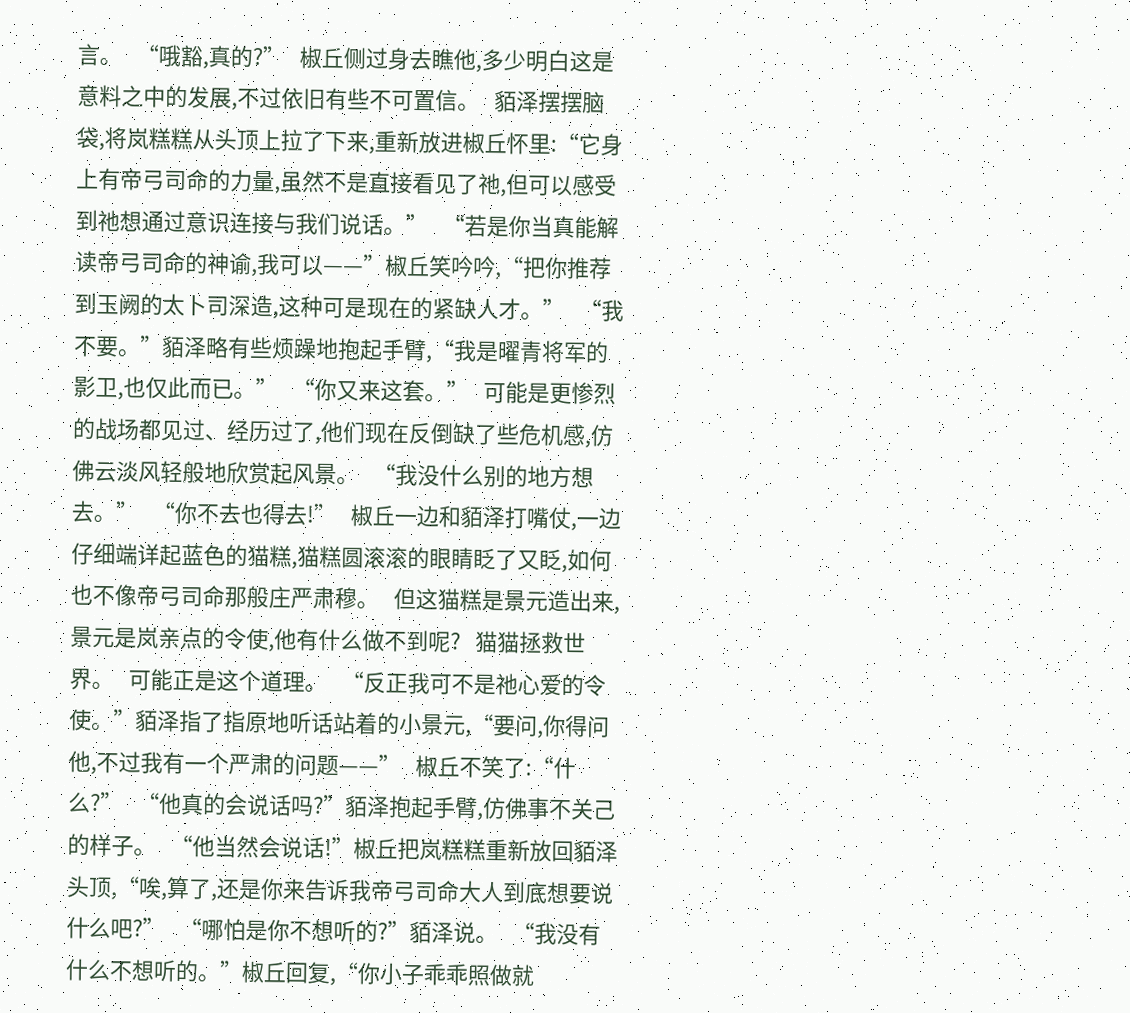言。   “哦豁,真的?”   椒丘侧过身去瞧他,多少明白这是意料之中的发展,不过依旧有些不可置信。   貊泽摆摆脑袋,将岚糕糕从头顶上拉了下来,重新放进椒丘怀里:“它身上有帝弓司命的力量,虽然不是直接看见了祂,但可以感受到祂想通过意识连接与我们说话。”   “若是你当真能解读帝弓司命的神谕,我可以——”椒丘笑吟吟,“把你推荐到玉阙的太卜司深造,这种可是现在的紧缺人才。”   “我不要。”貊泽略有些烦躁地抱起手臂,“我是曜青将军的影卫,也仅此而已。”   “你又来这套。”   可能是更惨烈的战场都见过、经历过了,他们现在反倒缺了些危机感,仿佛云淡风轻般地欣赏起风景。   “我没什么别的地方想去。”   “你不去也得去!”   椒丘一边和貊泽打嘴仗,一边仔细端详起蓝色的猫糕,猫糕圆滚滚的眼睛眨了又眨,如何也不像帝弓司命那般庄严肃穆。   但这猫糕是景元造出来,景元是岚亲点的令使,他有什么做不到呢?   猫猫拯救世界。   可能正是这个道理。   “反正我可不是祂心爱的令使。”貊泽指了指原地听话站着的小景元,“要问,你得问他,不过我有一个严肃的问题——”   椒丘不笑了:“什么?”   “他真的会说话吗?”貊泽抱起手臂,仿佛事不关己的样子。   “他当然会说话!”椒丘把岚糕糕重新放回貊泽头顶,“唉,算了,还是你来告诉我帝弓司命大人到底想要说什么吧?”   “哪怕是你不想听的?”貊泽说。   “我没有什么不想听的。”椒丘回复,“你小子乖乖照做就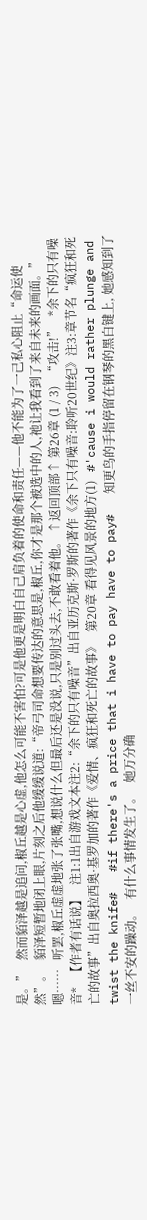是。”   然而貊泽越是追问,椒丘越是心虚,他怎么可能不害怕?可是他更是明白自己肩负着的使命和责任——他不能为了一己私心阻止“命运使然”。   貊泽短暂地闭上眼,片刻之后他缓缓说道:“帝弓司命想要传达的意思是,椒丘,你才是那个被选中的人,祂让我看到了来自未来的画面。”   嗯……   听罢,椒丘虚虚地张了张嘴,想说什么但最后还是没说,只是别过头去,不敢看着他。 ↑返回顶部↑ 第26章 (1 / 3)   “攻击!”   *余下的只有噪音*   【作者有话说】   注1:1出自游戏文本注2:“余下的只有噪音”出自亚历克斯·罗斯的著作《余下只有噪音:聆听20世纪》注3:章节名“疯狂和死亡的故事”出自奥拉西奥·基罗加的著作《爱情、疯狂和死亡的故事》   第20章 看得见风景的地方(1)   #'cause i would rather plunge and twist the knife#   #if there's a price that i have to pay have to pay#   知更鸟的手指停留在钢琴的黑白键上, 她感知到了一丝不安的躁动。   有什么事情发生了。   她万分确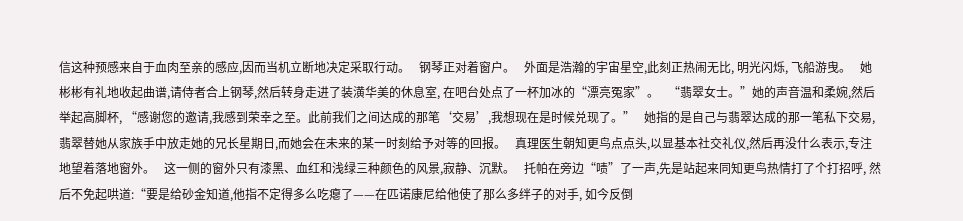信这种预感来自于血肉至亲的感应,因而当机立断地决定采取行动。   钢琴正对着窗户。   外面是浩瀚的宇宙星空,此刻正热闹无比, 明光闪烁, 飞船游曳。   她彬彬有礼地收起曲谱,请侍者合上钢琴,然后转身走进了装潢华美的休息室, 在吧台处点了一杯加冰的“漂亮冤家”。   “翡翠女士。”她的声音温和柔婉,然后举起高脚杯, “感谢您的邀请,我感到荣幸之至。此前我们之间达成的那笔‘交易’,我想现在是时候兑现了。”   她指的是自己与翡翠达成的那一笔私下交易, 翡翠替她从家族手中放走她的兄长星期日,而她会在未来的某一时刻给予对等的回报。   真理医生朝知更鸟点点头,以显基本社交礼仪,然后再没什么表示,专注地望着落地窗外。   这一侧的窗外只有漆黑、血红和浅绿三种颜色的风景,寂静、沉默。   托帕在旁边“啧”了一声,先是站起来同知更鸟热情打了个打招呼, 然后不免起哄道:“要是给砂金知道,他指不定得多么吃瘪了——在匹诺康尼给他使了那么多绊子的对手, 如今反倒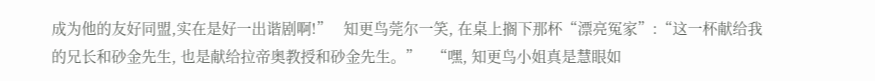成为他的友好同盟,实在是好一出谐剧啊!”   知更鸟莞尔一笑, 在桌上搁下那杯“漂亮冤家”:“这一杯献给我的兄长和砂金先生, 也是献给拉帝奥教授和砂金先生。”   “嘿, 知更鸟小姐真是慧眼如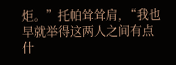炬。”托帕耸耸肩, “我也早就举得这两人之间有点什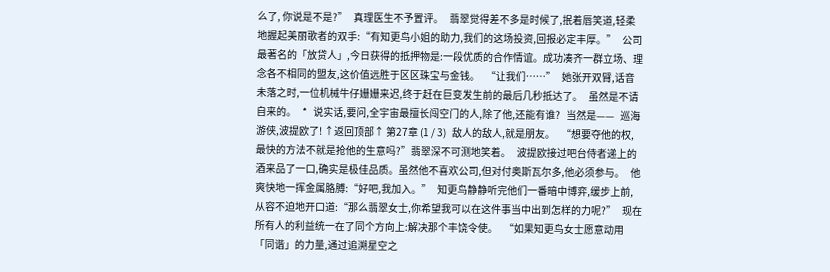么了, 你说是不是?”   真理医生不予置评。   翡翠觉得差不多是时候了,抿着唇笑道,轻柔地握起美丽歌者的双手:“有知更鸟小姐的助力,我们的这场投资,回报必定丰厚。”   公司最著名的「放贷人」,今日获得的抵押物是:一段优质的合作情谊。成功凑齐一群立场、理念各不相同的盟友,这价值远胜于区区珠宝与金钱。   “让我们……”   她张开双臂,话音未落之时,一位机械牛仔姗姗来迟,终于赶在巨变发生前的最后几秒抵达了。   虽然是不请自来的。   *   说实话,要问,全宇宙最擅长闯空门的人,除了他,还能有谁?   当然是——   巡海游侠,波提欧了! ↑返回顶部↑ 第27章 (1 / 3)   敌人的敌人,就是朋友。   “想要夺他的权,最快的方法不就是抢他的生意吗?”翡翠深不可测地笑着。   波提欧接过吧台侍者递上的酒来品了一口,确实是极佳品质。虽然他不喜欢公司,但对付奥斯瓦尔多,他必须参与。   他爽快地一挥金属胳膊:“好吧,我加入。”   知更鸟静静听完他们一番暗中博弈,缓步上前,从容不迫地开口道:“那么翡翠女士,你希望我可以在这件事当中出到怎样的力呢?”   现在所有人的利益统一在了同个方向上:解决那个丰饶令使。   “如果知更鸟女士愿意动用「同谐」的力量,通过追溯星空之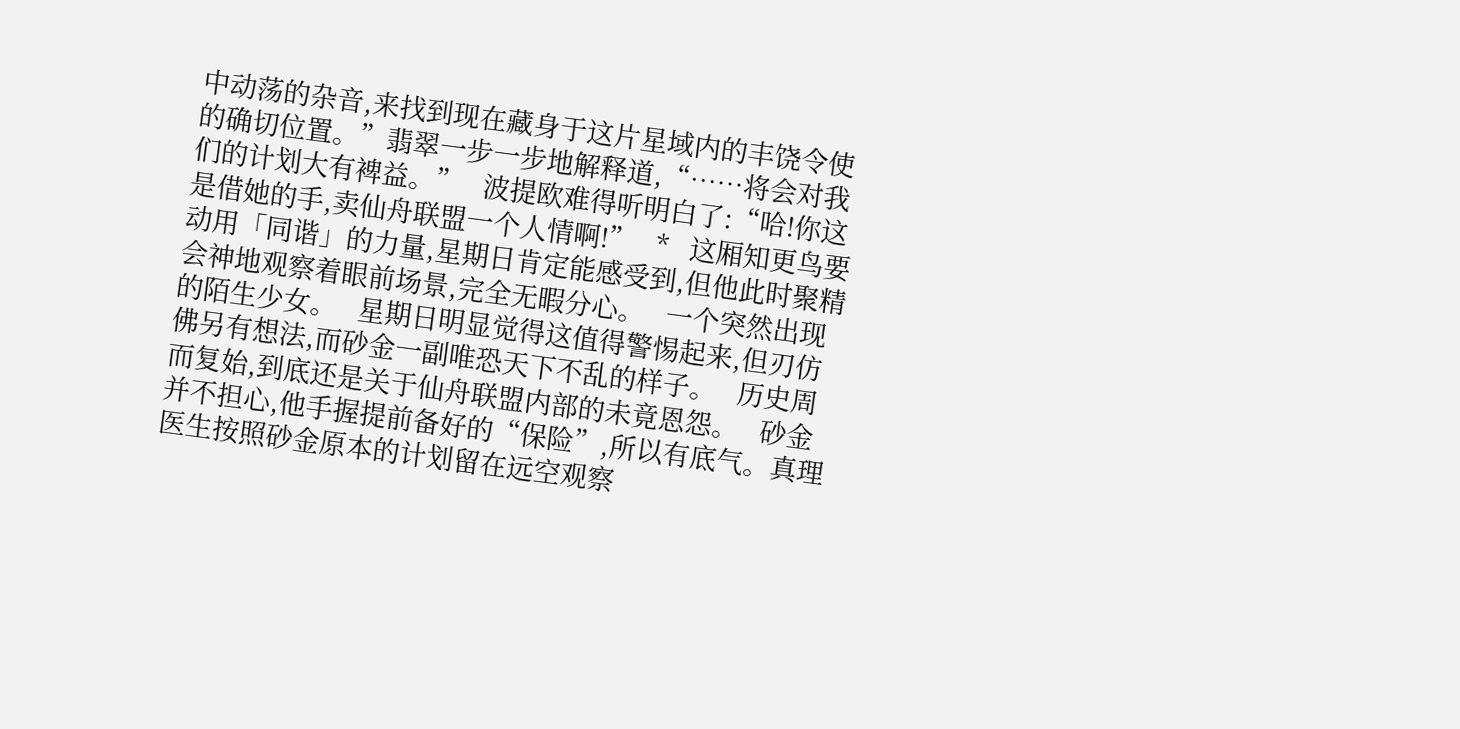中动荡的杂音,来找到现在藏身于这片星域内的丰饶令使的确切位置。”翡翠一步一步地解释道,“……将会对我们的计划大有裨益。”   波提欧难得听明白了:“哈!你这是借她的手,卖仙舟联盟一个人情啊!”   *   这厢知更鸟要动用「同谐」的力量,星期日肯定能感受到,但他此时聚精会神地观察着眼前场景,完全无暇分心。   一个突然出现的陌生少女。   星期日明显觉得这值得警惕起来,但刃仿佛另有想法,而砂金一副唯恐天下不乱的样子。   历史周而复始,到底还是关于仙舟联盟内部的未竟恩怨。   砂金并不担心,他手握提前备好的“保险”,所以有底气。真理医生按照砂金原本的计划留在远空观察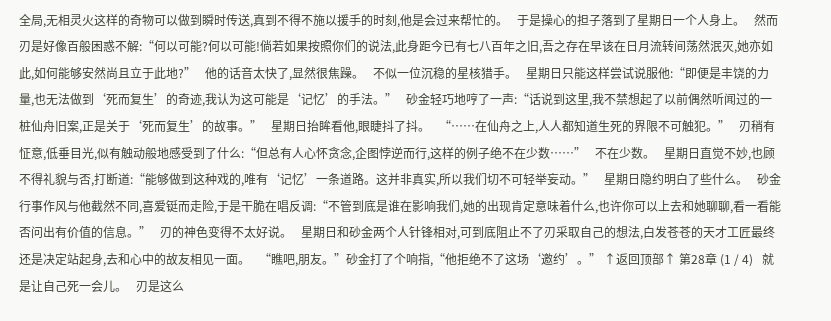全局,无相灵火这样的奇物可以做到瞬时传送,真到不得不施以援手的时刻,他是会过来帮忙的。   于是操心的担子落到了星期日一个人身上。   然而刃是好像百般困惑不解:“何以可能?何以可能!倘若如果按照你们的说法,此身距今已有七八百年之旧,吾之存在早该在日月流转间荡然泯灭,她亦如此,如何能够安然尚且立于此地?”   他的话音太快了,显然很焦躁。   不似一位沉稳的星核猎手。   星期日只能这样尝试说服他:“即便是丰饶的力量,也无法做到‘死而复生’的奇迹,我认为这可能是‘记忆’的手法。”   砂金轻巧地哼了一声:“话说到这里,我不禁想起了以前偶然听闻过的一桩仙舟旧案,正是关于‘死而复生’的故事。”   星期日抬眸看他,眼睫抖了抖。   “……在仙舟之上,人人都知道生死的界限不可触犯。”   刃稍有怔意,低垂目光,似有触动般地感受到了什么:“但总有人心怀贪念,企图悖逆而行,这样的例子绝不在少数……”   不在少数。   星期日直觉不妙,也顾不得礼貌与否,打断道:“能够做到这种戏的,唯有‘记忆’一条道路。这并非真实,所以我们切不可轻举妄动。”   星期日隐约明白了些什么。   砂金行事作风与他截然不同,喜爱铤而走险,于是干脆在唱反调:“不管到底是谁在影响我们,她的出现肯定意味着什么,也许你可以上去和她聊聊,看一看能否问出有价值的信息。”   刃的神色变得不太好说。   星期日和砂金两个人针锋相对,可到底阻止不了刃采取自己的想法,白发苍苍的天才工匠最终还是决定站起身,去和心中的故友相见一面。   “瞧吧,朋友。”砂金打了个响指,“他拒绝不了这场‘邀约’。” ↑返回顶部↑ 第28章 (1 / 4)   就是让自己死一会儿。   刃是这么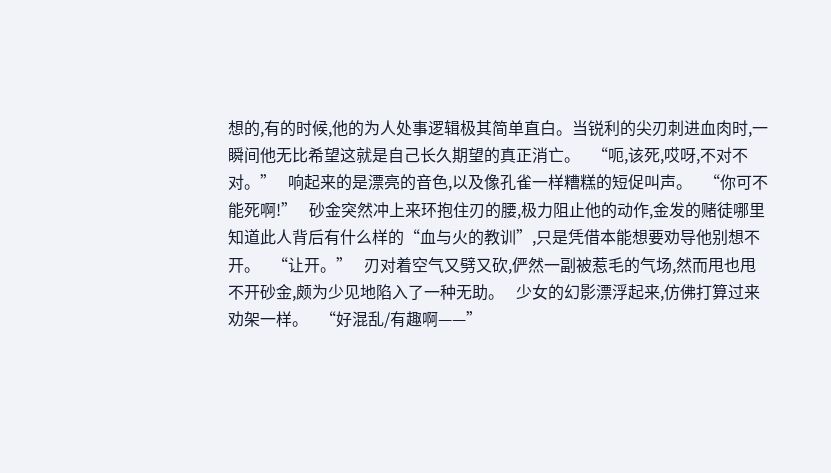想的,有的时候,他的为人处事逻辑极其简单直白。当锐利的尖刃刺进血肉时,一瞬间他无比希望这就是自己长久期望的真正消亡。   “呃,该死,哎呀,不对不对。”   响起来的是漂亮的音色,以及像孔雀一样糟糕的短促叫声。   “你可不能死啊!”   砂金突然冲上来环抱住刃的腰,极力阻止他的动作,金发的赌徒哪里知道此人背后有什么样的“血与火的教训”,只是凭借本能想要劝导他别想不开。   “让开。”   刃对着空气又劈又砍,俨然一副被惹毛的气场,然而甩也甩不开砂金,颇为少见地陷入了一种无助。   少女的幻影漂浮起来,仿佛打算过来劝架一样。   “好混乱/有趣啊——”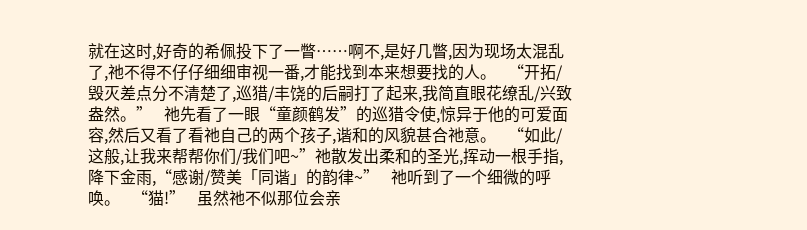就在这时,好奇的希佩投下了一瞥……啊不,是好几瞥,因为现场太混乱了,祂不得不仔仔细细审视一番,才能找到本来想要找的人。   “开拓/毁灭差点分不清楚了,巡猎/丰饶的后嗣打了起来,我简直眼花缭乱/兴致盎然。”   祂先看了一眼“童颜鹤发”的巡猎令使,惊异于他的可爱面容,然后又看了看祂自己的两个孩子,谐和的风貌甚合祂意。   “如此/这般,让我来帮帮你们/我们吧~”祂散发出柔和的圣光,挥动一根手指,降下金雨,“感谢/赞美「同谐」的韵律~”   祂听到了一个细微的呼唤。   “猫!”   虽然祂不似那位会亲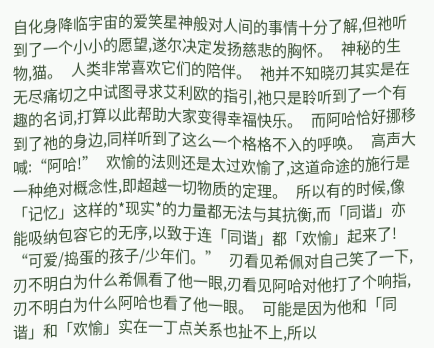自化身降临宇宙的爱笑星神般对人间的事情十分了解,但祂听到了一个小小的愿望,遂尔决定发扬慈悲的胸怀。   神秘的生物,猫。   人类非常喜欢它们的陪伴。   祂并不知晓刃其实是在无尽痛切之中试图寻求艾利欧的指引,祂只是聆听到了一个有趣的名词,打算以此帮助大家变得幸福快乐。   而阿哈恰好挪移到了祂的身边,同样听到了这么一个格格不入的呼唤。   高声大喊:“阿哈!”   欢愉的法则还是太过欢愉了,这道命途的施行是一种绝对概念性,即超越一切物质的定理。   所以有的时候,像「记忆」这样的*现实*的力量都无法与其抗衡,而「同谐」亦能吸纳包容它的无序,以致于连「同谐」都「欢愉」起来了!   “可爱/捣蛋的孩子/少年们。”   刃看见希佩对自己笑了一下,刃不明白为什么希佩看了他一眼,刃看见阿哈对他打了个响指,刃不明白为什么阿哈也看了他一眼。   可能是因为他和「同谐」和「欢愉」实在一丁点关系也扯不上,所以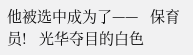他被选中成为了——   保育员!   光华夺目的白色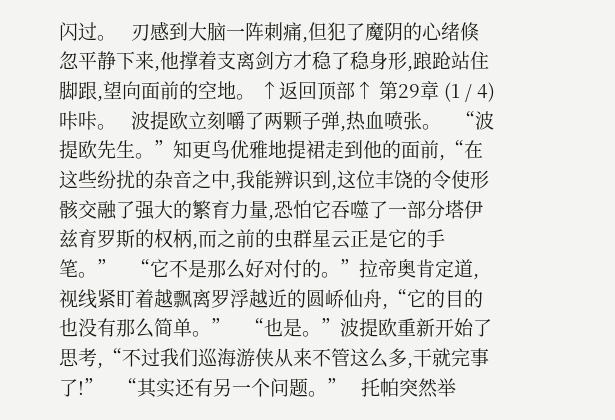闪过。   刃感到大脑一阵刺痛,但犯了魔阴的心绪倏忽平静下来,他撑着支离剑方才稳了稳身形,踉跄站住脚跟,望向面前的空地。 ↑返回顶部↑ 第29章 (1 / 4)   咔咔。   波提欧立刻嚼了两颗子弹,热血喷张。   “波提欧先生。”知更鸟优雅地提裙走到他的面前,“在这些纷扰的杂音之中,我能辨识到,这位丰饶的令使形骸交融了强大的繁育力量,恐怕它吞噬了一部分塔伊兹育罗斯的权柄,而之前的虫群星云正是它的手笔。”   “它不是那么好对付的。”拉帝奥肯定道,视线紧盯着越飘离罗浮越近的圆峤仙舟,“它的目的也没有那么简单。”   “也是。”波提欧重新开始了思考,“不过我们巡海游侠从来不管这么多,干就完事了!”   “其实还有另一个问题。”   托帕突然举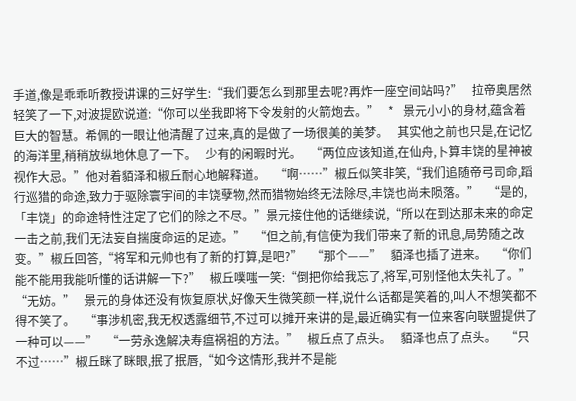手道,像是乖乖听教授讲课的三好学生:“我们要怎么到那里去呢?再炸一座空间站吗?”   拉帝奥居然轻笑了一下,对波提欧说道:“你可以坐我即将下令发射的火箭炮去。”   *   景元小小的身材,蕴含着巨大的智慧。希佩的一眼让他清醒了过来,真的是做了一场很美的美梦。   其实他之前也只是,在记忆的海洋里,稍稍放纵地休息了一下。   少有的闲暇时光。   “两位应该知道,在仙舟,卜算丰饶的星神被视作大忌。”他对着貊泽和椒丘耐心地解释道。   “啊……”椒丘似笑非笑,“我们追随帝弓司命,蹈行巡猎的命途,致力于驱除寰宇间的丰饶孽物,然而猎物始终无法除尽,丰饶也尚未陨落。”   “是的,「丰饶」的命途特性注定了它们的除之不尽。”景元接住他的话继续说,“所以在到达那未来的命定一击之前,我们无法妄自揣度命运的足迹。”   “但之前,有信使为我们带来了新的讯息,局势随之改变。”椒丘回答,“将军和元帅也有了新的打算,是吧?”   “那个——”   貊泽也插了进来。   “你们能不能用我能听懂的话讲解一下?”   椒丘噗嗤一笑:“倒把你给我忘了,将军,可别怪他太失礼了。”   “无妨。”   景元的身体还没有恢复原状,好像天生微笑颜一样,说什么话都是笑着的,叫人不想笑都不得不笑了。   “事涉机密,我无权透露细节,不过可以摊开来讲的是,最近确实有一位来客向联盟提供了一种可以——”   “一劳永逸解决寿瘟祸祖的方法。”   椒丘点了点头。   貊泽也点了点头。   “只不过……”椒丘眯了眯眼,抿了抿唇,“如今这情形,我并不是能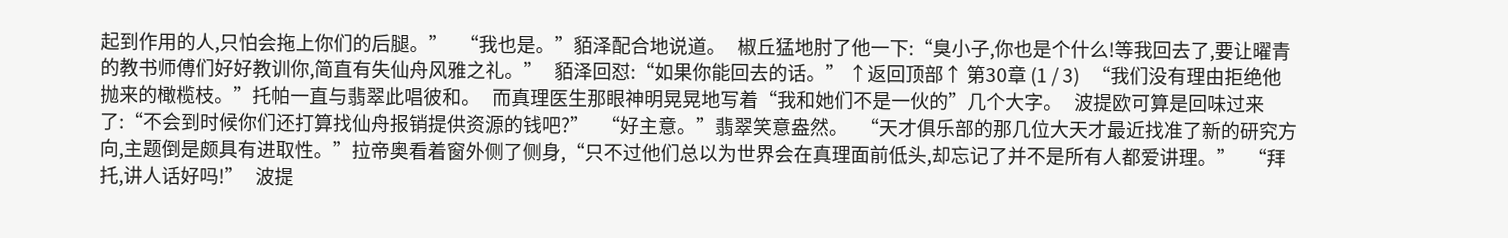起到作用的人,只怕会拖上你们的后腿。”   “我也是。”貊泽配合地说道。   椒丘猛地肘了他一下:“臭小子,你也是个什么!等我回去了,要让曜青的教书师傅们好好教训你,简直有失仙舟风雅之礼。”   貊泽回怼:“如果你能回去的话。” ↑返回顶部↑ 第30章 (1 / 3)   “我们没有理由拒绝他抛来的橄榄枝。”托帕一直与翡翠此唱彼和。   而真理医生那眼神明晃晃地写着“我和她们不是一伙的”几个大字。   波提欧可算是回味过来了:“不会到时候你们还打算找仙舟报销提供资源的钱吧?”   “好主意。”翡翠笑意盎然。   “天才俱乐部的那几位大天才最近找准了新的研究方向,主题倒是颇具有进取性。”拉帝奥看着窗外侧了侧身,“只不过他们总以为世界会在真理面前低头,却忘记了并不是所有人都爱讲理。”   “拜托,讲人话好吗!”   波提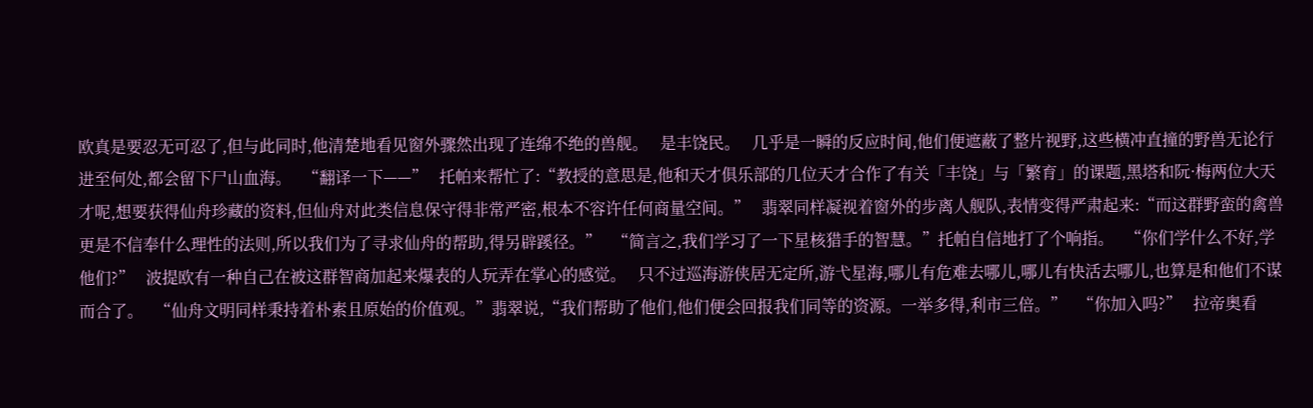欧真是要忍无可忍了,但与此同时,他清楚地看见窗外骤然出现了连绵不绝的兽舰。   是丰饶民。   几乎是一瞬的反应时间,他们便遮蔽了整片视野,这些横冲直撞的野兽无论行进至何处,都会留下尸山血海。   “翻译一下——”   托帕来帮忙了:“教授的意思是,他和天才俱乐部的几位天才合作了有关「丰饶」与「繁育」的课题,黑塔和阮·梅两位大天才呢,想要获得仙舟珍藏的资料,但仙舟对此类信息保守得非常严密,根本不容许任何商量空间。”   翡翠同样凝视着窗外的步离人舰队,表情变得严肃起来:“而这群野蛮的禽兽更是不信奉什么理性的法则,所以我们为了寻求仙舟的帮助,得另辟蹊径。”   “简言之,我们学习了一下星核猎手的智慧。”托帕自信地打了个响指。   “你们学什么不好,学他们?”   波提欧有一种自己在被这群智商加起来爆表的人玩弄在掌心的感觉。   只不过巡海游侠居无定所,游弋星海,哪儿有危难去哪儿,哪儿有快活去哪儿,也算是和他们不谋而合了。   “仙舟文明同样秉持着朴素且原始的价值观。”翡翠说,“我们帮助了他们,他们便会回报我们同等的资源。一举多得,利市三倍。”   “你加入吗?”   拉帝奥看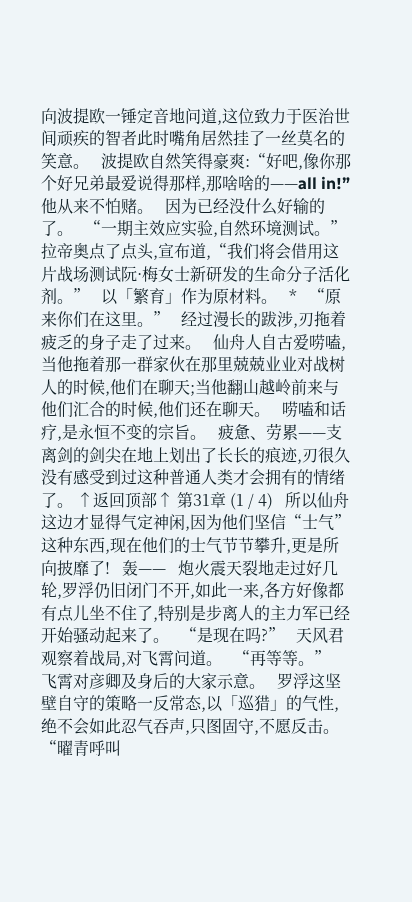向波提欧一锤定音地问道,这位致力于医治世间顽疾的智者此时嘴角居然挂了一丝莫名的笑意。   波提欧自然笑得豪爽:“好吧,像你那个好兄弟最爱说得那样,那啥啥的——all in!”   他从来不怕赌。   因为已经没什么好输的了。   “一期主效应实验,自然环境测试。”拉帝奥点了点头,宣布道,“我们将会借用这片战场测试阮·梅女士新研发的生命分子活化剂。”   以「繁育」作为原材料。   *   “原来你们在这里。”   经过漫长的跋涉,刃拖着疲乏的身子走了过来。   仙舟人自古爱唠嗑,当他拖着那一群家伙在那里兢兢业业对战树人的时候,他们在聊天;当他翻山越岭前来与他们汇合的时候,他们还在聊天。   唠嗑和话疗,是永恒不变的宗旨。   疲惫、劳累——支离剑的剑尖在地上划出了长长的痕迹,刃很久没有感受到过这种普通人类才会拥有的情绪了。 ↑返回顶部↑ 第31章 (1 / 4)   所以仙舟这边才显得气定神闲,因为他们坚信“士气”这种东西,现在他们的士气节节攀升,更是所向披靡了!   轰——   炮火震天裂地走过好几轮,罗浮仍旧闭门不开,如此一来,各方好像都有点儿坐不住了,特别是步离人的主力军已经开始骚动起来了。   “是现在吗?”   天风君观察着战局,对飞霄问道。   “再等等。”   飞霄对彦卿及身后的大家示意。   罗浮这坚壁自守的策略一反常态,以「巡猎」的气性,绝不会如此忍气吞声,只图固守,不愿反击。   “曜青呼叫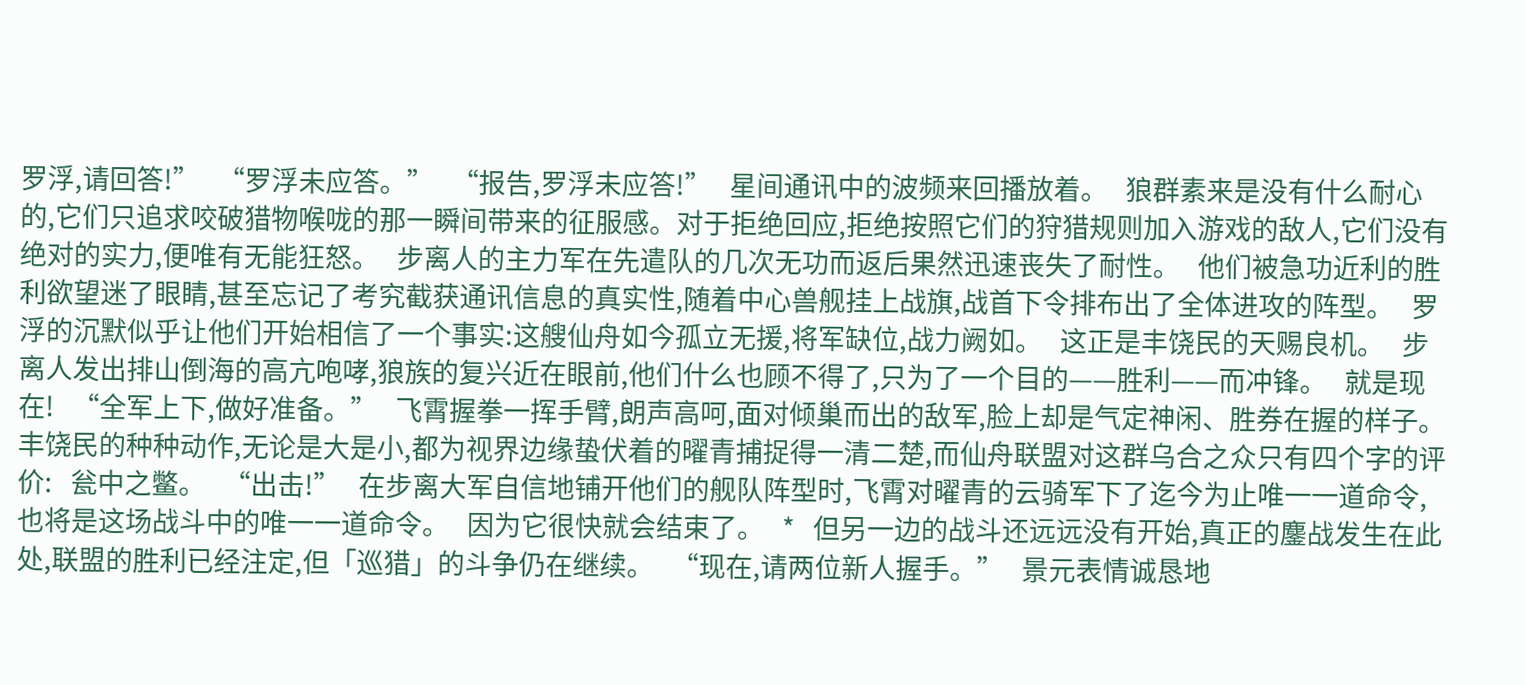罗浮,请回答!”   “罗浮未应答。”   “报告,罗浮未应答!”   星间通讯中的波频来回播放着。   狼群素来是没有什么耐心的,它们只追求咬破猎物喉咙的那一瞬间带来的征服感。对于拒绝回应,拒绝按照它们的狩猎规则加入游戏的敌人,它们没有绝对的实力,便唯有无能狂怒。   步离人的主力军在先遣队的几次无功而返后果然迅速丧失了耐性。   他们被急功近利的胜利欲望迷了眼睛,甚至忘记了考究截获通讯信息的真实性,随着中心兽舰挂上战旗,战首下令排布出了全体进攻的阵型。   罗浮的沉默似乎让他们开始相信了一个事实:这艘仙舟如今孤立无援,将军缺位,战力阙如。   这正是丰饶民的天赐良机。   步离人发出排山倒海的高亢咆哮,狼族的复兴近在眼前,他们什么也顾不得了,只为了一个目的——胜利——而冲锋。   就是现在!   “全军上下,做好准备。”   飞霄握拳一挥手臂,朗声高呵,面对倾巢而出的敌军,脸上却是气定神闲、胜券在握的样子。   丰饶民的种种动作,无论是大是小,都为视界边缘蛰伏着的曜青捕捉得一清二楚,而仙舟联盟对这群乌合之众只有四个字的评价:   瓮中之鳖。   “出击!”   在步离大军自信地铺开他们的舰队阵型时,飞霄对曜青的云骑军下了迄今为止唯一一道命令,也将是这场战斗中的唯一一道命令。   因为它很快就会结束了。   *   但另一边的战斗还远远没有开始,真正的鏖战发生在此处,联盟的胜利已经注定,但「巡猎」的斗争仍在继续。   “现在,请两位新人握手。”   景元表情诚恳地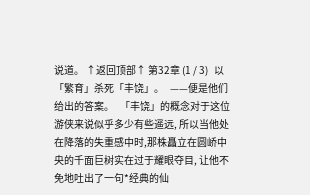说道。 ↑返回顶部↑ 第32章 (1 / 3)   以「繁育」杀死「丰饶」。   ——便是他们给出的答案。   「丰饶」的概念对于这位游侠来说似乎多少有些遥远, 所以当他处在降落的失重感中时,那株矗立在圆峤中央的千面巨树实在过于耀眼夺目, 让他不免地吐出了一句*经典的仙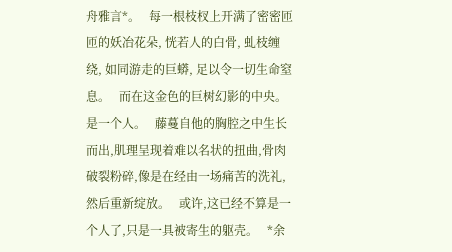舟雅言*。   每一根枝杈上开满了密密匝匝的妖冶花朵, 恍若人的白骨, 虬枝缠绕, 如同游走的巨蟒, 足以令一切生命窒息。   而在这金色的巨树幻影的中央。   是一个人。   藤蔓自他的胸腔之中生长而出,肌理呈现着难以名状的扭曲,骨肉破裂粉碎,像是在经由一场痛苦的洗礼,然后重新绽放。   或许,这已经不算是一个人了,只是一具被寄生的躯壳。   *余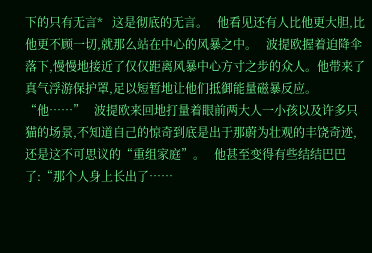下的只有无言*   这是彻底的无言。   他看见还有人比他更大胆,比他更不顾一切,就那么站在中心的风暴之中。   波提欧握着迫降伞落下,慢慢地接近了仅仅距离风暴中心方寸之步的众人。他带来了真气浮游保护罩,足以短暂地让他们抵御能量磁暴反应。   “他……”   波提欧来回地打量着眼前两大人一小孩以及许多只猫的场景,不知道自己的惊奇到底是出于那蔚为壮观的丰饶奇迹,还是这不可思议的“重组家庭”。   他甚至变得有些结结巴巴了:“那个人身上长出了……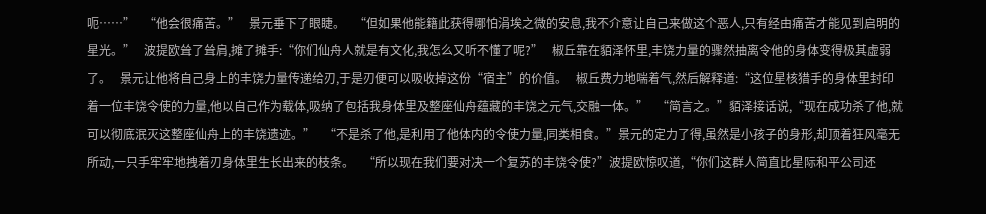呃……”   “他会很痛苦。”   景元垂下了眼睫。   “但如果他能籍此获得哪怕涓埃之微的安息,我不介意让自己来做这个恶人,只有经由痛苦才能见到启明的星光。”   波提欧耸了耸肩,摊了摊手:“你们仙舟人就是有文化,我怎么又听不懂了呢?”   椒丘靠在貊泽怀里,丰饶力量的骤然抽离令他的身体变得极其虚弱了。   景元让他将自己身上的丰饶力量传递给刃,于是刃便可以吸收掉这份“宿主”的价值。   椒丘费力地喘着气,然后解释道:“这位星核猎手的身体里封印着一位丰饶令使的力量,他以自己作为载体,吸纳了包括我身体里及整座仙舟蕴藏的丰饶之元气,交融一体。”   “简言之。”貊泽接话说,“现在成功杀了他,就可以彻底泯灭这整座仙舟上的丰饶遗迹。”   “不是杀了他,是利用了他体内的令使力量,同类相食。”景元的定力了得,虽然是小孩子的身形,却顶着狂风毫无所动,一只手牢牢地拽着刃身体里生长出来的枝条。   “所以现在我们要对决一个复苏的丰饶令使?”波提欧惊叹道,“你们这群人简直比星际和平公司还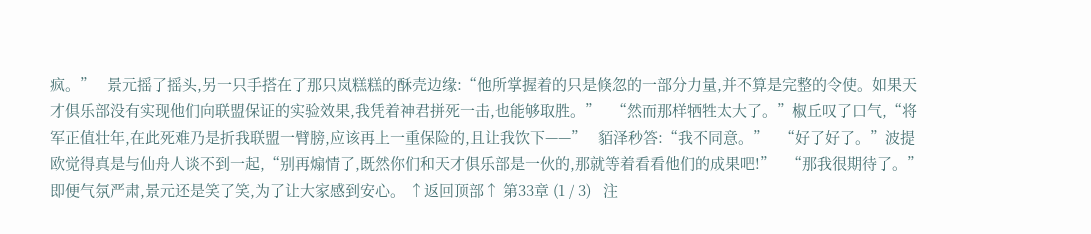疯。”   景元摇了摇头,另一只手搭在了那只岚糕糕的酥壳边缘:“他所掌握着的只是倏忽的一部分力量,并不算是完整的令使。如果天才俱乐部没有实现他们向联盟保证的实验效果,我凭着神君拼死一击,也能够取胜。”   “然而那样牺牲太大了。”椒丘叹了口气,“将军正值壮年,在此死难乃是折我联盟一臂膀,应该再上一重保险的,且让我饮下——”   貊泽秒答:“我不同意。”   “好了好了。”波提欧觉得真是与仙舟人谈不到一起,“别再煽情了,既然你们和天才俱乐部是一伙的,那就等着看看他们的成果吧!”   “那我很期待了。”即便气氛严肃,景元还是笑了笑,为了让大家感到安心。 ↑返回顶部↑ 第33章 (1 / 3)   注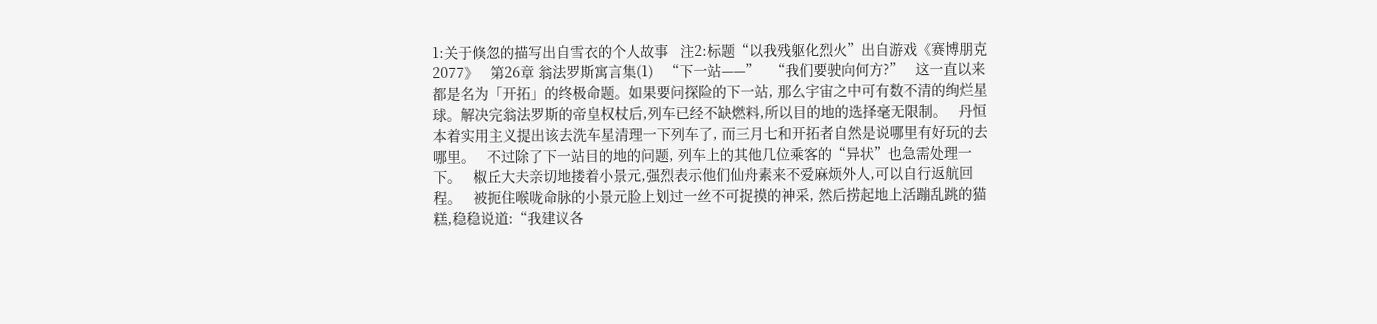1:关于倏忽的描写出自雪衣的个人故事   注2:标题“以我残躯化烈火”出自游戏《赛博朋克2077》   第26章 翁法罗斯寓言集(1)   “下一站——”   “我们要驶向何方?”   这一直以来都是名为「开拓」的终极命题。如果要问探险的下一站, 那么宇宙之中可有数不清的绚烂星球。解决完翁法罗斯的帝皇权杖后,列车已经不缺燃料,所以目的地的选择毫无限制。   丹恒本着实用主义提出该去洗车星清理一下列车了, 而三月七和开拓者自然是说哪里有好玩的去哪里。   不过除了下一站目的地的问题, 列车上的其他几位乘客的“异状”也急需处理一下。   椒丘大夫亲切地搂着小景元,强烈表示他们仙舟素来不爱麻烦外人,可以自行返航回程。   被扼住喉咙命脉的小景元脸上划过一丝不可捉摸的神采, 然后捞起地上活蹦乱跳的猫糕,稳稳说道:“我建议各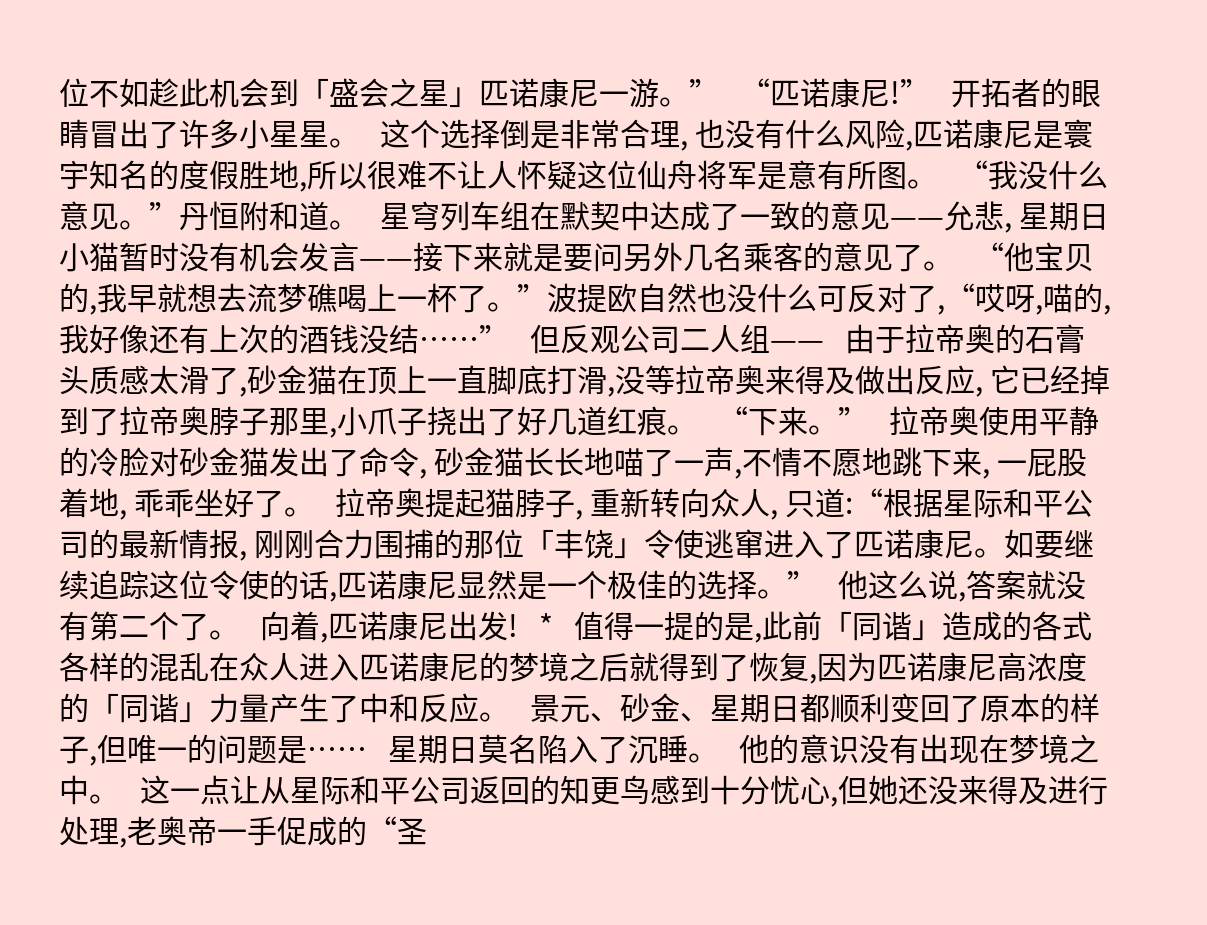位不如趁此机会到「盛会之星」匹诺康尼一游。”   “匹诺康尼!”   开拓者的眼睛冒出了许多小星星。   这个选择倒是非常合理, 也没有什么风险,匹诺康尼是寰宇知名的度假胜地,所以很难不让人怀疑这位仙舟将军是意有所图。   “我没什么意见。”丹恒附和道。   星穹列车组在默契中达成了一致的意见——允悲, 星期日小猫暂时没有机会发言——接下来就是要问另外几名乘客的意见了。   “他宝贝的,我早就想去流梦礁喝上一杯了。”波提欧自然也没什么可反对了,“哎呀,喵的,我好像还有上次的酒钱没结……”   但反观公司二人组——   由于拉帝奥的石膏头质感太滑了,砂金猫在顶上一直脚底打滑,没等拉帝奥来得及做出反应, 它已经掉到了拉帝奥脖子那里,小爪子挠出了好几道红痕。   “下来。”   拉帝奥使用平静的冷脸对砂金猫发出了命令, 砂金猫长长地喵了一声,不情不愿地跳下来, 一屁股着地, 乖乖坐好了。   拉帝奥提起猫脖子, 重新转向众人, 只道:“根据星际和平公司的最新情报, 刚刚合力围捕的那位「丰饶」令使逃窜进入了匹诺康尼。如要继续追踪这位令使的话,匹诺康尼显然是一个极佳的选择。”   他这么说,答案就没有第二个了。   向着,匹诺康尼出发!   *   值得一提的是,此前「同谐」造成的各式各样的混乱在众人进入匹诺康尼的梦境之后就得到了恢复,因为匹诺康尼高浓度的「同谐」力量产生了中和反应。   景元、砂金、星期日都顺利变回了原本的样子,但唯一的问题是……   星期日莫名陷入了沉睡。   他的意识没有出现在梦境之中。   这一点让从星际和平公司返回的知更鸟感到十分忧心,但她还没来得及进行处理,老奥帝一手促成的“圣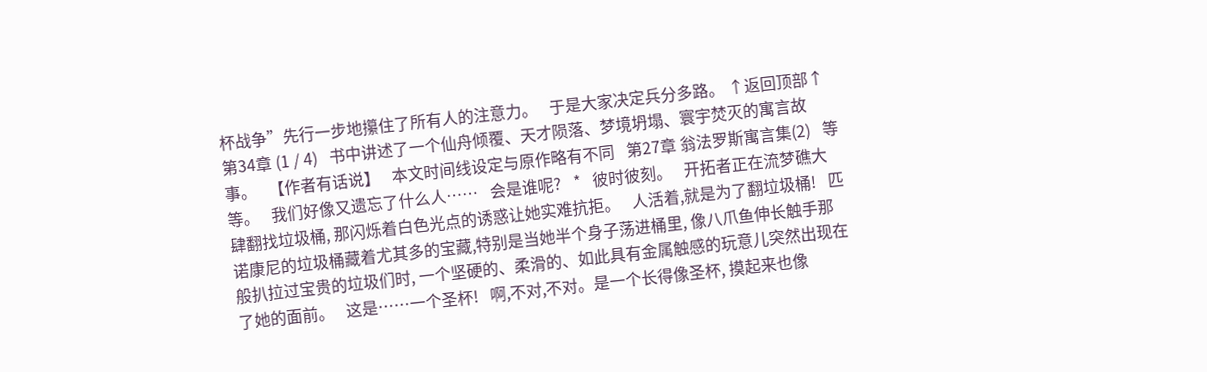杯战争”先行一步地攥住了所有人的注意力。   于是大家决定兵分多路。 ↑返回顶部↑ 第34章 (1 / 4)   书中讲述了一个仙舟倾覆、天才陨落、梦境坍塌、寰宇焚灭的寓言故事。   【作者有话说】   本文时间线设定与原作略有不同   第27章 翁法罗斯寓言集(2)   等等。   我们好像又遗忘了什么人……   会是谁呢?   *   彼时彼刻。   开拓者正在流梦礁大肆翻找垃圾桶, 那闪烁着白色光点的诱惑让她实难抗拒。   人活着,就是为了翻垃圾桶!   匹诺康尼的垃圾桶藏着尤其多的宝藏,特别是当她半个身子荡进桶里, 像八爪鱼伸长触手那般扒拉过宝贵的垃圾们时, 一个坚硬的、柔滑的、如此具有金属触感的玩意儿突然出现在了她的面前。   这是……一个圣杯!   啊,不对,不对。是一个长得像圣杯, 摸起来也像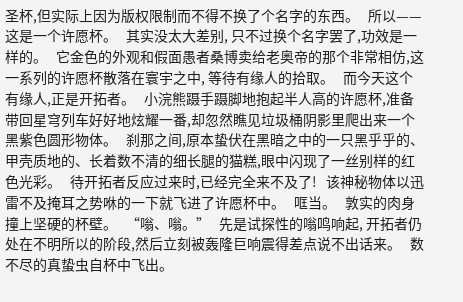圣杯,但实际上因为版权限制而不得不换了个名字的东西。   所以——   这是一个许愿杯。   其实没太大差别, 只不过换个名字罢了,功效是一样的。   它金色的外观和假面愚者桑博卖给老奥帝的那个非常相仿,这一系列的许愿杯散落在寰宇之中, 等待有缘人的拾取。   而今天这个有缘人,正是开拓者。   小浣熊蹑手蹑脚地抱起半人高的许愿杯,准备带回星穹列车好好地炫耀一番,却忽然瞧见垃圾桶阴影里爬出来一个黑紫色圆形物体。   刹那之间,原本蛰伏在黑暗之中的一只黑乎乎的、甲壳质地的、长着数不清的细长腿的猫糕,眼中闪现了一丝别样的红色光彩。   待开拓者反应过来时,已经完全来不及了!   该神秘物体以迅雷不及掩耳之势咻的一下就飞进了许愿杯中。   哐当。   敦实的肉身撞上坚硬的杯壁。   “嗡、嗡。”   先是试探性的嗡鸣响起, 开拓者仍处在不明所以的阶段,然后立刻被轰隆巨响震得差点说不出话来。   数不尽的真蛰虫自杯中飞出。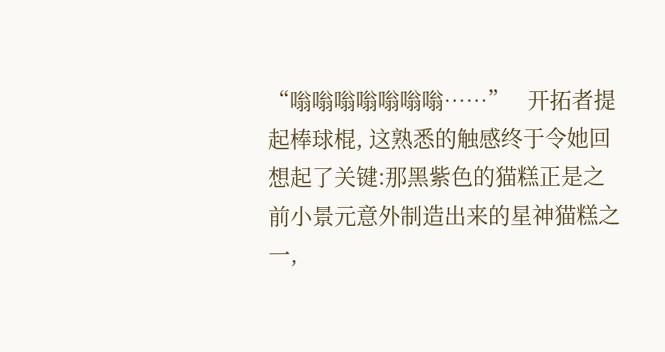“嗡嗡嗡嗡嗡嗡嗡……”   开拓者提起棒球棍, 这熟悉的触感终于令她回想起了关键:那黑紫色的猫糕正是之前小景元意外制造出来的星神猫糕之一,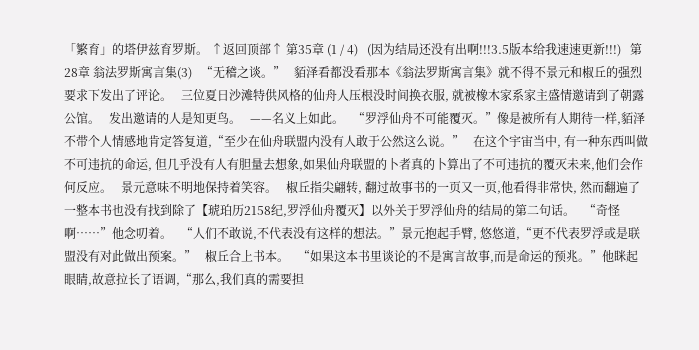「繁育」的塔伊兹育罗斯。 ↑返回顶部↑ 第35章 (1 / 4)   (因为结局还没有出啊!!!3.5版本给我速速更新!!!)   第28章 翁法罗斯寓言集(3)   “无稽之谈。”   貊泽看都没看那本《翁法罗斯寓言集》就不得不景元和椒丘的强烈要求下发出了评论。   三位夏日沙滩特供风格的仙舟人压根没时间换衣服, 就被橡木家系家主盛情邀请到了朝露公馆。   发出邀请的人是知更鸟。   ——名义上如此。   “罗浮仙舟不可能覆灭。”像是被所有人期待一样,貊泽不带个人情感地肯定答复道,“至少在仙舟联盟内没有人敢于公然这么说。”   在这个宇宙当中, 有一种东西叫做不可违抗的命运, 但几乎没有人有胆量去想象,如果仙舟联盟的卜者真的卜算出了不可违抗的覆灭未来,他们会作何反应。   景元意味不明地保持着笑容。   椒丘指尖翩转, 翻过故事书的一页又一页,他看得非常快, 然而翻遍了一整本书也没有找到除了【琥珀历2158纪,罗浮仙舟覆灭】以外关于罗浮仙舟的结局的第二句话。   “奇怪啊……”他念叨着。   “人们不敢说,不代表没有这样的想法。”景元抱起手臂, 悠悠道,“更不代表罗浮或是联盟没有对此做出预案。”   椒丘合上书本。   “如果这本书里谈论的不是寓言故事,而是命运的预兆。”他眯起眼睛,故意拉长了语调,“那么,我们真的需要担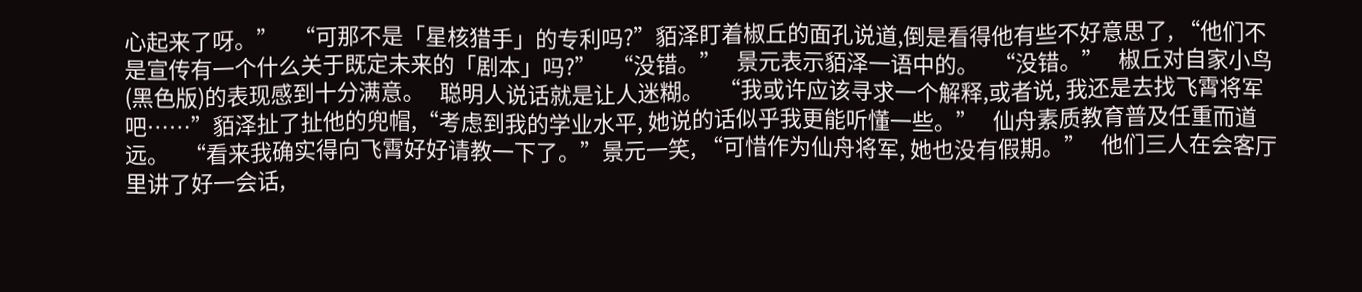心起来了呀。”   “可那不是「星核猎手」的专利吗?”貊泽盯着椒丘的面孔说道,倒是看得他有些不好意思了, “他们不是宣传有一个什么关于既定未来的「剧本」吗?”   “没错。”   景元表示貊泽一语中的。   “没错。”   椒丘对自家小鸟(黑色版)的表现感到十分满意。   聪明人说话就是让人迷糊。   “我或许应该寻求一个解释,或者说, 我还是去找飞霄将军吧……”貊泽扯了扯他的兜帽,“考虑到我的学业水平, 她说的话似乎我更能听懂一些。”   仙舟素质教育普及任重而道远。   “看来我确实得向飞霄好好请教一下了。”景元一笑, “可惜作为仙舟将军, 她也没有假期。”   他们三人在会客厅里讲了好一会话,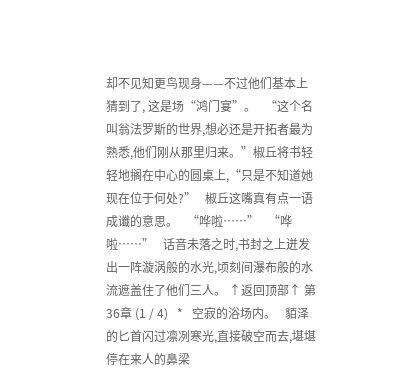却不见知更鸟现身——不过他们基本上猜到了, 这是场“鸿门宴”。   “这个名叫翁法罗斯的世界,想必还是开拓者最为熟悉,他们刚从那里归来。”椒丘将书轻轻地搁在中心的圆桌上,“只是不知道她现在位于何处?”   椒丘这嘴真有点一语成谶的意思。   “哗啦……”   “哗啦……”   话音未落之时,书封之上迸发出一阵漩涡般的水光,顷刻间瀑布般的水流遮盖住了他们三人。 ↑返回顶部↑ 第36章 (1 / 4)   *   空寂的浴场内。   貊泽的匕首闪过凛冽寒光,直接破空而去,堪堪停在来人的鼻梁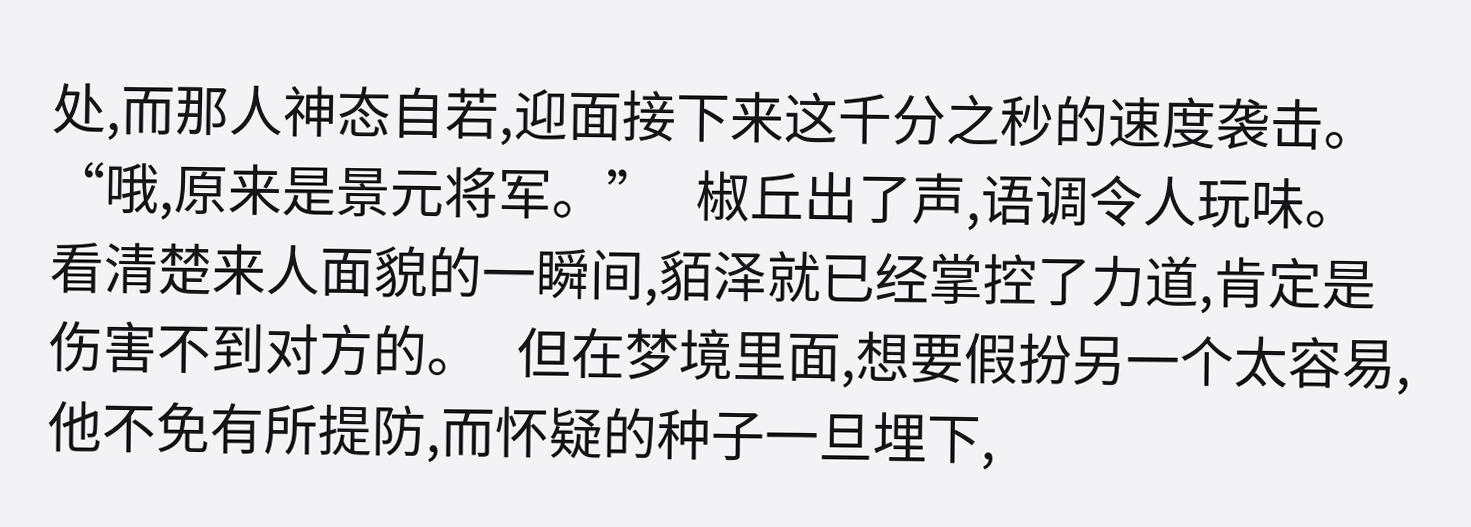处,而那人神态自若,迎面接下来这千分之秒的速度袭击。   “哦,原来是景元将军。”   椒丘出了声,语调令人玩味。   看清楚来人面貌的一瞬间,貊泽就已经掌控了力道,肯定是伤害不到对方的。   但在梦境里面,想要假扮另一个太容易,他不免有所提防,而怀疑的种子一旦埋下,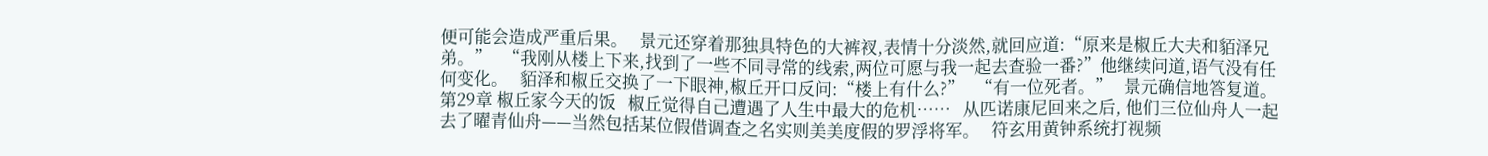便可能会造成严重后果。   景元还穿着那独具特色的大裤衩,表情十分淡然,就回应道:“原来是椒丘大夫和貊泽兄弟。”   “我刚从楼上下来,找到了一些不同寻常的线索,两位可愿与我一起去查验一番?”他继续问道,语气没有任何变化。   貊泽和椒丘交换了一下眼神,椒丘开口反问:“楼上有什么?”   “有一位死者。”   景元确信地答复道。   第29章 椒丘家今天的饭   椒丘觉得自己遭遇了人生中最大的危机……   从匹诺康尼回来之后, 他们三位仙舟人一起去了曜青仙舟——当然包括某位假借调查之名实则美美度假的罗浮将军。   符玄用黄钟系统打视频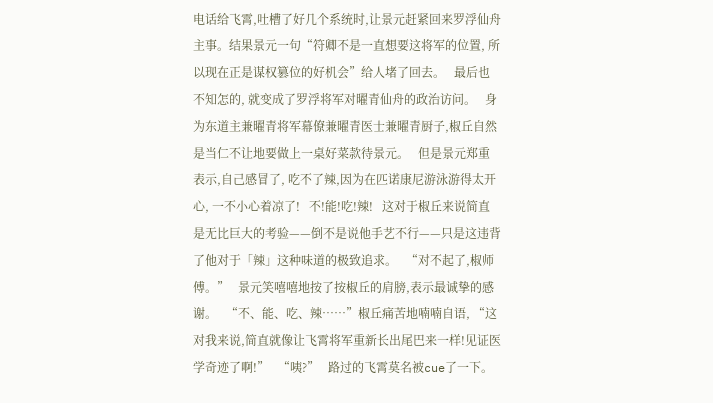电话给飞霄,吐槽了好几个系统时,让景元赶紧回来罗浮仙舟主事。结果景元一句“符卿不是一直想要这将军的位置, 所以现在正是谋权篡位的好机会”给人堵了回去。   最后也不知怎的, 就变成了罗浮将军对曜青仙舟的政治访问。   身为东道主兼曜青将军幕僚兼曜青医士兼曜青厨子,椒丘自然是当仁不让地要做上一桌好菜款待景元。   但是景元郑重表示,自己感冒了, 吃不了辣,因为在匹诺康尼游泳游得太开心, 一不小心着凉了!   不!能!吃!辣!   这对于椒丘来说简直是无比巨大的考验——倒不是说他手艺不行——只是这违背了他对于「辣」这种味道的极致追求。   “对不起了,椒师傅。”   景元笑嘻嘻地按了按椒丘的肩膀,表示最诚挚的感谢。   “不、能、吃、辣……”椒丘痛苦地喃喃自语, “这对我来说,简直就像让飞霄将军重新长出尾巴来一样!见证医学奇迹了啊!”   “咦?”   路过的飞霄莫名被cue了一下。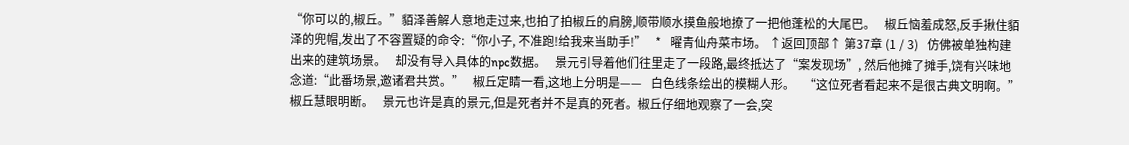“你可以的,椒丘。”貊泽善解人意地走过来,也拍了拍椒丘的肩膀,顺带顺水摸鱼般地撩了一把他蓬松的大尾巴。   椒丘恼羞成怒,反手揪住貊泽的兜帽,发出了不容置疑的命令:“你小子, 不准跑!给我来当助手!”   *   曜青仙舟菜市场。 ↑返回顶部↑ 第37章 (1 / 3)   仿佛被单独构建出来的建筑场景。   却没有导入具体的npc数据。   景元引导着他们往里走了一段路,最终抵达了“案发现场”, 然后他摊了摊手,饶有兴味地念道:“此番场景,邀诸君共赏。”   椒丘定睛一看,这地上分明是——   白色线条绘出的模糊人形。   “这位死者看起来不是很古典文明啊。”椒丘慧眼明断。   景元也许是真的景元,但是死者并不是真的死者。椒丘仔细地观察了一会,突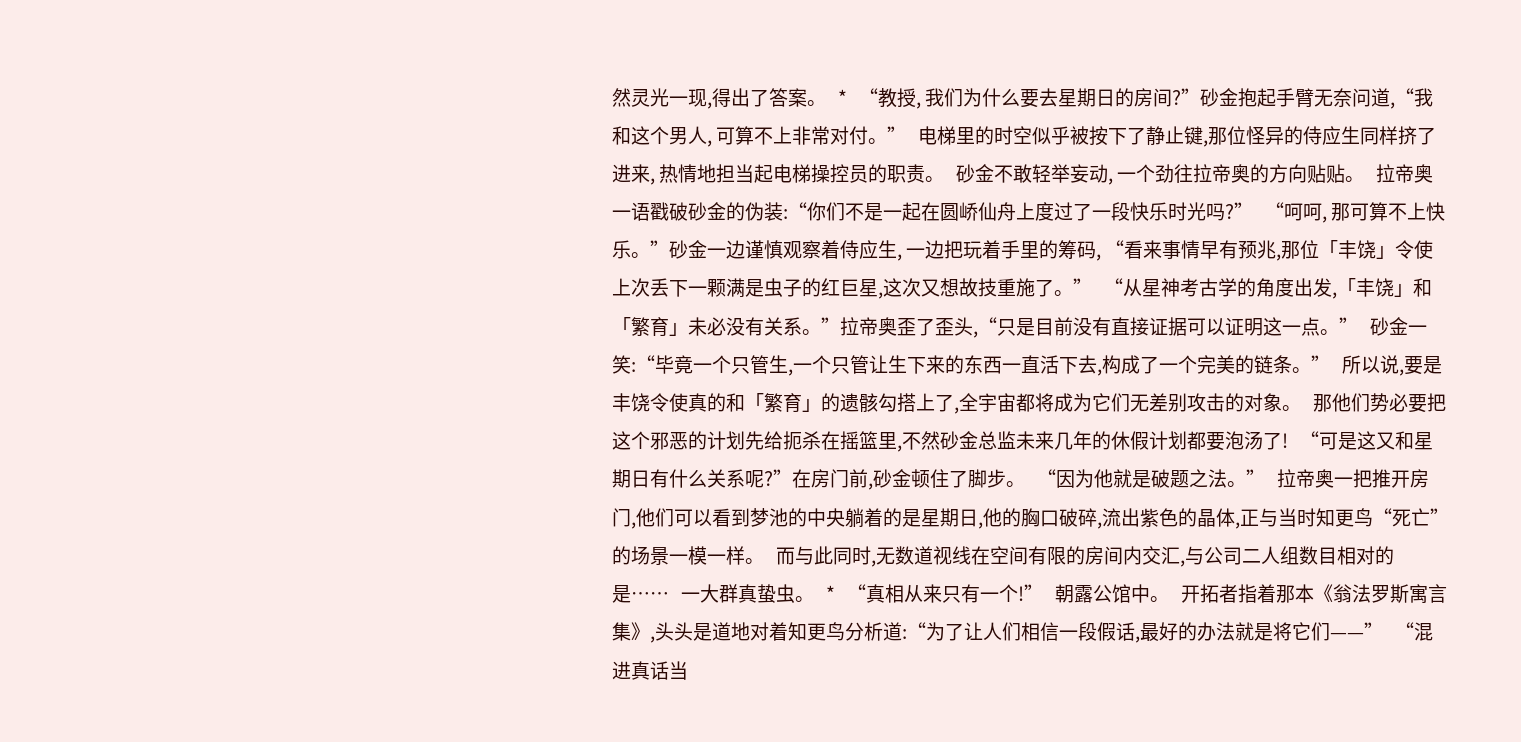然灵光一现,得出了答案。   *   “教授, 我们为什么要去星期日的房间?”砂金抱起手臂无奈问道,“我和这个男人, 可算不上非常对付。”   电梯里的时空似乎被按下了静止键,那位怪异的侍应生同样挤了进来, 热情地担当起电梯操控员的职责。   砂金不敢轻举妄动, 一个劲往拉帝奥的方向贴贴。   拉帝奥一语戳破砂金的伪装:“你们不是一起在圆峤仙舟上度过了一段快乐时光吗?”   “呵呵, 那可算不上快乐。”砂金一边谨慎观察着侍应生, 一边把玩着手里的筹码, “看来事情早有预兆,那位「丰饶」令使上次丢下一颗满是虫子的红巨星,这次又想故技重施了。”   “从星神考古学的角度出发,「丰饶」和「繁育」未必没有关系。”拉帝奥歪了歪头,“只是目前没有直接证据可以证明这一点。”   砂金一笑:“毕竟一个只管生,一个只管让生下来的东西一直活下去,构成了一个完美的链条。”   所以说,要是丰饶令使真的和「繁育」的遗骸勾搭上了,全宇宙都将成为它们无差别攻击的对象。   那他们势必要把这个邪恶的计划先给扼杀在摇篮里,不然砂金总监未来几年的休假计划都要泡汤了!   “可是这又和星期日有什么关系呢?”在房门前,砂金顿住了脚步。   “因为他就是破题之法。”   拉帝奥一把推开房门,他们可以看到梦池的中央躺着的是星期日,他的胸口破碎,流出紫色的晶体,正与当时知更鸟“死亡”的场景一模一样。   而与此同时,无数道视线在空间有限的房间内交汇,与公司二人组数目相对的是……   一大群真蛰虫。   *   “真相从来只有一个!”   朝露公馆中。   开拓者指着那本《翁法罗斯寓言集》,头头是道地对着知更鸟分析道:“为了让人们相信一段假话,最好的办法就是将它们——”   “混进真话当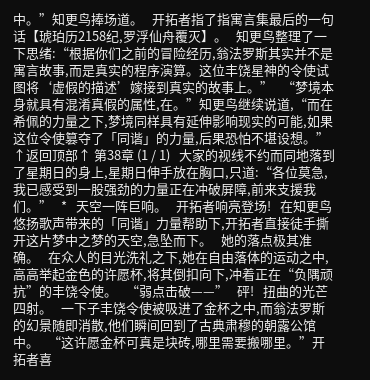中。”知更鸟捧场道。   开拓者指了指寓言集最后的一句话【琥珀历2158纪,罗浮仙舟覆灭】。   知更鸟整理了一下思绪:“根据你们之前的冒险经历,翁法罗斯其实并不是寓言故事,而是真实的程序演算。这位丰饶星神的令使试图将‘虚假的描述’嫁接到真实的故事上。”   “梦境本身就具有混淆真假的属性,在。”知更鸟继续说道,“而在希佩的力量之下,梦境同样具有延伸影响现实的可能,如果这位令使篡夺了「同谐」的力量,后果恐怕不堪设想。” ↑返回顶部↑ 第38章 (1 / 1)   大家的视线不约而同地落到了星期日的身上,星期日伸手放在胸口,只道:“各位莫急,我已感受到一股强劲的力量正在冲破屏障,前来支援我们。”   *   天空一阵巨响。   开拓者响亮登场!   在知更鸟悠扬歌声带来的「同谐」力量帮助下,开拓者直接徒手撕开这片梦中之梦的天空,急坠而下。   她的落点极其准确。   在众人的目光洗礼之下,她在自由落体的运动之中,高高举起金色的许愿杯,将其倒扣向下,冲着正在“负隅顽抗”的丰饶令使。   “弱点击破——”   砰!   扭曲的光芒四射。   一下子丰饶令使被吸进了金杯之中,而翁法罗斯的幻景随即消散,他们瞬间回到了古典肃穆的朝露公馆中。   “这许愿金杯可真是块砖,哪里需要搬哪里。”开拓者喜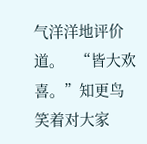气洋洋地评价道。   “皆大欢喜。”知更鸟笑着对大家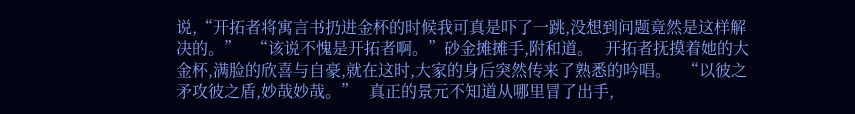说,“开拓者将寓言书扔进金杯的时候我可真是吓了一跳,没想到问题竟然是这样解决的。”   “该说不愧是开拓者啊。”砂金摊摊手,附和道。   开拓者抚摸着她的大金杯,满脸的欣喜与自豪,就在这时,大家的身后突然传来了熟悉的吟唱。   “以彼之矛攻彼之盾,妙哉妙哉。”   真正的景元不知道从哪里冒了出手,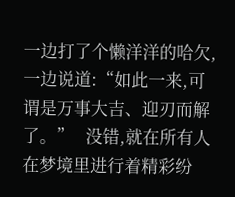一边打了个懒洋洋的哈欠,一边说道:“如此一来,可谓是万事大吉、迎刃而解了。”   没错,就在所有人在梦境里进行着精彩纷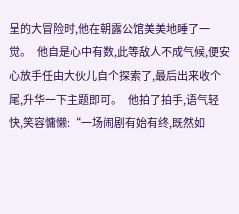呈的大冒险时,他在朝露公馆美美地睡了一觉。   他自是心中有数,此等敌人不成气候,便安心放手任由大伙儿自个探索了,最后出来收个尾,升华一下主题即可。   他拍了拍手,语气轻快,笑容慵懒:“一场闹剧有始有终,既然如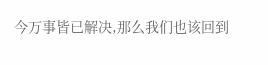今万事皆已解决,那么我们也该回到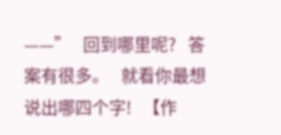——”   回到哪里呢?   答案有很多。   就看你最想说出哪四个字!   【作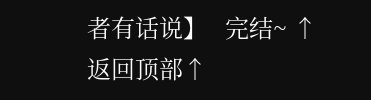者有话说】   完结~ ↑返回顶部↑